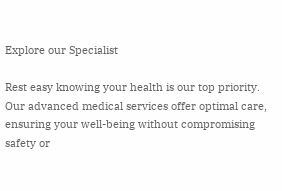Explore our Specialist

Rest easy knowing your health is our top priority. Our advanced medical services offer optimal care, ensuring your well-being without compromising safety or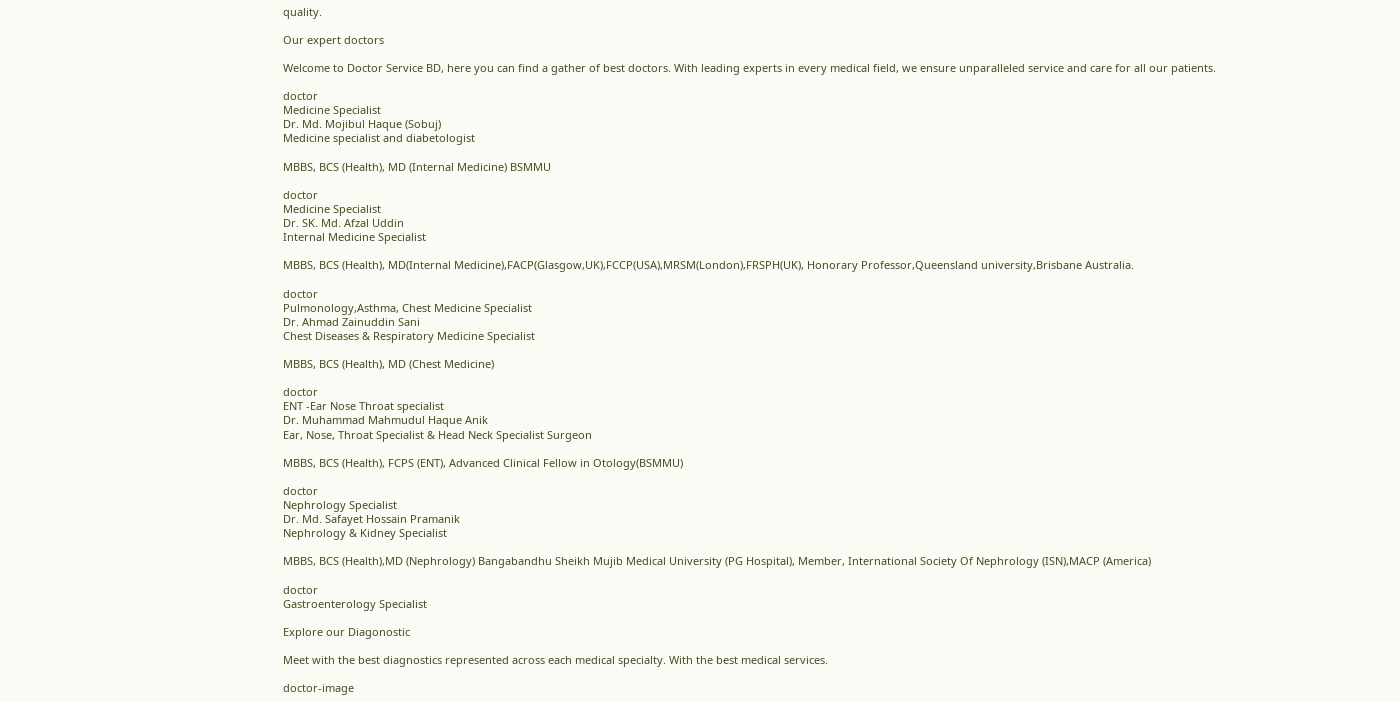quality.

Our expert doctors

Welcome to Doctor Service BD, here you can find a gather of best doctors. With leading experts in every medical field, we ensure unparalleled service and care for all our patients.

doctor
Medicine Specialist
Dr. Md. Mojibul Haque (Sobuj)
Medicine specialist and diabetologist

MBBS, BCS (Health), MD (Internal Medicine) BSMMU

doctor
Medicine Specialist
Dr. SK. Md. Afzal Uddin
Internal Medicine Specialist

MBBS, BCS (Health), MD(Internal Medicine),FACP(Glasgow,UK),FCCP(USA),MRSM(London),FRSPH(UK), Honorary Professor,Queensland university,Brisbane Australia.

doctor
Pulmonology,Asthma, Chest Medicine Specialist
Dr. Ahmad Zainuddin Sani
Chest Diseases & Respiratory Medicine Specialist

MBBS, BCS (Health), MD (Chest Medicine)

doctor
ENT -Ear Nose Throat specialist
Dr. Muhammad Mahmudul Haque Anik
Ear, Nose, Throat Specialist & Head Neck Specialist Surgeon

MBBS, BCS (Health), FCPS (ENT), Advanced Clinical Fellow in Otology(BSMMU)

doctor
Nephrology Specialist
Dr. Md. Safayet Hossain Pramanik
Nephrology & Kidney Specialist

MBBS, BCS (Health),MD (Nephrology) Bangabandhu Sheikh Mujib Medical University (PG Hospital), Member, International Society Of Nephrology (ISN),MACP (America)

doctor
Gastroenterology Specialist

Explore our Diagonostic

Meet with the best diagnostics represented across each medical specialty. With the best medical services.

doctor-image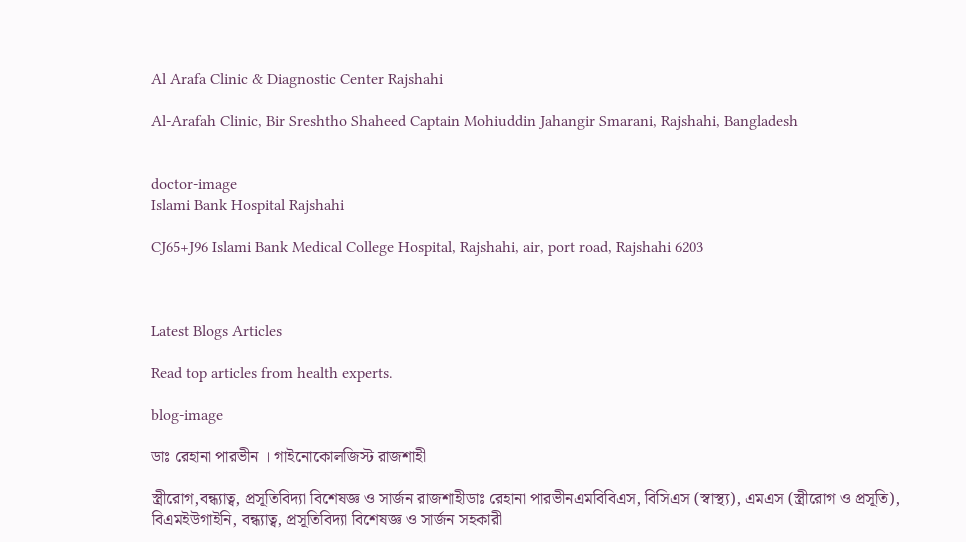Al Arafa Clinic & Diagnostic Center Rajshahi

Al-Arafah Clinic, Bir Sreshtho Shaheed Captain Mohiuddin Jahangir Smarani, Rajshahi, Bangladesh


doctor-image
Islami Bank Hospital Rajshahi

CJ65+J96 Islami Bank Medical College Hospital, Rajshahi, air, port road, Rajshahi 6203



Latest Blogs Articles

Read top articles from health experts.

blog-image

ডাঃ রেহানা পারভীন । গাইনোকোলজিস্ট রাজশাহী

স্ত্রীরোগ,বন্ধ্যাত্ব, প্রসূতিবিদ্যা বিশেষজ্ঞ ও সার্জন রাজশাহীডাঃ রেহানা পারভীনএমবিবিএস, বিসিএস (স্বাস্থ্য), এমএস (স্ত্রীরোগ ও প্রসূতি), বিএমইউগাইনি, বন্ধ্যাত্ব, প্রসূতিবিদ্যা বিশেষজ্ঞ ও সার্জন সহকারী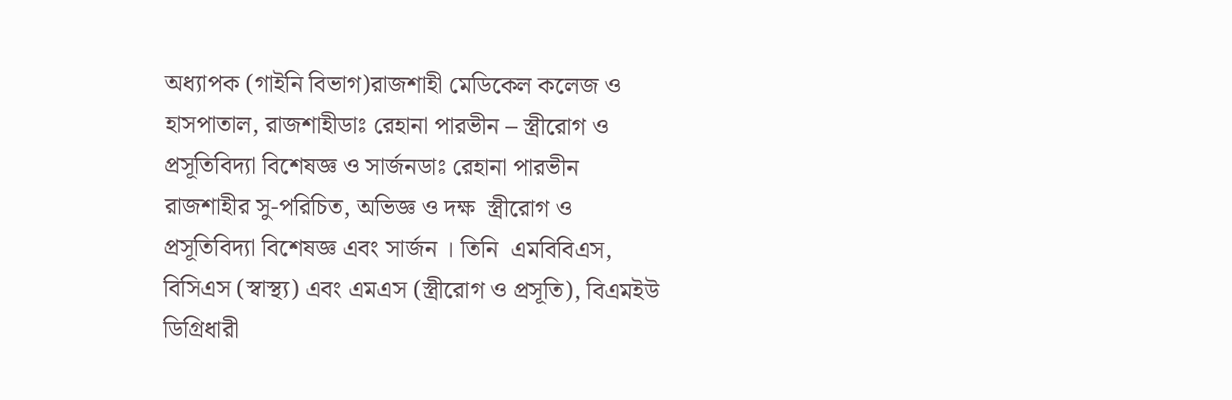অধ্যাপক (গাইনি বিভাগ)রাজশাহী মেডিকেল কলেজ ও হাসপাতাল, রাজশাহীডাঃ রেহানা পারভীন – স্ত্রীরোগ ও প্রসূতিবিদ্যা বিশেষজ্ঞ ও সার্জনডাঃ রেহানা পারভীন  রাজশাহীর সু-পরিচিত, অভিজ্ঞ ও দক্ষ  স্ত্রীরোগ ও প্রসূতিবিদ্যা বিশেষজ্ঞ এবং সার্জন । তিনি  এমবিবিএস, বিসিএস (স্বাস্থ্য) এবং এমএস (স্ত্রীরোগ ও প্রসূতি), বিএমইউ ডিগ্রিধারী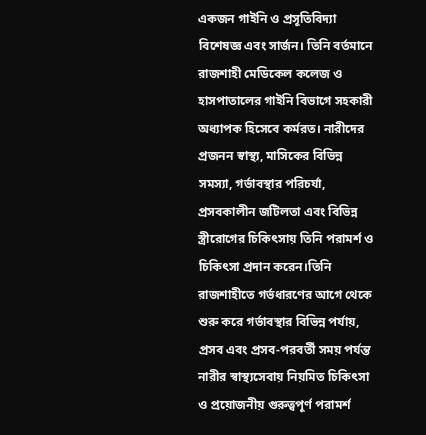একজন গাইনি ও প্রসূতিবিদ্যা বিশেষজ্ঞ এবং সার্জন। তিনি বর্তমানে রাজশাহী মেডিকেল কলেজ ও হাসপাতালের গাইনি বিভাগে সহকারী অধ্যাপক হিসেবে কর্মরত। নারীদের প্রজনন স্বাস্থ্য, মাসিকের বিভিন্ন সমস্যা, গর্ভাবস্থার পরিচর্যা, প্রসবকালীন জটিলতা এবং বিভিন্ন স্ত্রীরোগের চিকিৎসায় তিনি পরামর্শ ও চিকিৎসা প্রদান করেন।তিনি রাজশাহীতে গর্ভধারণের আগে থেকে শুরু করে গর্ভাবস্থার বিভিন্ন পর্যায়, প্রসব এবং প্রসব-পরবর্তী সময় পর্যন্ত নারীর স্বাস্থ্যসেবায় নিয়মিত চিকিৎসা ও প্রয়োজনীয় গুরুত্বপূর্ণ পরামর্শ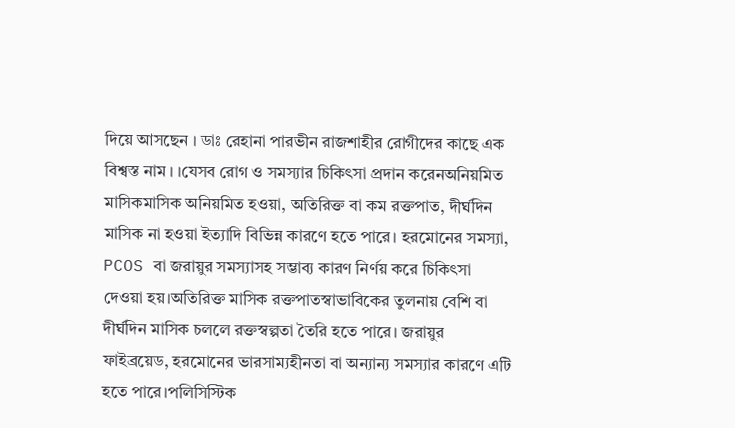দিয়ে আসছেন । ডাঃ রেহানা পারভীন রাজশাহীর রোগীদের কাছে এক বিশ্বস্ত নাম । ।যেসব রোগ ও সমস্যার চিকিৎসা প্রদান করেনঅনিয়মিত মাসিকমাসিক অনিয়মিত হওয়া, অতিরিক্ত বা কম রক্তপাত, দীর্ঘদিন মাসিক না হওয়া ইত্যাদি বিভিন্ন কারণে হতে পারে। হরমোনের সমস্যা, PCOS বা জরায়ুর সমস্যাসহ সম্ভাব্য কারণ নির্ণয় করে চিকিৎসা দেওয়া হয়।অতিরিক্ত মাসিক রক্তপাতস্বাভাবিকের তুলনায় বেশি বা দীর্ঘদিন মাসিক চললে রক্তস্বল্পতা তৈরি হতে পারে। জরায়ুর ফাইব্রয়েড, হরমোনের ভারসাম্যহীনতা বা অন্যান্য সমস্যার কারণে এটি হতে পারে।পলিসিস্টিক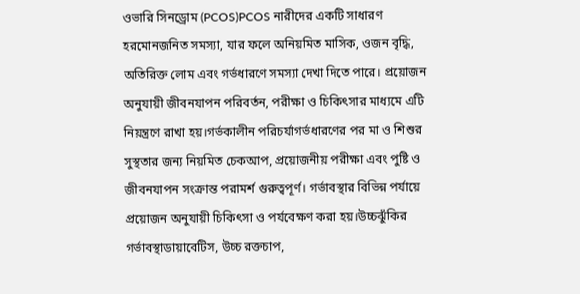ওভারি সিনড্রোম (PCOS)PCOS নারীদের একটি সাধারণ হরমোনজনিত সমস্যা, যার ফলে অনিয়মিত মাসিক, ওজন বৃদ্ধি, অতিরিক্ত লোম এবং গর্ভধারণে সমস্যা দেখা দিতে পারে। প্রয়োজন অনুযায়ী জীবনযাপন পরিবর্তন, পরীক্ষা ও চিকিৎসার মাধ্যমে এটি নিয়ন্ত্রণে রাখা হয়।গর্ভকালীন পরিচর্যাগর্ভধারণের পর মা ও শিশুর সুস্থতার জন্য নিয়মিত চেকআপ, প্রয়োজনীয় পরীক্ষা এবং পুষ্টি ও জীবনযাপন সংক্রান্ত পরামর্শ গুরুত্বপূর্ণ। গর্ভাবস্থার বিভিন্ন পর্যায়ে প্রয়োজন অনুযায়ী চিকিৎসা ও পর্যবেক্ষণ করা হয়।উচ্চঝুঁকির গর্ভাবস্থাডায়াবেটিস, উচ্চ রক্তচাপ,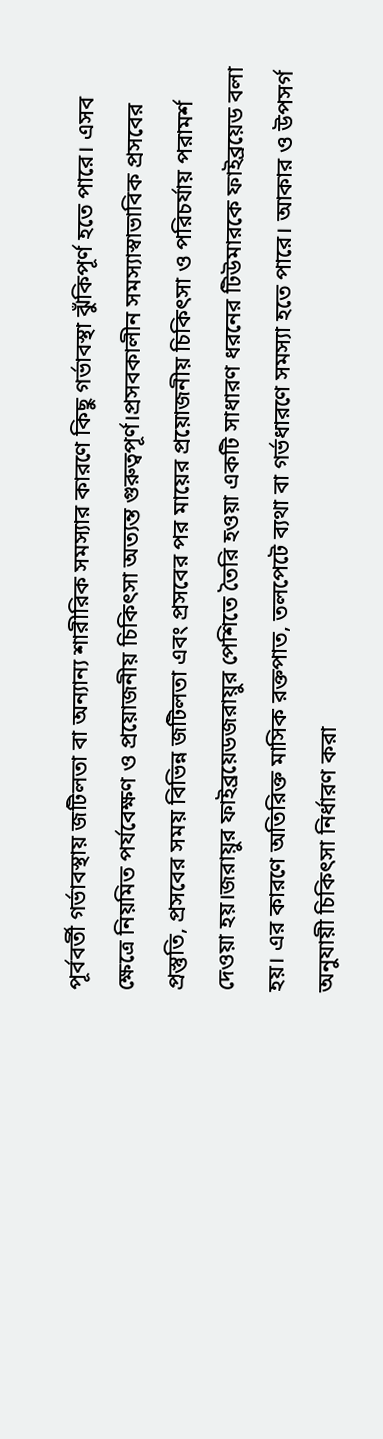পূর্ববর্তী গর্ভাবস্থায় জটিলতা বা অন্যান্য শারীরিক সমস্যার কারণে কিছু গর্ভাবস্থা ঝুঁকিপূর্ণ হতে পারে। এসব ক্ষেত্রে নিয়মিত পর্যবেক্ষণ ও প্রয়োজনীয় চিকিৎসা অত্যন্ত গুরুত্বপূর্ণ।প্রসবকালীন সমস্যাস্বাভাবিক প্রসবের প্রস্তুতি, প্রসবের সময় বিভিন্ন জটিলতা এবং প্রসবের পর মায়ের প্রয়োজনীয় চিকিৎসা ও পরিচর্যায় পরামর্শ দেওয়া হয়।জরায়ুর ফাইব্রয়েডজরায়ুর পেশিতে তৈরি হওয়া একটি সাধারণ ধরনের টিউমারকে ফাইব্রয়েড বলা হয়। এর কারণে অতিরিক্ত মাসিক রক্তপাত, তলপেটে ব্যথা বা গর্ভধারণে সমস্যা হতে পারে। আকার ও উপসর্গ অনুযায়ী চিকিৎসা নির্ধারণ করা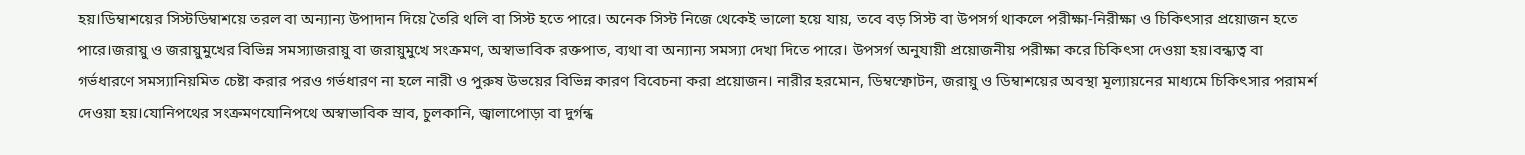হয়।ডিম্বাশয়ের সিস্টডিম্বাশয়ে তরল বা অন্যান্য উপাদান দিয়ে তৈরি থলি বা সিস্ট হতে পারে। অনেক সিস্ট নিজে থেকেই ভালো হয়ে যায়, তবে বড় সিস্ট বা উপসর্গ থাকলে পরীক্ষা-নিরীক্ষা ও চিকিৎসার প্রয়োজন হতে পারে।জরায়ু ও জরায়ুমুখের বিভিন্ন সমস্যাজরায়ু বা জরায়ুমুখে সংক্রমণ, অস্বাভাবিক রক্তপাত, ব্যথা বা অন্যান্য সমস্যা দেখা দিতে পারে। উপসর্গ অনুযায়ী প্রয়োজনীয় পরীক্ষা করে চিকিৎসা দেওয়া হয়।বন্ধ্যত্ব বা গর্ভধারণে সমস্যানিয়মিত চেষ্টা করার পরও গর্ভধারণ না হলে নারী ও পুরুষ উভয়ের বিভিন্ন কারণ বিবেচনা করা প্রয়োজন। নারীর হরমোন, ডিম্বস্ফোটন, জরায়ু ও ডিম্বাশয়ের অবস্থা মূল্যায়নের মাধ্যমে চিকিৎসার পরামর্শ দেওয়া হয়।যোনিপথের সংক্রমণযোনিপথে অস্বাভাবিক স্রাব, চুলকানি, জ্বালাপোড়া বা দুর্গন্ধ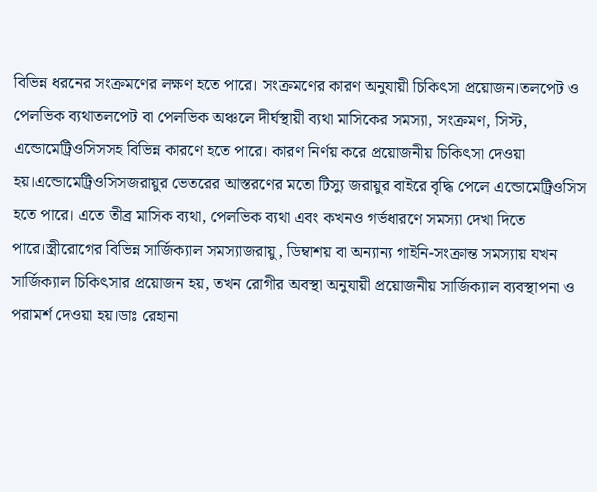বিভিন্ন ধরনের সংক্রমণের লক্ষণ হতে পারে। সংক্রমণের কারণ অনুযায়ী চিকিৎসা প্রয়োজন।তলপেট ও পেলভিক ব্যথাতলপেট বা পেলভিক অঞ্চলে দীর্ঘস্থায়ী ব্যথা মাসিকের সমস্যা, সংক্রমণ, সিস্ট, এন্ডোমেট্রিওসিসসহ বিভিন্ন কারণে হতে পারে। কারণ নির্ণয় করে প্রয়োজনীয় চিকিৎসা দেওয়া হয়।এন্ডোমেট্রিওসিসজরায়ুর ভেতরের আস্তরণের মতো টিস্যু জরায়ুর বাইরে বৃদ্ধি পেলে এন্ডোমেট্রিওসিস হতে পারে। এতে তীব্র মাসিক ব্যথা, পেলভিক ব্যথা এবং কখনও গর্ভধারণে সমস্যা দেখা দিতে পারে।স্ত্রীরোগের বিভিন্ন সার্জিক্যাল সমস্যাজরায়ু, ডিম্বাশয় বা অন্যান্য গাইনি-সংক্রান্ত সমস্যায় যখন সার্জিক্যাল চিকিৎসার প্রয়োজন হয়, তখন রোগীর অবস্থা অনুযায়ী প্রয়োজনীয় সার্জিক্যাল ব্যবস্থাপনা ও পরামর্শ দেওয়া হয়।ডাঃ রেহানা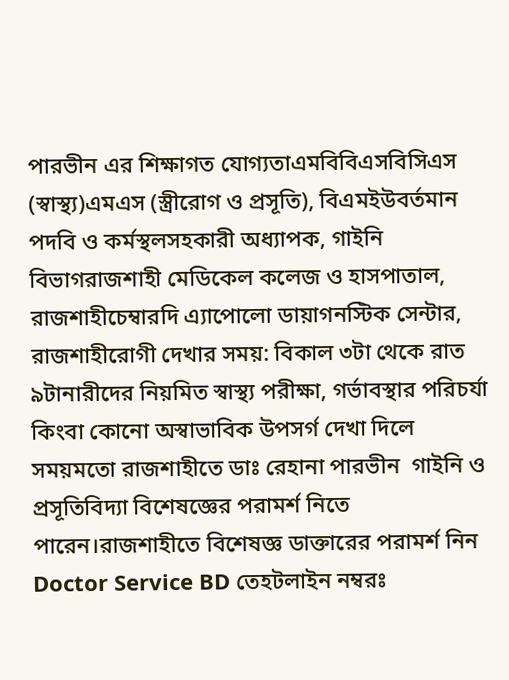পারভীন এর শিক্ষাগত যোগ্যতাএমবিবিএসবিসিএস (স্বাস্থ্য)এমএস (স্ত্রীরোগ ও প্রসূতি), বিএমইউবর্তমান পদবি ও কর্মস্থলসহকারী অধ্যাপক, গাইনি বিভাগরাজশাহী মেডিকেল কলেজ ও হাসপাতাল, রাজশাহীচেম্বারদি এ্যাপোলো ডায়াগনস্টিক সেন্টার, রাজশাহীরোগী দেখার সময়: বিকাল ৩টা থেকে রাত ৯টানারীদের নিয়মিত স্বাস্থ্য পরীক্ষা, গর্ভাবস্থার পরিচর্যা কিংবা কোনো অস্বাভাবিক উপসর্গ দেখা দিলে সময়মতো রাজশাহীতে ডাঃ রেহানা পারভীন  গাইনি ও প্রসূতিবিদ্যা বিশেষজ্ঞের পরামর্শ নিতে পারেন।রাজশাহীতে বিশেষজ্ঞ ডাক্তারের পরামর্শ নিন Doctor Service BD তেহটলাইন নম্বরঃ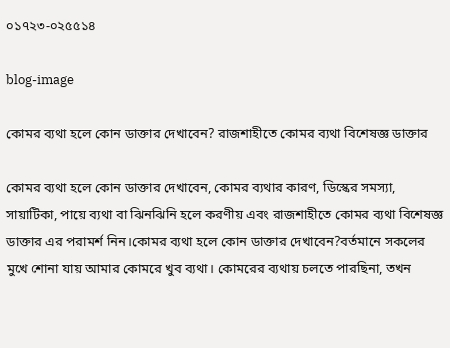০১৭২৩-০২৫৫১৪

blog-image

কোমর ব্যথা হলে কোন ডাক্তার দেখাবেন? রাজশাহীতে কোমর ব্যথা বিশেষজ্ঞ ডাক্তার

কোমর ব্যথা হলে কোন ডাক্তার দেখাবেন, কোমর ব্যথার কারণ, ডিস্কের সমস্যা, সায়াটিকা, পায়ে ব্যথা বা ঝিনঝিনি হলে করণীয় এবং রাজশাহীতে কোমর ব্যথা বিশেষজ্ঞ ডাক্তার এর পরামর্শ নিন।কোমর ব্যথা হলে কোন ডাক্তার দেখাবেন?বর্তমানে সকলের মুখে শোনা যায় আমার কোমরে খুব ব্যথা। কোমরের ব্যথায় চলতে পারছিনা, তখন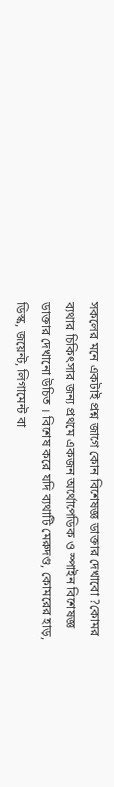সকলের মনে একটাই প্রশ্ন জাগে কোন বিশেষজ্ঞ ডাক্তার দেখাবো ?কোমর ব্যথার চিকিৎসার জন্য প্রথমে একজন অর্থোপেডিক ও স্পাইন বিশেষজ্ঞ ডাক্তার দেখানো উচিত । বিশেষ করে যদি ব্যথাটি মেরুদণ্ড, কোমরের হাড়, ডিস্ক, জয়েন্ট, লিগামেন্ট বা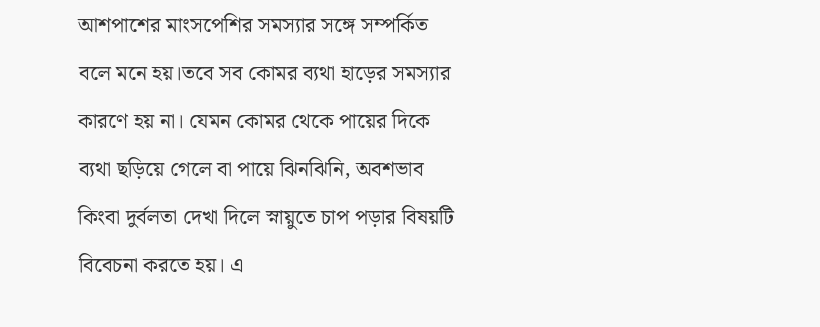আশপাশের মাংসপেশির সমস্যার সঙ্গে সম্পর্কিত বলে মনে হয়।তবে সব কোমর ব্যথা হাড়ের সমস্যার কারণে হয় না। যেমন কোমর থেকে পায়ের দিকে ব্যথা ছড়িয়ে গেলে বা পায়ে ঝিনঝিনি, অবশভাব কিংবা দুর্বলতা দেখা দিলে স্নায়ুতে চাপ পড়ার বিষয়টি বিবেচনা করতে হয়। এ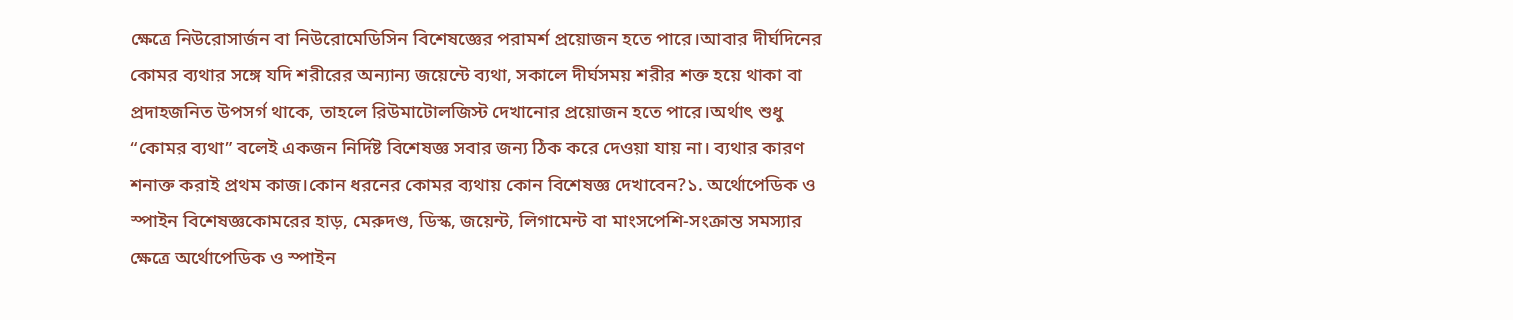ক্ষেত্রে নিউরোসার্জন বা নিউরোমেডিসিন বিশেষজ্ঞের পরামর্শ প্রয়োজন হতে পারে।আবার দীর্ঘদিনের কোমর ব্যথার সঙ্গে যদি শরীরের অন্যান্য জয়েন্টে ব্যথা, সকালে দীর্ঘসময় শরীর শক্ত হয়ে থাকা বা প্রদাহজনিত উপসর্গ থাকে, তাহলে রিউমাটোলজিস্ট দেখানোর প্রয়োজন হতে পারে।অর্থাৎ শুধু “কোমর ব্যথা” বলেই একজন নির্দিষ্ট বিশেষজ্ঞ সবার জন্য ঠিক করে দেওয়া যায় না। ব্যথার কারণ শনাক্ত করাই প্রথম কাজ।কোন ধরনের কোমর ব্যথায় কোন বিশেষজ্ঞ দেখাবেন?১. অর্থোপেডিক ও স্পাইন বিশেষজ্ঞকোমরের হাড়, মেরুদণ্ড, ডিস্ক, জয়েন্ট, লিগামেন্ট বা মাংসপেশি-সংক্রান্ত সমস্যার ক্ষেত্রে অর্থোপেডিক ও স্পাইন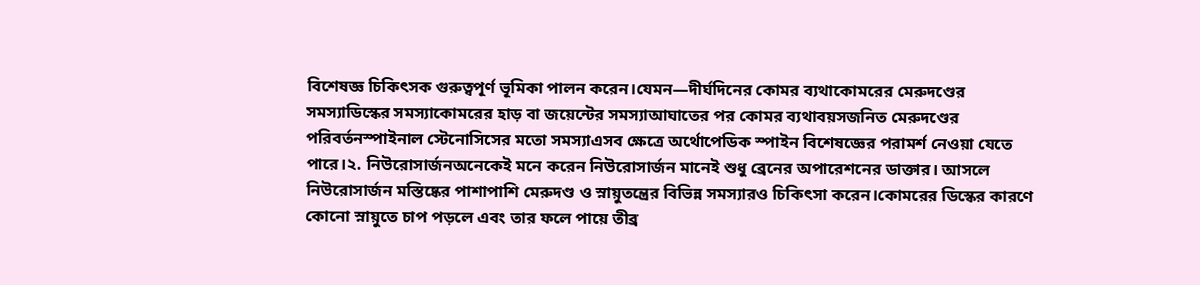বিশেষজ্ঞ চিকিৎসক গুরুত্বপূর্ণ ভূমিকা পালন করেন।যেমন—দীর্ঘদিনের কোমর ব্যথাকোমরের মেরুদণ্ডের সমস্যাডিস্কের সমস্যাকোমরের হাড় বা জয়েন্টের সমস্যাআঘাতের পর কোমর ব্যথাবয়সজনিত মেরুদণ্ডের পরিবর্তনস্পাইনাল স্টেনোসিসের মতো সমস্যাএসব ক্ষেত্রে অর্থোপেডিক স্পাইন বিশেষজ্ঞের পরামর্শ নেওয়া যেতে পারে।২. নিউরোসার্জনঅনেকেই মনে করেন নিউরোসার্জন মানেই শুধু ব্রেনের অপারেশনের ডাক্তার। আসলে নিউরোসার্জন মস্তিষ্কের পাশাপাশি মেরুদণ্ড ও স্নায়ুতন্ত্রের বিভিন্ন সমস্যারও চিকিৎসা করেন।কোমরের ডিস্কের কারণে কোনো স্নায়ুতে চাপ পড়লে এবং তার ফলে পায়ে তীব্র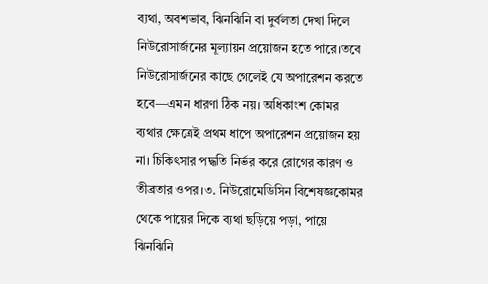ব্যথা, অবশভাব, ঝিনঝিনি বা দুর্বলতা দেখা দিলে নিউরোসার্জনের মূল্যায়ন প্রয়োজন হতে পারে।তবে নিউরোসার্জনের কাছে গেলেই যে অপারেশন করতে হবে—এমন ধারণা ঠিক নয়। অধিকাংশ কোমর ব্যথার ক্ষেত্রেই প্রথম ধাপে অপারেশন প্রয়োজন হয় না। চিকিৎসার পদ্ধতি নির্ভর করে রোগের কারণ ও তীব্রতার ওপর।৩. নিউরোমেডিসিন বিশেষজ্ঞকোমর থেকে পায়ের দিকে ব্যথা ছড়িয়ে পড়া, পায়ে ঝিনঝিনি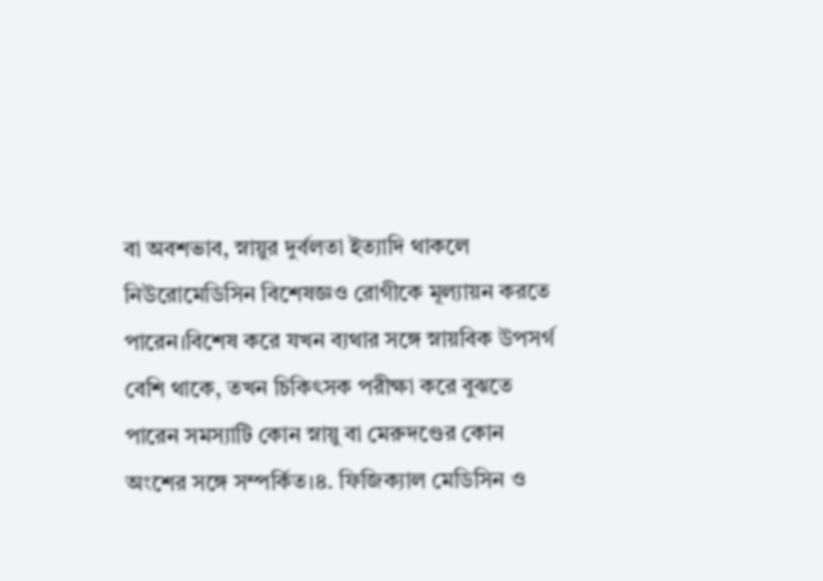বা অবশভাব, স্নায়ুর দুর্বলতা ইত্যাদি থাকলে নিউরোমেডিসিন বিশেষজ্ঞও রোগীকে মূল্যায়ন করতে পারেন।বিশেষ করে যখন ব্যথার সঙ্গে স্নায়বিক উপসর্গ বেশি থাকে, তখন চিকিৎসক পরীক্ষা করে বুঝতে পারেন সমস্যাটি কোন স্নায়ু বা মেরুদণ্ডের কোন অংশের সঙ্গে সম্পর্কিত।৪. ফিজিক্যাল মেডিসিন ও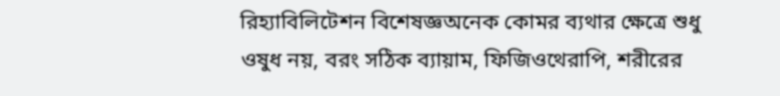রিহ্যাবিলিটেশন বিশেষজ্ঞঅনেক কোমর ব্যথার ক্ষেত্রে শুধু ওষুধ নয়, বরং সঠিক ব্যায়াম, ফিজিওথেরাপি, শরীরের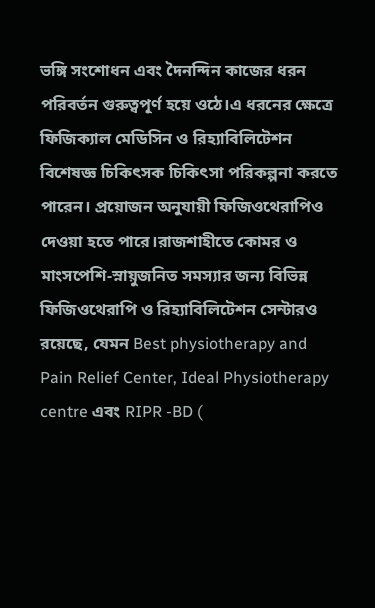ভঙ্গি সংশোধন এবং দৈনন্দিন কাজের ধরন পরিবর্তন গুরুত্বপূর্ণ হয়ে ওঠে।এ ধরনের ক্ষেত্রে ফিজিক্যাল মেডিসিন ও রিহ্যাবিলিটেশন বিশেষজ্ঞ চিকিৎসক চিকিৎসা পরিকল্পনা করতে পারেন। প্রয়োজন অনুযায়ী ফিজিওথেরাপিও দেওয়া হতে পারে।রাজশাহীতে কোমর ও মাংসপেশি-স্নায়ুজনিত সমস্যার জন্য বিভিন্ন ফিজিওথেরাপি ও রিহ্যাবিলিটেশন সেন্টারও রয়েছে, যেমন Best physiotherapy and Pain Relief Center, Ideal Physiotherapy centre এবং RIPR -BD (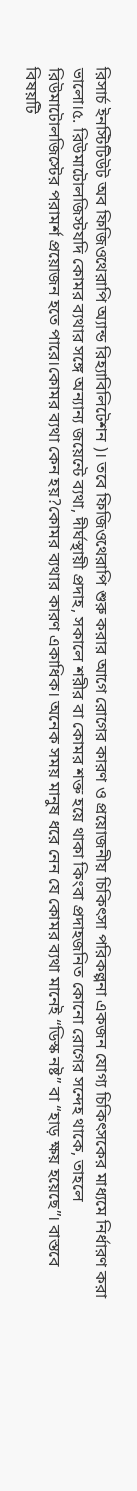রিসার্চ ইনস্টিটিউট অব ফিজিওথেরাপি অ্যান্ড রিহ্যাবিলিটেশন )। তবে ফিজিওথেরাপি শুরু করার আগে রোগের কারণ ও প্রয়োজনীয় চিকিৎসা পরিকল্পনা একজন যোগ্য চিকিৎসকের মাধ্যমে নির্ধারণ করা ভালো।৫. রিউমাটোলজিস্টযদি কোমর ব্যথার সঙ্গে অন্যান্য জয়েন্টে ব্যথা, দীর্ঘস্থায়ী প্রদাহ, সকালে শরীর বা কোমর শক্ত হয়ে থাকা কিংবা প্রদাহজনিত কোনো রোগের সন্দেহ থাকে, তাহলে রিউমাটোলজিস্টের পরামর্শ প্রয়োজন হতে পারে।কোমর ব্যথা কেন হয়?কোমর ব্যথার কারণ একাধিক। অনেক সময় মানুষ ধরে নেন যে কোমর ব্যথা মানেই “ডিস্ক নষ্ট” বা “হাড় ক্ষয় হয়েছে”। বাস্তবে বিষয়টি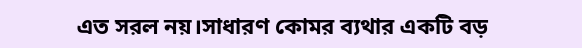এত সরল নয়।সাধারণ কোমর ব্যথার একটি বড়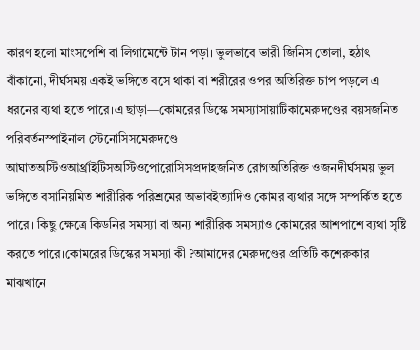কারণ হলো মাংসপেশি বা লিগামেন্টে টান পড়া। ভুলভাবে ভারী জিনিস তোলা, হঠাৎ বাঁকানো, দীর্ঘসময় একই ভঙ্গিতে বসে থাকা বা শরীরের ওপর অতিরিক্ত চাপ পড়লে এ ধরনের ব্যথা হতে পারে।এ ছাড়া—কোমরের ডিস্কে সমস্যাসায়াটিকামেরুদণ্ডের বয়সজনিত পরিবর্তনস্পাইনাল স্টেনোসিসমেরুদণ্ডে আঘাতঅস্টিওআর্থ্রাইটিসঅস্টিওপোরোসিসপ্রদাহজনিত রোগঅতিরিক্ত ওজনদীর্ঘসময় ভুল ভঙ্গিতে বসানিয়মিত শারীরিক পরিশ্রমের অভাবইত্যাদিও কোমর ব্যথার সঙ্গে সম্পর্কিত হতে পারে। কিছু ক্ষেত্রে কিডনির সমস্যা বা অন্য শারীরিক সমস্যাও কোমরের আশপাশে ব্যথা সৃষ্টি করতে পারে।কোমরের ডিস্কের সমস্যা কী ?আমাদের মেরুদণ্ডের প্রতিটি কশেরুকার মাঝখানে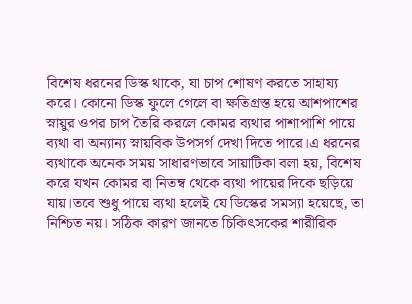বিশেষ ধরনের ডিস্ক থাকে, যা চাপ শোষণ করতে সাহায্য করে। কোনো ডিস্ক ফুলে গেলে বা ক্ষতিগ্রস্ত হয়ে আশপাশের স্নায়ুর ওপর চাপ তৈরি করলে কোমর ব্যথার পাশাপাশি পায়ে ব্যথা বা অন্যান্য স্নায়বিক উপসর্গ দেখা দিতে পারে।এ ধরনের ব্যথাকে অনেক সময় সাধারণভাবে সায়াটিকা বলা হয়, বিশেষ করে যখন কোমর বা নিতম্ব থেকে ব্যথা পায়ের দিকে ছড়িয়ে যায়।তবে শুধু পায়ে ব্যথা হলেই যে ডিস্কের সমস্যা হয়েছে, তা নিশ্চিত নয়। সঠিক কারণ জানতে চিকিৎসকের শারীরিক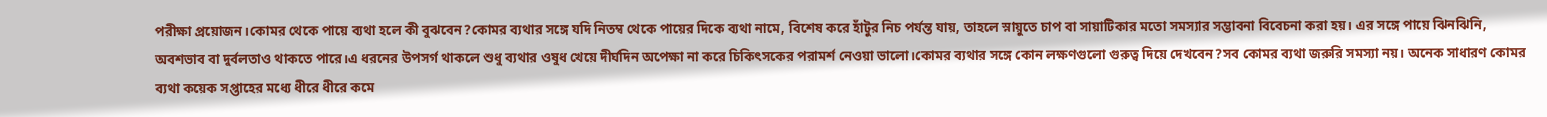পরীক্ষা প্রয়োজন।কোমর থেকে পায়ে ব্যথা হলে কী বুঝবেন?কোমর ব্যথার সঙ্গে যদি নিতম্ব থেকে পায়ের দিকে ব্যথা নামে, বিশেষ করে হাঁটুর নিচ পর্যন্ত যায়, তাহলে স্নায়ুতে চাপ বা সায়াটিকার মতো সমস্যার সম্ভাবনা বিবেচনা করা হয়। এর সঙ্গে পায়ে ঝিনঝিনি, অবশভাব বা দুর্বলতাও থাকতে পারে।এ ধরনের উপসর্গ থাকলে শুধু ব্যথার ওষুধ খেয়ে দীর্ঘদিন অপেক্ষা না করে চিকিৎসকের পরামর্শ নেওয়া ভালো।কোমর ব্যথার সঙ্গে কোন লক্ষণগুলো গুরুত্ব দিয়ে দেখবেন?সব কোমর ব্যথা জরুরি সমস্যা নয়। অনেক সাধারণ কোমর ব্যথা কয়েক সপ্তাহের মধ্যে ধীরে ধীরে কমে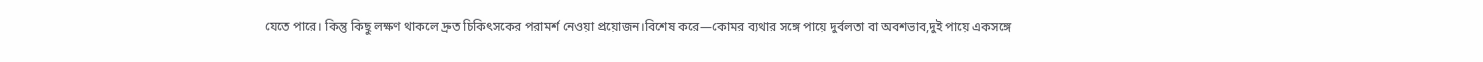যেতে পারে। কিন্তু কিছু লক্ষণ থাকলে দ্রুত চিকিৎসকের পরামর্শ নেওয়া প্রয়োজন।বিশেষ করে—কোমর ব্যথার সঙ্গে পায়ে দুর্বলতা বা অবশভাব,দুই পায়ে একসঙ্গে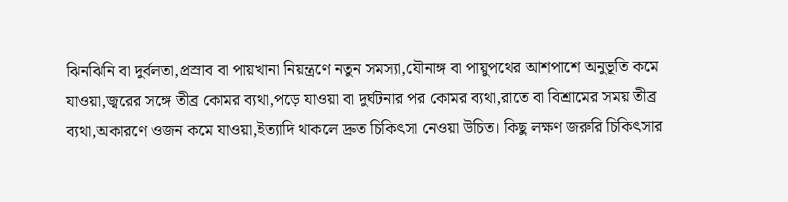ঝিনঝিনি বা দুর্বলতা,প্রস্রাব বা পায়খানা নিয়ন্ত্রণে নতুন সমস্যা,যৌনাঙ্গ বা পায়ুপথের আশপাশে অনুভূতি কমে যাওয়া,জ্বরের সঙ্গে তীব্র কোমর ব্যথা,পড়ে যাওয়া বা দুর্ঘটনার পর কোমর ব্যথা,রাতে বা বিশ্রামের সময় তীব্র ব্যথা,অকারণে ওজন কমে যাওয়া,ইত্যাদি থাকলে দ্রুত চিকিৎসা নেওয়া উচিত। কিছু লক্ষণ জরুরি চিকিৎসার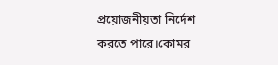প্রয়োজনীয়তা নির্দেশ করতে পারে।কোমর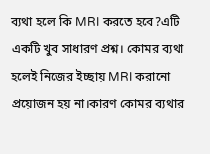ব্যথা হলে কি MRI করতে হবে?এটি একটি খুব সাধারণ প্রশ্ন। কোমর ব্যথা হলেই নিজের ইচ্ছায় MRI করানো প্রয়োজন হয় না।কারণ কোমর ব্যথার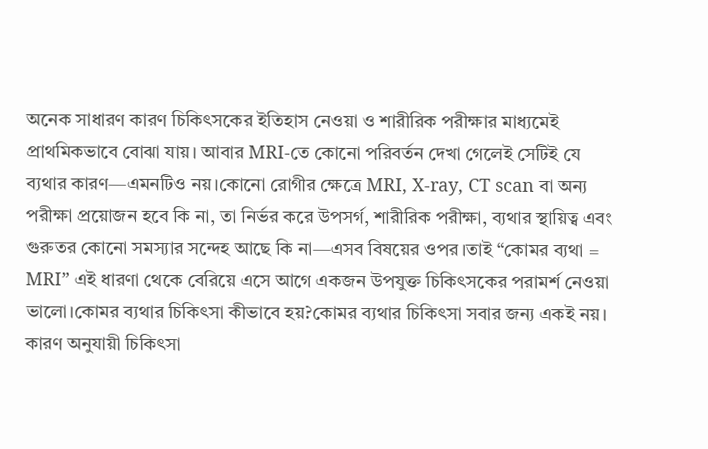অনেক সাধারণ কারণ চিকিৎসকের ইতিহাস নেওয়া ও শারীরিক পরীক্ষার মাধ্যমেই প্রাথমিকভাবে বোঝা যায়। আবার MRI-তে কোনো পরিবর্তন দেখা গেলেই সেটিই যে ব্যথার কারণ—এমনটিও নয়।কোনো রোগীর ক্ষেত্রে MRI, X-ray, CT scan বা অন্য পরীক্ষা প্রয়োজন হবে কি না, তা নির্ভর করে উপসর্গ, শারীরিক পরীক্ষা, ব্যথার স্থায়িত্ব এবং গুরুতর কোনো সমস্যার সন্দেহ আছে কি না—এসব বিষয়ের ওপর।তাই “কোমর ব্যথা = MRI” এই ধারণা থেকে বেরিয়ে এসে আগে একজন উপযুক্ত চিকিৎসকের পরামর্শ নেওয়া ভালো।কোমর ব্যথার চিকিৎসা কীভাবে হয়?কোমর ব্যথার চিকিৎসা সবার জন্য একই নয়। কারণ অনুযায়ী চিকিৎসা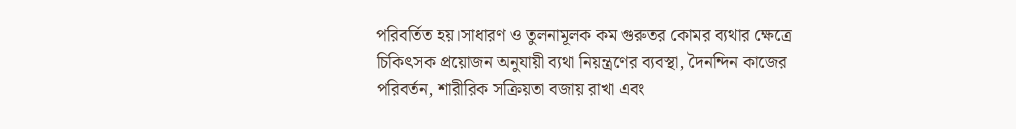পরিবর্তিত হয়।সাধারণ ও তুলনামূলক কম গুরুতর কোমর ব্যথার ক্ষেত্রে চিকিৎসক প্রয়োজন অনুযায়ী ব্যথা নিয়ন্ত্রণের ব্যবস্থা, দৈনন্দিন কাজের পরিবর্তন, শারীরিক সক্রিয়তা বজায় রাখা এবং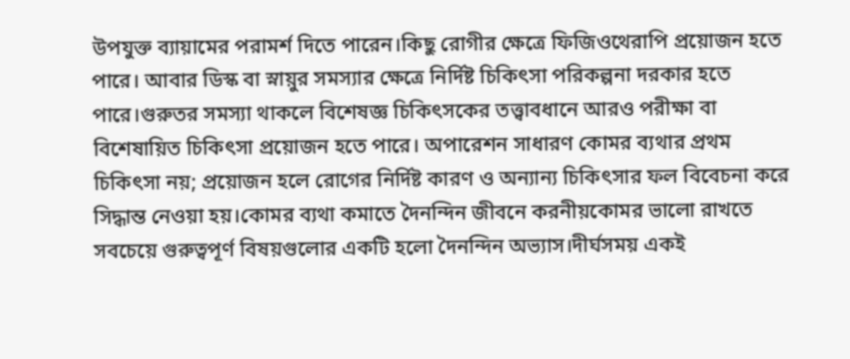উপযুক্ত ব্যায়ামের পরামর্শ দিতে পারেন।কিছু রোগীর ক্ষেত্রে ফিজিওথেরাপি প্রয়োজন হতে পারে। আবার ডিস্ক বা স্নায়ুর সমস্যার ক্ষেত্রে নির্দিষ্ট চিকিৎসা পরিকল্পনা দরকার হতে পারে।গুরুতর সমস্যা থাকলে বিশেষজ্ঞ চিকিৎসকের তত্ত্বাবধানে আরও পরীক্ষা বা বিশেষায়িত চিকিৎসা প্রয়োজন হতে পারে। অপারেশন সাধারণ কোমর ব্যথার প্রথম চিকিৎসা নয়; প্রয়োজন হলে রোগের নির্দিষ্ট কারণ ও অন্যান্য চিকিৎসার ফল বিবেচনা করে সিদ্ধান্ত নেওয়া হয়।কোমর ব্যথা কমাতে দৈনন্দিন জীবনে করনীয়কোমর ভালো রাখতে সবচেয়ে গুরুত্বপূর্ণ বিষয়গুলোর একটি হলো দৈনন্দিন অভ্যাস।দীর্ঘসময় একই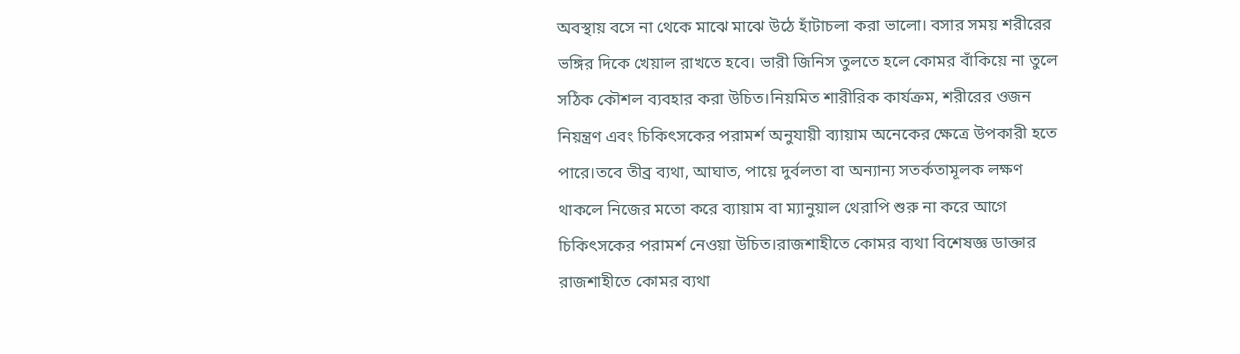অবস্থায় বসে না থেকে মাঝে মাঝে উঠে হাঁটাচলা করা ভালো। বসার সময় শরীরের ভঙ্গির দিকে খেয়াল রাখতে হবে। ভারী জিনিস তুলতে হলে কোমর বাঁকিয়ে না তুলে সঠিক কৌশল ব্যবহার করা উচিত।নিয়মিত শারীরিক কার্যক্রম, শরীরের ওজন নিয়ন্ত্রণ এবং চিকিৎসকের পরামর্শ অনুযায়ী ব্যায়াম অনেকের ক্ষেত্রে উপকারী হতে পারে।তবে তীব্র ব্যথা, আঘাত, পায়ে দুর্বলতা বা অন্যান্য সতর্কতামূলক লক্ষণ থাকলে নিজের মতো করে ব্যায়াম বা ম্যানুয়াল থেরাপি শুরু না করে আগে চিকিৎসকের পরামর্শ নেওয়া উচিত।রাজশাহীতে কোমর ব্যথা বিশেষজ্ঞ ডাক্তার রাজশাহীতে কোমর ব্যথা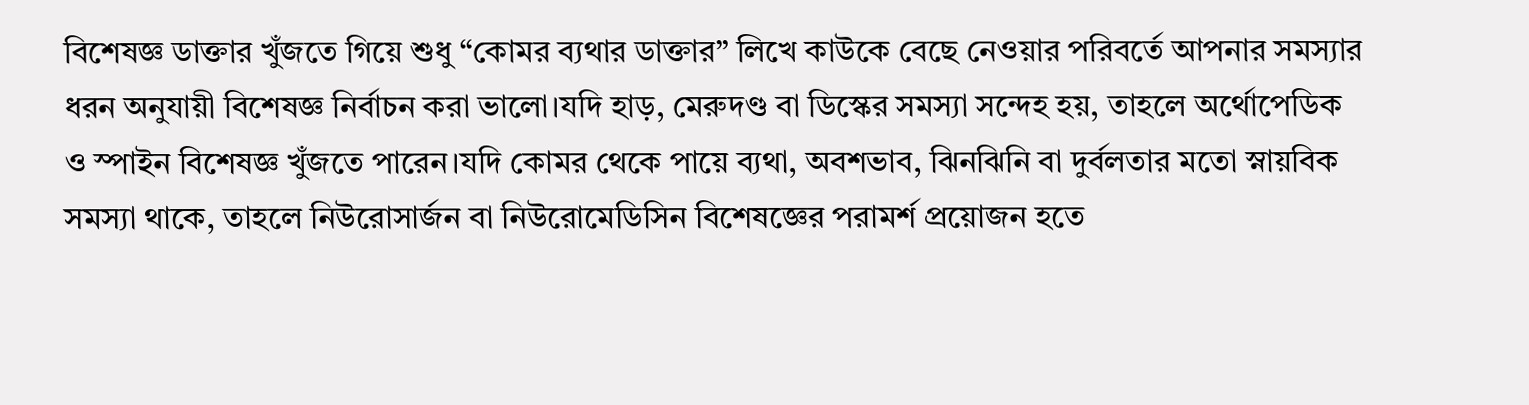বিশেষজ্ঞ ডাক্তার খুঁজতে গিয়ে শুধু “কোমর ব্যথার ডাক্তার” লিখে কাউকে বেছে নেওয়ার পরিবর্তে আপনার সমস্যার ধরন অনুযায়ী বিশেষজ্ঞ নির্বাচন করা ভালো।যদি হাড়, মেরুদণ্ড বা ডিস্কের সমস্যা সন্দেহ হয়, তাহলে অর্থোপেডিক ও স্পাইন বিশেষজ্ঞ খুঁজতে পারেন।যদি কোমর থেকে পায়ে ব্যথা, অবশভাব, ঝিনঝিনি বা দুর্বলতার মতো স্নায়বিক সমস্যা থাকে, তাহলে নিউরোসার্জন বা নিউরোমেডিসিন বিশেষজ্ঞের পরামর্শ প্রয়োজন হতে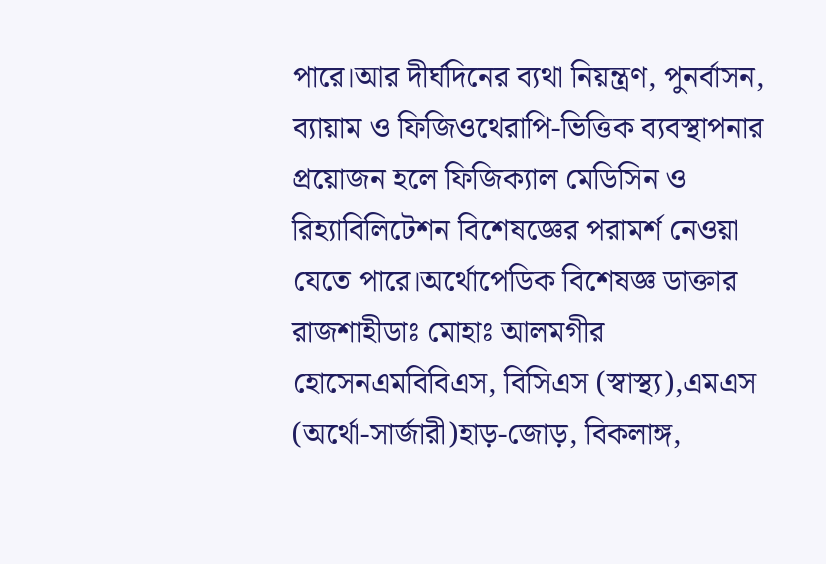পারে।আর দীর্ঘদিনের ব্যথা নিয়ন্ত্রণ, পুনর্বাসন, ব্যায়াম ও ফিজিওথেরাপি-ভিত্তিক ব্যবস্থাপনার প্রয়োজন হলে ফিজিক্যাল মেডিসিন ও রিহ্যাবিলিটেশন বিশেষজ্ঞের পরামর্শ নেওয়া যেতে পারে।অর্থোপেডিক বিশেষজ্ঞ ডাক্তার রাজশাহীডাঃ মোহাঃ আলমগীর হোসেনএমবিবিএস, বিসিএস (স্বাস্থ্য),এমএস (অর্থো-সার্জারী)হাড়-জোড়, বিকলাঙ্গ,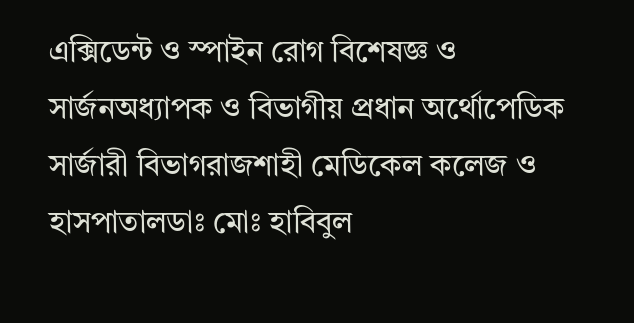এক্সিডেন্ট ও স্পাইন রোগ বিশেষজ্ঞ ও সার্জনঅধ্যাপক ও বিভাগীয় প্রধান অর্থোপেডিক সার্জারী বিভাগরাজশাহী মেডিকেল কলেজ ও হাসপাতালডাঃ মোঃ হাবিবুল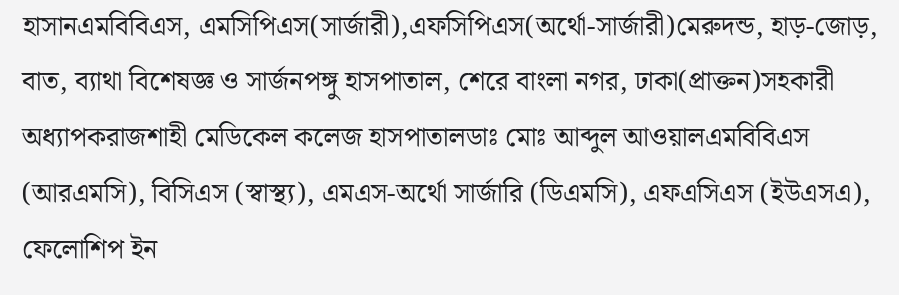হাসানএমবিবিএস, এমসিপিএস(সার্জারী),এফসিপিএস(অর্থো-সার্জারী)মেরুদন্ড, হাড়-জোড়, বাত, ব্যাথা বিশেষজ্ঞ ও সার্জনপঙ্গু হাসপাতাল, শেরে বাংলা নগর, ঢাকা(প্রাক্তন)সহকারী অধ্যাপকরাজশাহী মেডিকেল কলেজ হাসপাতালডাঃ মোঃ আব্দুল আওয়ালএমবিবিএস (আরএমসি), বিসিএস (স্বাস্থ্য), এমএস-অর্থো সার্জারি (ডিএমসি), এফএসিএস (ইউএসএ), ফেলোশিপ ইন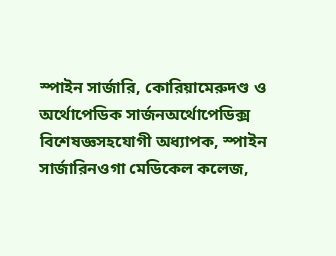স্পাইন সার্জারি, কোরিয়ামেরুদণ্ড ও অর্থোপেডিক সার্জনঅর্থোপেডিক্স বিশেষজ্ঞসহযোগী অধ্যাপক, স্পাইন সার্জারিনওগা মেডিকেল কলেজ,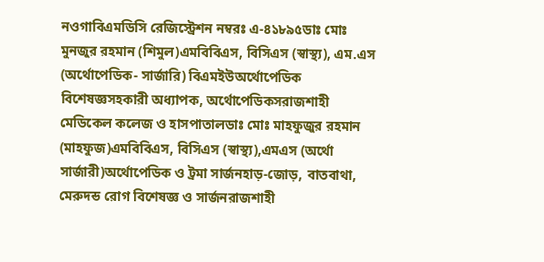নওগাবিএমডিসি রেজিস্ট্রেশন নম্বরঃ এ-৪১৮৯৫ডাঃ মোঃ মুনজুর রহমান (শিমুল)এমবিবিএস, বিসিএস (স্বাস্থ্য), এম.এস (অর্থোপেডিক- সার্জারি) বিএমইউঅর্থোপেডিক বিশেষজ্ঞসহকারী অধ্যাপক, অর্থোপেডিকসরাজশাহী মেডিকেল কলেজ ও হাসপাতালডাঃ মোঃ মাহফুজুর রহমান (মাহফুজ)এমবিবিএস, বিসিএস (স্বাস্থ্য),এমএস (অর্থো সার্জারী)অর্থোপেডিক ও ট্রমা সার্জনহাড়-জোড়, বাতবাথা, মেরুদন্ড রোগ বিশেষজ্ঞ ও সার্জনরাজশাহী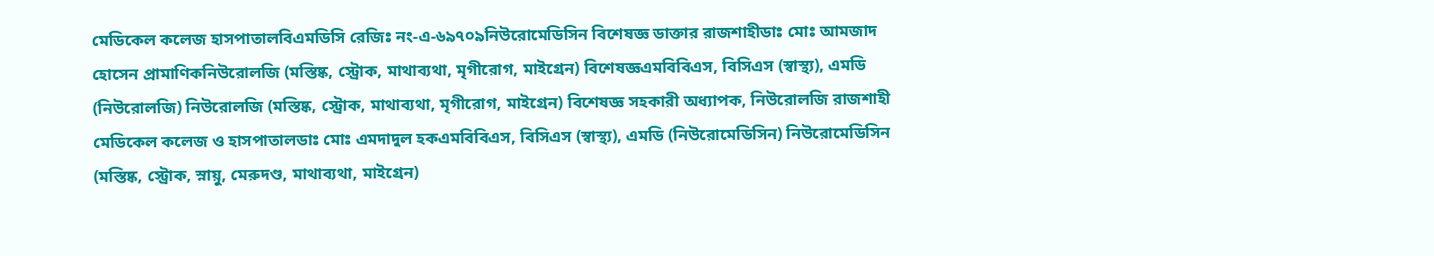মেডিকেল কলেজ হাসপাতালবিএমডিসি রেজিঃ নং-এ-৬৯৭০৯নিউরোমেডিসিন বিশেষজ্ঞ ডাক্তার রাজশাহীডাঃ মোঃ আমজাদ হোসেন প্রামাণিকনিউরোলজি (মস্তিষ্ক, স্ট্রোক, মাথাব্যথা, মৃগীরোগ, মাইগ্রেন) বিশেষজ্ঞএমবিবিএস, বিসিএস (স্বাস্থ্য), এমডি (নিউরোলজি) নিউরোলজি (মস্তিষ্ক, স্ট্রোক, মাথাব্যথা, মৃগীরোগ, মাইগ্রেন) বিশেষজ্ঞ সহকারী অধ্যাপক, নিউরোলজি রাজশাহী মেডিকেল কলেজ ও হাসপাতালডাঃ মোঃ এমদাদুল হকএমবিবিএস, বিসিএস (স্বাস্থ্য), এমডি (নিউরোমেডিসিন) নিউরোমেডিসিন (মস্তিষ্ক, স্ট্রোক, স্নায়ু, মেরুদণ্ড, মাথাব্যথা, মাইগ্রেন)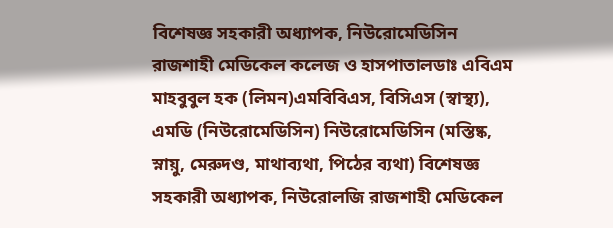বিশেষজ্ঞ সহকারী অধ্যাপক, নিউরোমেডিসিন রাজশাহী মেডিকেল কলেজ ও হাসপাতালডাঃ এবিএম মাহবুবুল হক (লিমন)এমবিবিএস, বিসিএস (স্বাস্থ্য), এমডি (নিউরোমেডিসিন) নিউরোমেডিসিন (মস্তিষ্ক, স্নায়ু, মেরুদণ্ড, মাথাব্যথা, পিঠের ব্যথা) বিশেষজ্ঞ সহকারী অধ্যাপক, নিউরোলজি রাজশাহী মেডিকেল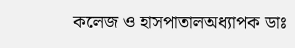কলেজ ও হাসপাতালঅধ্যাপক ডাঃ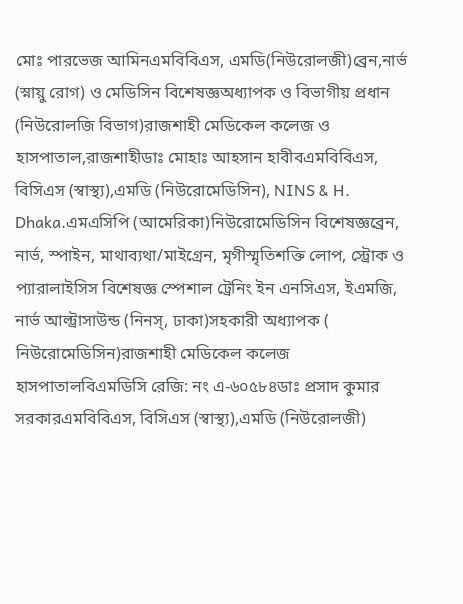মোঃ পারভেজ আমিনএমবিবিএস, এমডি(নিউরোলজী)ব্রেন,নার্ভ (স্নায়ু রোগ) ও মেডিসিন বিশেষজ্ঞঅধ্যাপক ও বিভাগীয় প্রধান (নিউরোলজি বিভাগ)রাজশাহী মেডিকেল কলেজ ও হাসপাতাল,রাজশাহীডাঃ মোহাঃ আহসান হাবীবএমবিবিএস, বিসিএস (স্বাস্থ্য),এমডি (নিউরোমেডিসিন), NINS & H. Dhaka.এমএসিপি (আমেরিকা)নিউরোমেডিসিন বিশেষজ্ঞব্রেন, নার্ভ, স্পাইন, মাথাব্যথা/মাইগ্রেন, মৃগীস্মৃতিশক্তি লোপ, স্ট্রোক ও প্যারালাইসিস বিশেষজ্ঞ স্পেশাল ট্রেনিং ইন এনসিএস, ইএমজি, নার্ভ আল্ট্রাসাউন্ড (নিনস্, ঢাকা)সহকারী অধ্যাপক ( নিউরোমেডিসিন)রাজশাহী মেডিকেল কলেজ হাসপাতালবিএমডিসি রেজি: নং এ-৬০৫৮৪ডাঃ প্রসাদ কুমার সরকারএমবিবিএস, বিসিএস (স্বাস্থ্য),এমডি (নিউরোলজী)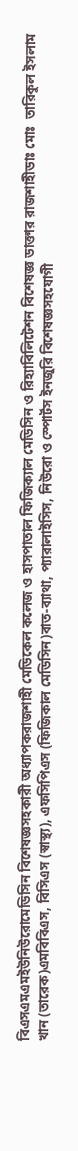বিএসএমএমইউনিউরোমেডিসিন বিশেষজ্ঞসহকারী অধ্যাপকরাজশাহী মেডিকেল কলেজ ও হাসপাতাল ফিজিক্যাল মেডিসিন ও রিহ্যাবিলিটেশন বিশেষজ্ঞ ডাক্তার রাজশাহীডাঃ মোঃ  তারিকুল ইসলাম খান (তারেক)এমবিবিএস, বিসিএস (স্বাস্থ্য), এফসিপিএস (ফিজিকাল মেডিসিন)বাত-ব্যাথা, প্যারালাইসিস, নিউরো ও স্পোর্টস ইনজুরি বিশেষজ্ঞসহযোগী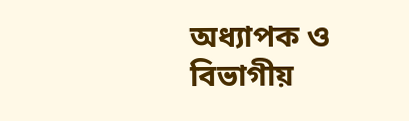অধ্যাপক ও বিভাগীয়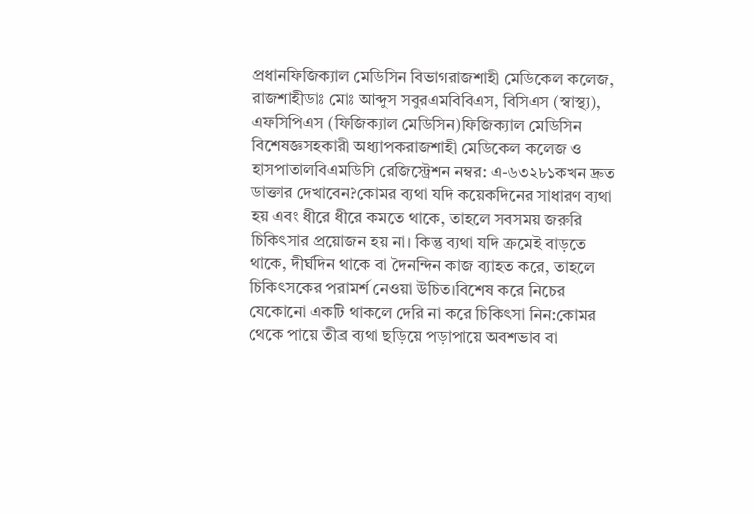প্রধানফিজিক্যাল মেডিসিন বিভাগরাজশাহী মেডিকেল কলেজ, রাজশাহীডাঃ মোঃ আব্দুস সবুরএমবিবিএস, বিসিএস (স্বাস্থ্য), এফসিপিএস (ফিজিক্যাল মেডিসিন)ফিজিক্যাল মেডিসিন বিশেষজ্ঞসহকারী অধ্যাপকরাজশাহী মেডিকেল কলেজ ও হাসপাতালবিএমডিসি রেজিস্ট্রেশন নম্বর: এ-৬৩২৮১কখন দ্রুত ডাক্তার দেখাবেন?কোমর ব্যথা যদি কয়েকদিনের সাধারণ ব্যথা হয় এবং ধীরে ধীরে কমতে থাকে, তাহলে সবসময় জরুরি চিকিৎসার প্রয়োজন হয় না। কিন্তু ব্যথা যদি ক্রমেই বাড়তে থাকে, দীর্ঘদিন থাকে বা দৈনন্দিন কাজ ব্যাহত করে, তাহলে চিকিৎসকের পরামর্শ নেওয়া উচিত।বিশেষ করে নিচের যেকোনো একটি থাকলে দেরি না করে চিকিৎসা নিন:কোমর থেকে পায়ে তীব্র ব্যথা ছড়িয়ে পড়াপায়ে অবশভাব বা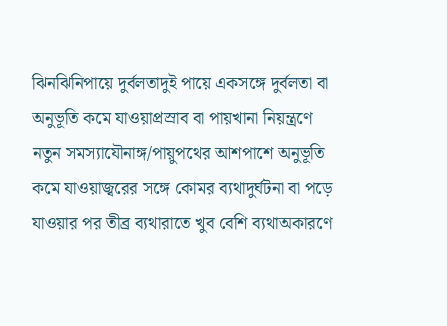ঝিনঝিনিপায়ে দুর্বলতাদুই পায়ে একসঙ্গে দুর্বলতা বা অনুভূতি কমে যাওয়াপ্রস্রাব বা পায়খানা নিয়ন্ত্রণে নতুন সমস্যাযৌনাঙ্গ/পায়ুপথের আশপাশে অনুভূতি কমে যাওয়াজ্বরের সঙ্গে কোমর ব্যথাদুর্ঘটনা বা পড়ে যাওয়ার পর তীব্র ব্যথারাতে খুব বেশি ব্যথাঅকারণে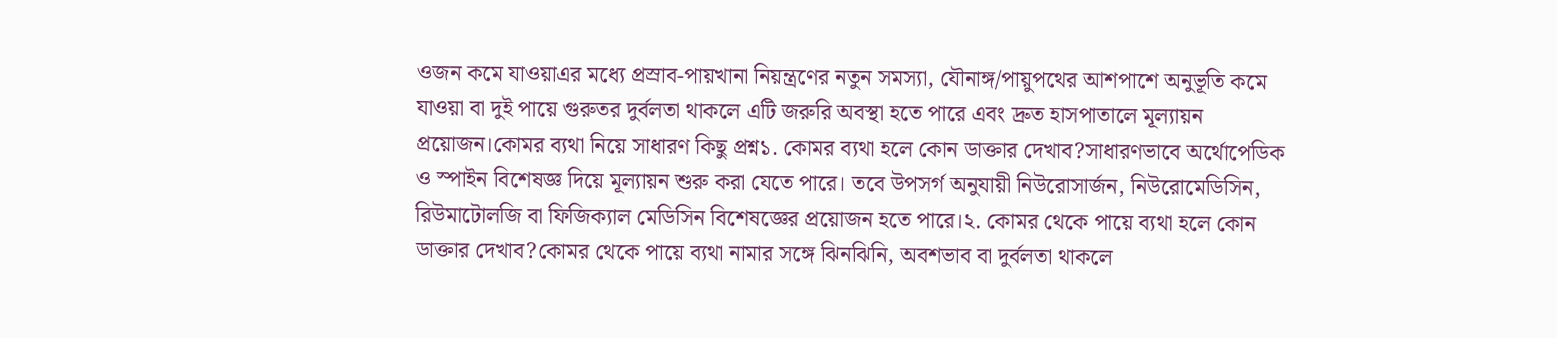ওজন কমে যাওয়াএর মধ্যে প্রস্রাব-পায়খানা নিয়ন্ত্রণের নতুন সমস্যা, যৌনাঙ্গ/পায়ুপথের আশপাশে অনুভূতি কমে যাওয়া বা দুই পায়ে গুরুতর দুর্বলতা থাকলে এটি জরুরি অবস্থা হতে পারে এবং দ্রুত হাসপাতালে মূল্যায়ন প্রয়োজন।কোমর ব্যথা নিয়ে সাধারণ কিছু প্রশ্ন১. কোমর ব্যথা হলে কোন ডাক্তার দেখাব?সাধারণভাবে অর্থোপেডিক ও স্পাইন বিশেষজ্ঞ দিয়ে মূল্যায়ন শুরু করা যেতে পারে। তবে উপসর্গ অনুযায়ী নিউরোসার্জন, নিউরোমেডিসিন, রিউমাটোলজি বা ফিজিক্যাল মেডিসিন বিশেষজ্ঞের প্রয়োজন হতে পারে।২. কোমর থেকে পায়ে ব্যথা হলে কোন ডাক্তার দেখাব?কোমর থেকে পায়ে ব্যথা নামার সঙ্গে ঝিনঝিনি, অবশভাব বা দুর্বলতা থাকলে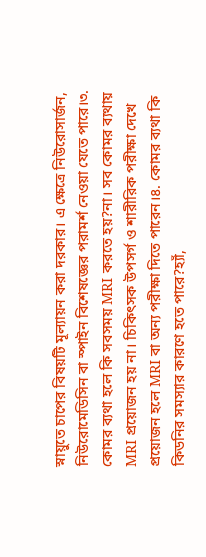স্নায়ুতে চাপের বিষয়টি মূল্যায়ন করা দরকার। এ ক্ষেত্রে নিউরোসার্জন, নিউরোমেডিসিন বা স্পাইন বিশেষজ্ঞের পরামর্শ নেওয়া যেতে পারে।৩. কোমর ব্যথা হলে কি সবসময় MRI করতে হয়?না। সব কোমর ব্যথায় MRI প্রয়োজন হয় না। চিকিৎসক উপসর্গ ও শারীরিক পরীক্ষা দেখে প্রয়োজন হলে MRI বা অন্য পরীক্ষা দিতে পারেন।৪. কোমর ব্যথা কি কিডনির সমস্যার কারণে হতে পারে?হ্যাঁ,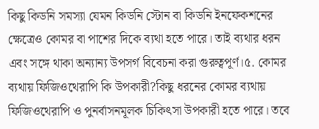কিছু কিডনি সমস্যা যেমন কিডনি স্টোন বা কিডনি ইনফেকশনের ক্ষেত্রেও কোমর বা পাশের দিকে ব্যথা হতে পারে। তাই ব্যথার ধরন এবং সঙ্গে থাকা অন্যান্য উপসর্গ বিবেচনা করা গুরুত্বপূর্ণ।৫. কোমর ব্যথায় ফিজিওথেরাপি কি উপকারী?কিছু ধরনের কোমর ব্যথায় ফিজিওথেরাপি ও পুনর্বাসনমূলক চিকিৎসা উপকারী হতে পারে। তবে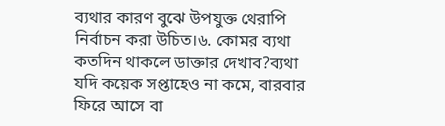ব্যথার কারণ বুঝে উপযুক্ত থেরাপি নির্বাচন করা উচিত।৬. কোমর ব্যথা কতদিন থাকলে ডাক্তার দেখাব?ব্যথা যদি কয়েক সপ্তাহেও না কমে, বারবার ফিরে আসে বা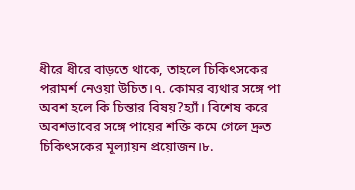ধীরে ধীরে বাড়তে থাকে, তাহলে চিকিৎসকের পরামর্শ নেওয়া উচিত।৭. কোমর ব্যথার সঙ্গে পা অবশ হলে কি চিন্তার বিষয়?হ্যাঁ। বিশেষ করে অবশভাবের সঙ্গে পায়ের শক্তি কমে গেলে দ্রুত চিকিৎসকের মূল্যায়ন প্রয়োজন।৮.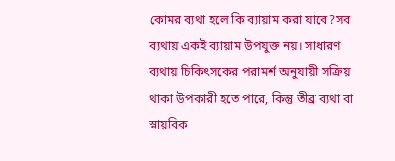কোমর ব্যথা হলে কি ব্যায়াম করা যাবে?সব ব্যথায় একই ব্যায়াম উপযুক্ত নয়। সাধারণ ব্যথায় চিকিৎসকের পরামর্শ অনুযায়ী সক্রিয় থাকা উপকারী হতে পারে, কিন্তু তীব্র ব্যথা বা স্নায়বিক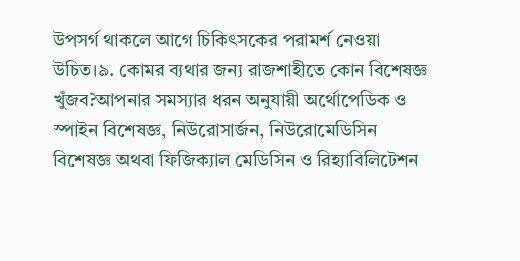উপসর্গ থাকলে আগে চিকিৎসকের পরামর্শ নেওয়া উচিত।৯. কোমর ব্যথার জন্য রাজশাহীতে কোন বিশেষজ্ঞ খুঁজব?আপনার সমস্যার ধরন অনুযায়ী অর্থোপেডিক ও স্পাইন বিশেষজ্ঞ, নিউরোসার্জন, নিউরোমেডিসিন বিশেষজ্ঞ অথবা ফিজিক্যাল মেডিসিন ও রিহ্যাবিলিটেশন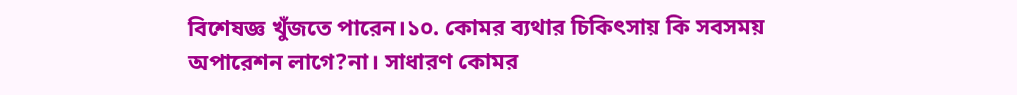বিশেষজ্ঞ খুঁজতে পারেন।১০. কোমর ব্যথার চিকিৎসায় কি সবসময় অপারেশন লাগে?না। সাধারণ কোমর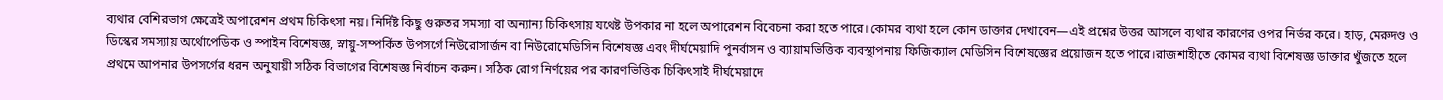ব্যথার বেশিরভাগ ক্ষেত্রেই অপারেশন প্রথম চিকিৎসা নয়। নির্দিষ্ট কিছু গুরুতর সমস্যা বা অন্যান্য চিকিৎসায় যথেষ্ট উপকার না হলে অপারেশন বিবেচনা করা হতে পারে।কোমর ব্যথা হলে কোন ডাক্তার দেখাবেন—এই প্রশ্নের উত্তর আসলে ব্যথার কারণের ওপর নির্ভর করে। হাড়, মেরুদণ্ড ও ডিস্কের সমস্যায় অর্থোপেডিক ও স্পাইন বিশেষজ্ঞ, স্নায়ু-সম্পর্কিত উপসর্গে নিউরোসার্জন বা নিউরোমেডিসিন বিশেষজ্ঞ এবং দীর্ঘমেয়াদি পুনর্বাসন ও ব্যায়ামভিত্তিক ব্যবস্থাপনায় ফিজিক্যাল মেডিসিন বিশেষজ্ঞের প্রয়োজন হতে পারে।রাজশাহীতে কোমর ব্যথা বিশেষজ্ঞ ডাক্তার খুঁজতে হলে প্রথমে আপনার উপসর্গের ধরন অনুযায়ী সঠিক বিভাগের বিশেষজ্ঞ নির্বাচন করুন। সঠিক রোগ নির্ণয়ের পর কারণভিত্তিক চিকিৎসাই দীর্ঘমেয়াদে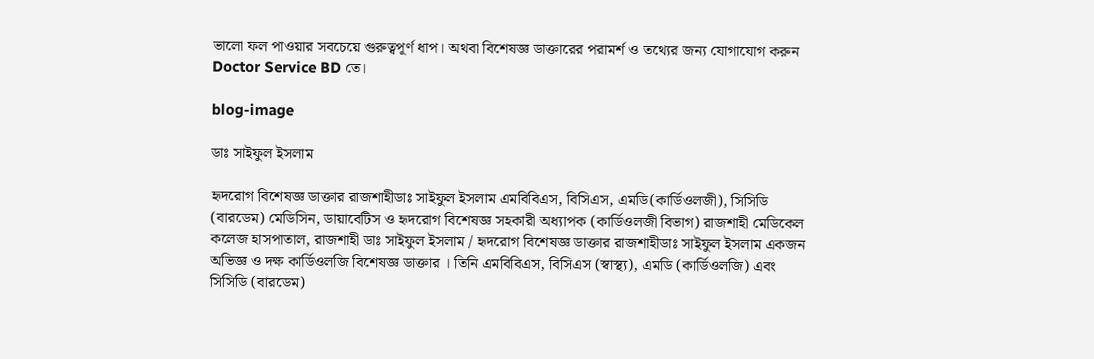ভালো ফল পাওয়ার সবচেয়ে গুরুত্বপূর্ণ ধাপ। অথবা বিশেষজ্ঞ ডাক্তারের পরামর্শ ও তথ্যের জন্য যোগাযোগ করুন Doctor Service BD তে।

blog-image

ডাঃ সাইফুল ইসলাম

হৃদরোগ বিশেষজ্ঞ ডাক্তার রাজশাহীডাঃ সাইফুল ইসলাম এমবিবিএস, বিসিএস, এমডি(কার্ডিওলজী), সিসিডি (বারডেম) মেডিসিন, ডায়াবেটিস ও হৃদরোগ বিশেষজ্ঞ সহকারী অধ্যাপক (কার্ডিওলজী বিভাগ) রাজশাহী মেডিকেল কলেজ হাসপাতাল, রাজশাহী ডাঃ সাইফুল ইসলাম / হৃদরোগ বিশেষজ্ঞ ডাক্তার রাজশাহীডাঃ সাইফুল ইসলাম একজন অভিজ্ঞ ও দক্ষ কার্ডিওলজি বিশেষজ্ঞ ডাক্তার । তিনি এমবিবিএস, বিসিএস (স্বাস্থ্য), এমডি (কার্ডিওলজি) এবং সিসিডি (বারডেম)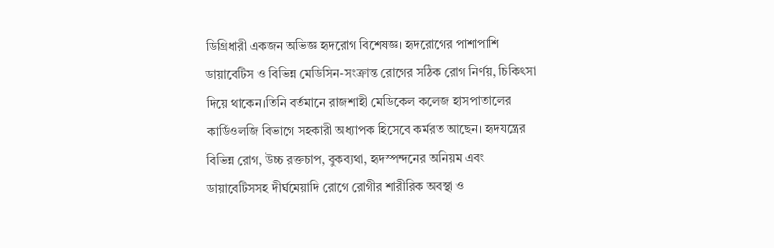ডিগ্রিধারী একজন অভিজ্ঞ হৃদরোগ বিশেষজ্ঞ। হৃদরোগের পাশাপাশি ডায়াবেটিস ও বিভিন্ন মেডিসিন-সংক্রান্ত রোগের সঠিক রোগ নির্ণয়, চিকিৎসা দিয়ে থাকেন।তিনি বর্তমানে রাজশাহী মেডিকেল কলেজ হাসপাতালের কার্ডিওলজি বিভাগে সহকারী অধ্যাপক হিসেবে কর্মরত আছেন। হৃদযন্ত্রের বিভিন্ন রোগ, উচ্চ রক্তচাপ, বুকব্যথা, হৃদস্পন্দনের অনিয়ম এবং ডায়াবেটিসসহ দীর্ঘমেয়াদি রোগে রোগীর শারীরিক অবস্থা ও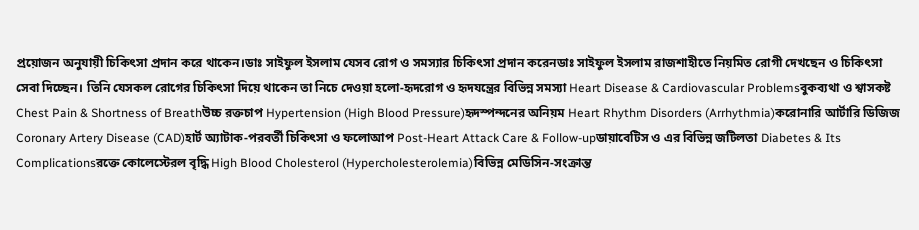প্রয়োজন অনুযায়ী চিকিৎসা প্রদান করে থাকেন।ডাঃ সাইফুল ইসলাম যেসব রোগ ও সমস্যার চিকিৎসা প্রদান করেনডাঃ সাইফুল ইসলাম রাজশাহীতে নিয়মিত রোগী দেখছেন ও চিকিৎসা সেবা দিচ্ছেন। তিনি যেসকল রোগের চিকিৎসা দিয়ে থাকেন তা নিচে দেওয়া হলো-হৃদরোগ ও হৃদযন্ত্রের বিভিন্ন সমস্যা Heart Disease & Cardiovascular Problemsবুকব্যথা ও শ্বাসকষ্ট Chest Pain & Shortness of Breathউচ্চ রক্তচাপ Hypertension (High Blood Pressure)হৃদস্পন্দনের অনিয়ম Heart Rhythm Disorders (Arrhythmia)করোনারি আর্টারি ডিজিজ Coronary Artery Disease (CAD)হার্ট অ্যাটাক-পরবর্তী চিকিৎসা ও ফলোআপ Post-Heart Attack Care & Follow-upডায়াবেটিস ও এর বিভিন্ন জটিলতা Diabetes & Its Complicationsরক্তে কোলেস্টেরল বৃদ্ধি High Blood Cholesterol (Hypercholesterolemia)বিভিন্ন মেডিসিন-সংক্রান্ত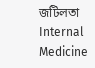জটিলতা Internal Medicine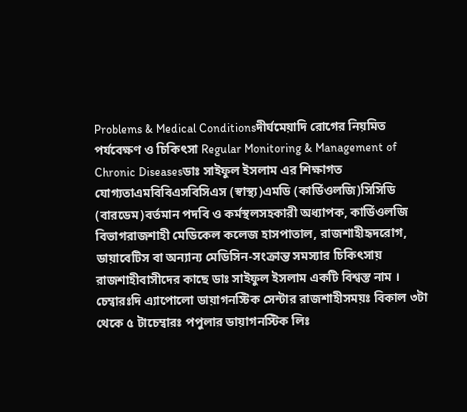Problems & Medical Conditionsদীর্ঘমেয়াদি রোগের নিয়মিত পর্যবেক্ষণ ও চিকিৎসা Regular Monitoring & Management of Chronic Diseasesডাঃ সাইফুল ইসলাম এর শিক্ষাগত যোগ্যতাএমবিবিএসবিসিএস (স্বাস্থ্য)এমডি (কার্ডিওলজি)সিসিডি (বারডেম)বর্তমান পদবি ও কর্মস্থলসহকারী অধ্যাপক, কার্ডিওলজি বিভাগরাজশাহী মেডিকেল কলেজ হাসপাতাল, রাজশাহীহৃদরোগ, ডায়াবেটিস বা অন্যান্য মেডিসিন-সংক্রান্ত সমস্যার চিকিৎসায় রাজশাহীবাসীদের কাছে ডাঃ সাইফুল ইসলাম একটি বিশ্বস্ত নাম । চেম্বারঃদি এ্যাপোলো ডায়াগনস্টিক সেন্টার রাজশাহীসময়ঃ বিকাল ৩টা থেকে ৫ টাচেম্বারঃ পপুলার ডায়াগনস্টিক লিঃ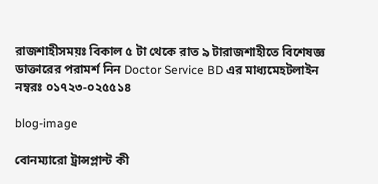রাজশাহীসময়ঃ বিকাল ৫ টা থেকে রাত ৯ টারাজশাহীতে বিশেষজ্ঞ ডাক্তারের পরামর্শ নিন Doctor Service BD এর মাধ্যমেহটলাইন নম্বরঃ ০১৭২৩-০২৫৫১৪

blog-image

বোনম্যারো ট্রান্সপ্লান্ট কী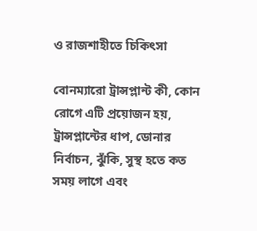ও রাজশাহীতে চিকিৎসা

বোনম্যারো ট্রান্সপ্লান্ট কী, কোন রোগে এটি প্রয়োজন হয়, ট্রান্সপ্লান্টের ধাপ, ডোনার নির্বাচন, ঝুঁকি, সুস্থ হতে কত সময় লাগে এবং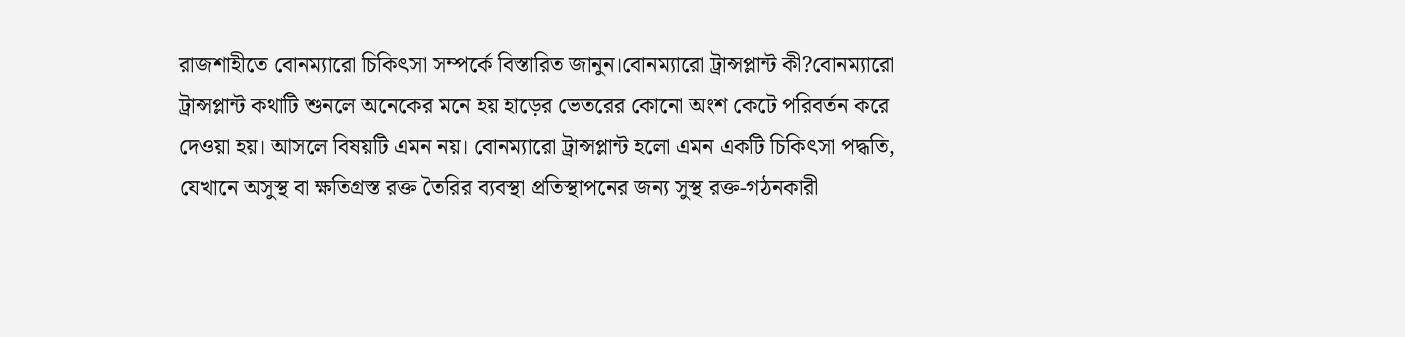রাজশাহীতে বোনম্যারো চিকিৎসা সম্পর্কে বিস্তারিত জানুন।বোনম্যারো ট্রান্সপ্লান্ট কী?বোনম্যারো ট্রান্সপ্লান্ট কথাটি শুনলে অনেকের মনে হয় হাড়ের ভেতরের কোনো অংশ কেটে পরিবর্তন করে দেওয়া হয়। আসলে বিষয়টি এমন নয়। বোনম্যারো ট্রান্সপ্লান্ট হলো এমন একটি চিকিৎসা পদ্ধতি, যেখানে অসুস্থ বা ক্ষতিগ্রস্ত রক্ত তৈরির ব্যবস্থা প্রতিস্থাপনের জন্য সুস্থ রক্ত-গঠনকারী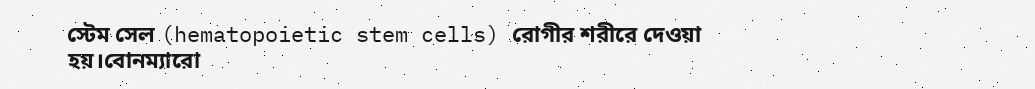স্টেম সেল (hematopoietic stem cells) রোগীর শরীরে দেওয়া হয়।বোনম্যারো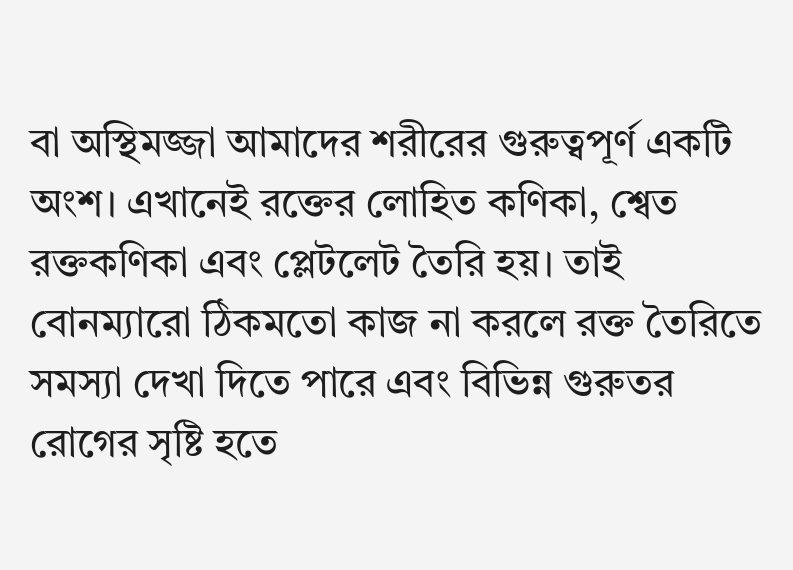বা অস্থিমজ্জা আমাদের শরীরের গুরুত্বপূর্ণ একটি অংশ। এখানেই রক্তের লোহিত কণিকা, শ্বেত রক্তকণিকা এবং প্লেটলেট তৈরি হয়। তাই বোনম্যারো ঠিকমতো কাজ না করলে রক্ত তৈরিতে সমস্যা দেখা দিতে পারে এবং বিভিন্ন গুরুতর রোগের সৃষ্টি হতে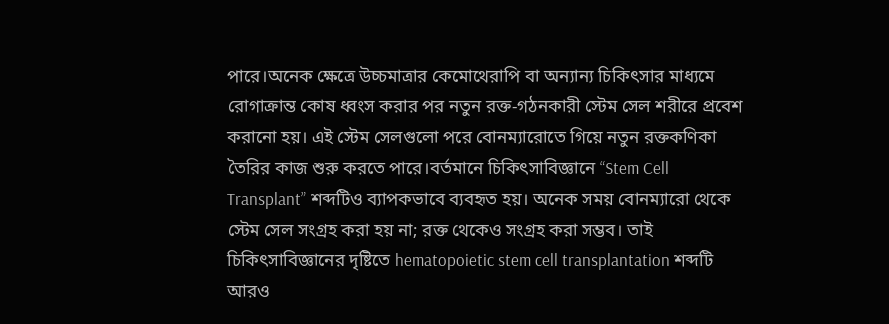পারে।অনেক ক্ষেত্রে উচ্চমাত্রার কেমোথেরাপি বা অন্যান্য চিকিৎসার মাধ্যমে রোগাক্রান্ত কোষ ধ্বংস করার পর নতুন রক্ত-গঠনকারী স্টেম সেল শরীরে প্রবেশ করানো হয়। এই স্টেম সেলগুলো পরে বোনম্যারোতে গিয়ে নতুন রক্তকণিকা তৈরির কাজ শুরু করতে পারে।বর্তমানে চিকিৎসাবিজ্ঞানে “Stem Cell Transplant” শব্দটিও ব্যাপকভাবে ব্যবহৃত হয়। অনেক সময় বোনম্যারো থেকে স্টেম সেল সংগ্রহ করা হয় না; রক্ত থেকেও সংগ্রহ করা সম্ভব। তাই চিকিৎসাবিজ্ঞানের দৃষ্টিতে hematopoietic stem cell transplantation শব্দটি আরও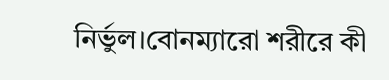নির্ভুল।বোনম্যারো শরীরে কী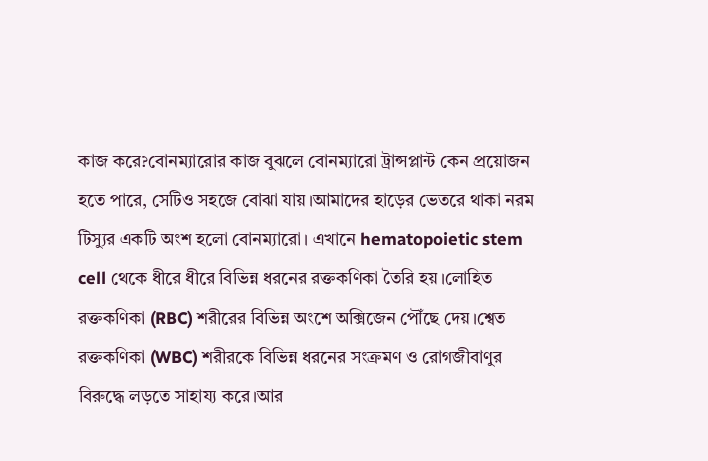কাজ করে?বোনম্যারোর কাজ বুঝলে বোনম্যারো ট্রান্সপ্লান্ট কেন প্রয়োজন হতে পারে, সেটিও সহজে বোঝা যায়।আমাদের হাড়ের ভেতরে থাকা নরম টিস্যুর একটি অংশ হলো বোনম্যারো। এখানে hematopoietic stem cell থেকে ধীরে ধীরে বিভিন্ন ধরনের রক্তকণিকা তৈরি হয়।লোহিত রক্তকণিকা (RBC) শরীরের বিভিন্ন অংশে অক্সিজেন পৌঁছে দেয়।শ্বেত রক্তকণিকা (WBC) শরীরকে বিভিন্ন ধরনের সংক্রমণ ও রোগজীবাণুর বিরুদ্ধে লড়তে সাহায্য করে।আর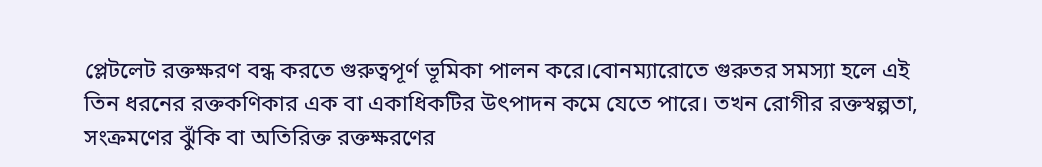প্লেটলেট রক্তক্ষরণ বন্ধ করতে গুরুত্বপূর্ণ ভূমিকা পালন করে।বোনম্যারোতে গুরুতর সমস্যা হলে এই তিন ধরনের রক্তকণিকার এক বা একাধিকটির উৎপাদন কমে যেতে পারে। তখন রোগীর রক্তস্বল্পতা, সংক্রমণের ঝুঁকি বা অতিরিক্ত রক্তক্ষরণের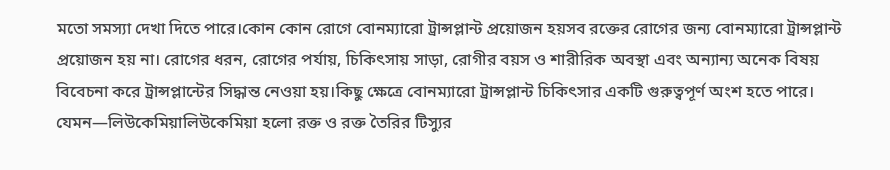মতো সমস্যা দেখা দিতে পারে।কোন কোন রোগে বোনম্যারো ট্রান্সপ্লান্ট প্রয়োজন হয়সব রক্তের রোগের জন্য বোনম্যারো ট্রান্সপ্লান্ট প্রয়োজন হয় না। রোগের ধরন, রোগের পর্যায়, চিকিৎসায় সাড়া, রোগীর বয়স ও শারীরিক অবস্থা এবং অন্যান্য অনেক বিষয় বিবেচনা করে ট্রান্সপ্লান্টের সিদ্ধান্ত নেওয়া হয়।কিছু ক্ষেত্রে বোনম্যারো ট্রান্সপ্লান্ট চিকিৎসার একটি গুরুত্বপূর্ণ অংশ হতে পারে। যেমন—লিউকেমিয়ালিউকেমিয়া হলো রক্ত ও রক্ত তৈরির টিস্যুর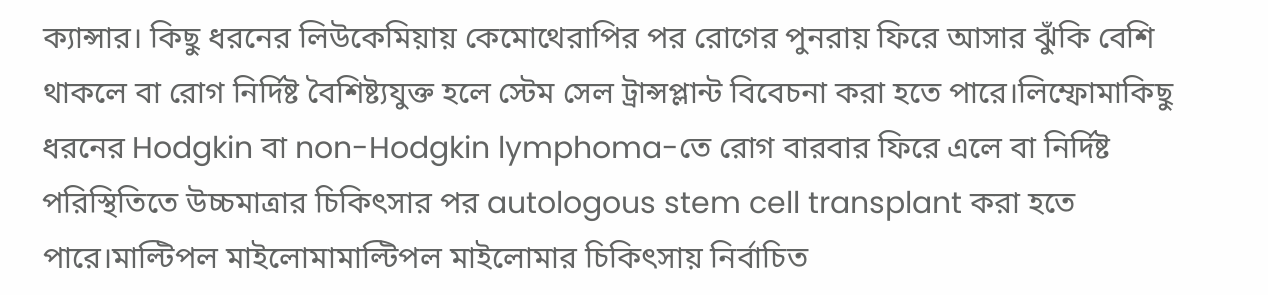ক্যান্সার। কিছু ধরনের লিউকেমিয়ায় কেমোথেরাপির পর রোগের পুনরায় ফিরে আসার ঝুঁকি বেশি থাকলে বা রোগ নির্দিষ্ট বৈশিষ্ট্যযুক্ত হলে স্টেম সেল ট্রান্সপ্লান্ট বিবেচনা করা হতে পারে।লিম্ফোমাকিছু ধরনের Hodgkin বা non-Hodgkin lymphoma-তে রোগ বারবার ফিরে এলে বা নির্দিষ্ট পরিস্থিতিতে উচ্চমাত্রার চিকিৎসার পর autologous stem cell transplant করা হতে পারে।মাল্টিপল মাইলোমামাল্টিপল মাইলোমার চিকিৎসায় নির্বাচিত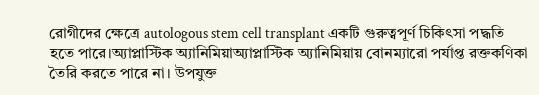রোগীদের ক্ষেত্রে autologous stem cell transplant একটি গুরুত্বপূর্ণ চিকিৎসা পদ্ধতি হতে পারে।অ্যাপ্লাস্টিক অ্যানিমিয়াঅ্যাপ্লাস্টিক অ্যানিমিয়ায় বোনম্যারো পর্যাপ্ত রক্তকণিকা তৈরি করতে পারে না। উপযুক্ত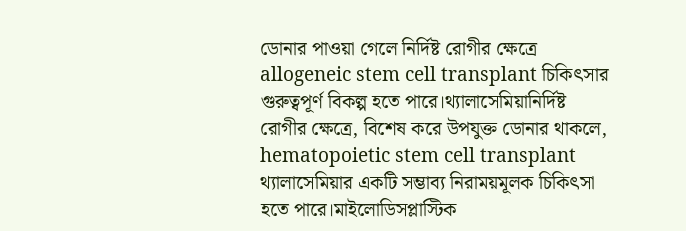ডোনার পাওয়া গেলে নির্দিষ্ট রোগীর ক্ষেত্রে allogeneic stem cell transplant চিকিৎসার গুরুত্বপূর্ণ বিকল্প হতে পারে।থ্যালাসেমিয়ানির্দিষ্ট রোগীর ক্ষেত্রে, বিশেষ করে উপযুক্ত ডোনার থাকলে, hematopoietic stem cell transplant থ্যালাসেমিয়ার একটি সম্ভাব্য নিরাময়মূলক চিকিৎসা হতে পারে।মাইলোডিসপ্লাস্টিক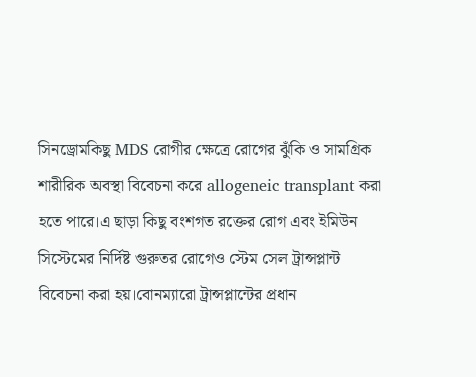সিনড্রোমকিছু MDS রোগীর ক্ষেত্রে রোগের ঝুঁকি ও সামগ্রিক শারীরিক অবস্থা বিবেচনা করে allogeneic transplant করা হতে পারে।এ ছাড়া কিছু বংশগত রক্তের রোগ এবং ইমিউন সিস্টেমের নির্দিষ্ট গুরুতর রোগেও স্টেম সেল ট্রান্সপ্লান্ট বিবেচনা করা হয়।বোনম্যারো ট্রান্সপ্লান্টের প্রধান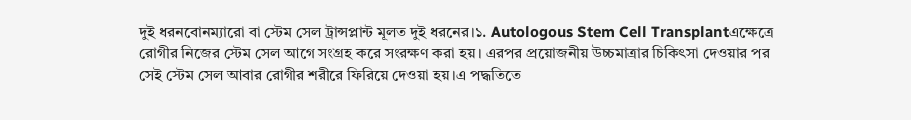দুই ধরনবোনম্যারো বা স্টেম সেল ট্রান্সপ্লান্ট মূলত দুই ধরনের।১. Autologous Stem Cell Transplantএক্ষেত্রে রোগীর নিজের স্টেম সেল আগে সংগ্রহ করে সংরক্ষণ করা হয়। এরপর প্রয়োজনীয় উচ্চমাত্রার চিকিৎসা দেওয়ার পর সেই স্টেম সেল আবার রোগীর শরীরে ফিরিয়ে দেওয়া হয়।এ পদ্ধতিতে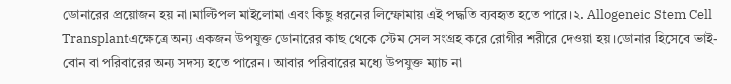ডোনারের প্রয়োজন হয় না।মাল্টিপল মাইলোমা এবং কিছু ধরনের লিম্ফোমায় এই পদ্ধতি ব্যবহৃত হতে পারে।২. Allogeneic Stem Cell Transplantএক্ষেত্রে অন্য একজন উপযুক্ত ডোনারের কাছ থেকে স্টেম সেল সংগ্রহ করে রোগীর শরীরে দেওয়া হয়।ডোনার হিসেবে ভাই-বোন বা পরিবারের অন্য সদস্য হতে পারেন। আবার পরিবারের মধ্যে উপযুক্ত ম্যাচ না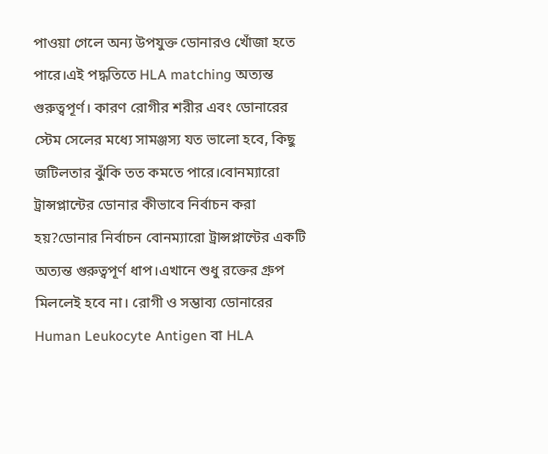পাওয়া গেলে অন্য উপযুক্ত ডোনারও খোঁজা হতে পারে।এই পদ্ধতিতে HLA matching অত্যন্ত গুরুত্বপূর্ণ। কারণ রোগীর শরীর এবং ডোনারের স্টেম সেলের মধ্যে সামঞ্জস্য যত ভালো হবে, কিছু জটিলতার ঝুঁকি তত কমতে পারে।বোনম্যারো ট্রান্সপ্লান্টের ডোনার কীভাবে নির্বাচন করা হয়?ডোনার নির্বাচন বোনম্যারো ট্রান্সপ্লান্টের একটি অত্যন্ত গুরুত্বপূর্ণ ধাপ।এখানে শুধু রক্তের গ্রুপ মিললেই হবে না। রোগী ও সম্ভাব্য ডোনারের Human Leukocyte Antigen বা HLA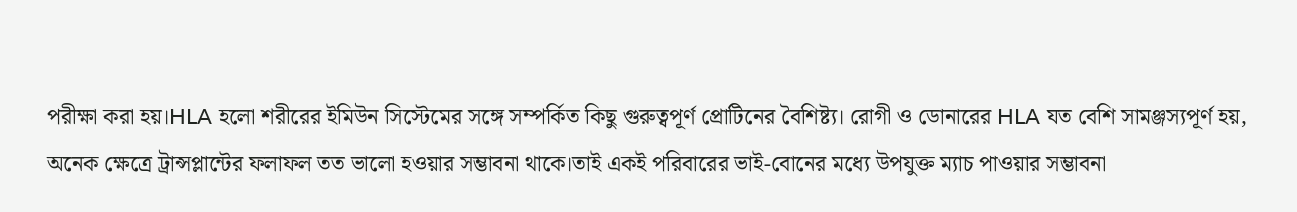পরীক্ষা করা হয়।HLA হলো শরীরের ইমিউন সিস্টেমের সঙ্গে সম্পর্কিত কিছু গুরুত্বপূর্ণ প্রোটিনের বৈশিষ্ট্য। রোগী ও ডোনারের HLA যত বেশি সামঞ্জস্যপূর্ণ হয়, অনেক ক্ষেত্রে ট্রান্সপ্লান্টের ফলাফল তত ভালো হওয়ার সম্ভাবনা থাকে।তাই একই পরিবারের ভাই-বোনের মধ্যে উপযুক্ত ম্যাচ পাওয়ার সম্ভাবনা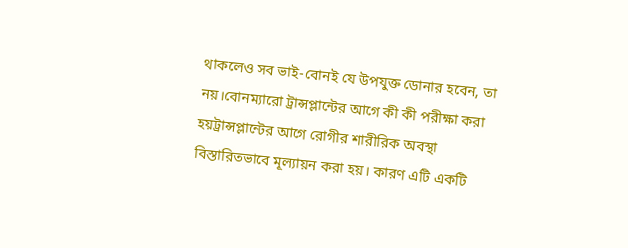থাকলেও সব ভাই-বোনই যে উপযুক্ত ডোনার হবেন, তা নয়।বোনম্যারো ট্রান্সপ্লান্টের আগে কী কী পরীক্ষা করা হয়ট্রান্সপ্লান্টের আগে রোগীর শারীরিক অবস্থা বিস্তারিতভাবে মূল্যায়ন করা হয়। কারণ এটি একটি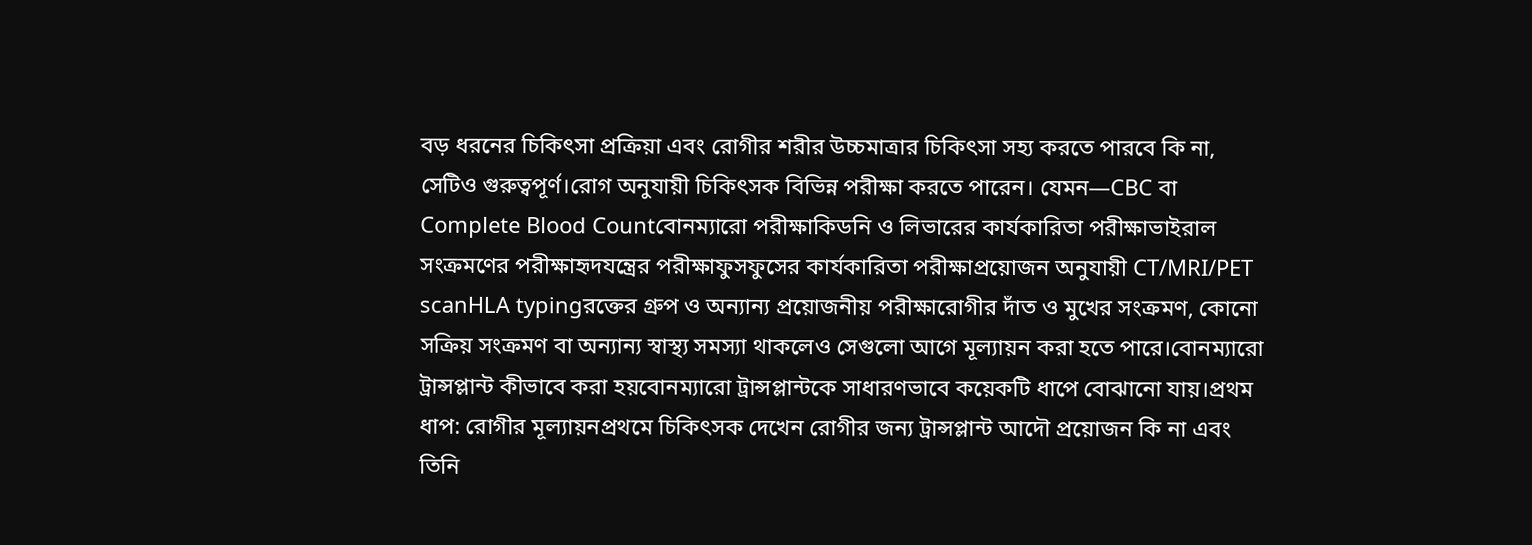বড় ধরনের চিকিৎসা প্রক্রিয়া এবং রোগীর শরীর উচ্চমাত্রার চিকিৎসা সহ্য করতে পারবে কি না, সেটিও গুরুত্বপূর্ণ।রোগ অনুযায়ী চিকিৎসক বিভিন্ন পরীক্ষা করতে পারেন। যেমন—CBC বা Complete Blood Countবোনম্যারো পরীক্ষাকিডনি ও লিভারের কার্যকারিতা পরীক্ষাভাইরাল সংক্রমণের পরীক্ষাহৃদযন্ত্রের পরীক্ষাফুসফুসের কার্যকারিতা পরীক্ষাপ্রয়োজন অনুযায়ী CT/MRI/PET scanHLA typingরক্তের গ্রুপ ও অন্যান্য প্রয়োজনীয় পরীক্ষারোগীর দাঁত ও মুখের সংক্রমণ, কোনো সক্রিয় সংক্রমণ বা অন্যান্য স্বাস্থ্য সমস্যা থাকলেও সেগুলো আগে মূল্যায়ন করা হতে পারে।বোনম্যারো ট্রান্সপ্লান্ট কীভাবে করা হয়বোনম্যারো ট্রান্সপ্লান্টকে সাধারণভাবে কয়েকটি ধাপে বোঝানো যায়।প্রথম ধাপ: রোগীর মূল্যায়নপ্রথমে চিকিৎসক দেখেন রোগীর জন্য ট্রান্সপ্লান্ট আদৌ প্রয়োজন কি না এবং তিনি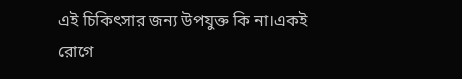এই চিকিৎসার জন্য উপযুক্ত কি না।একই রোগে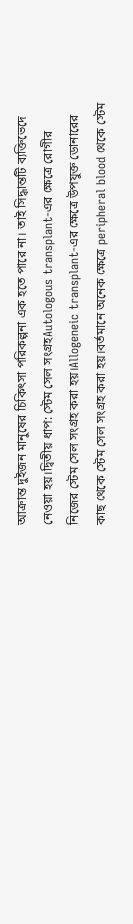আক্রান্ত দুইজন মানুষের চিকিৎসা পরিকল্পনা এক হতে পারে না। তাই সিদ্ধান্তটি ব্যক্তিভেদে নেওয়া হয়।দ্বিতীয় ধাপ: স্টেম সেল সংগ্রহAutologous transplant-এর ক্ষেত্রে রোগীর নিজের স্টেম সেল সংগ্রহ করা হয়।Allogeneic transplant-এর ক্ষেত্রে উপযুক্ত ডোনারের কাছ থেকে স্টেম সেল সংগ্রহ করা হয়।বর্তমানে অনেক ক্ষেত্রে peripheral blood থেকে স্টেম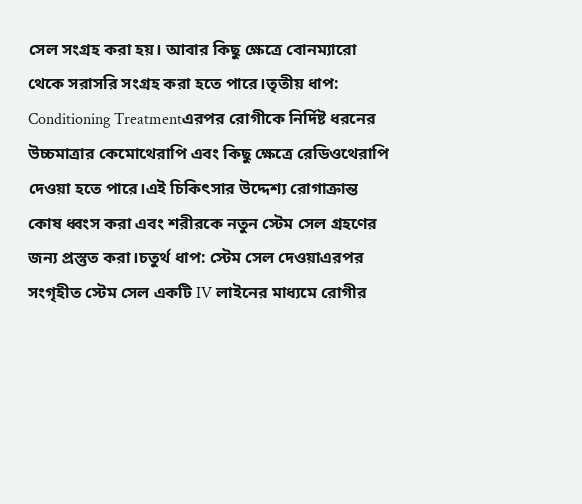সেল সংগ্রহ করা হয়। আবার কিছু ক্ষেত্রে বোনম্যারো থেকে সরাসরি সংগ্রহ করা হতে পারে।তৃতীয় ধাপ: Conditioning Treatmentএরপর রোগীকে নির্দিষ্ট ধরনের উচ্চমাত্রার কেমোথেরাপি এবং কিছু ক্ষেত্রে রেডিওথেরাপি দেওয়া হতে পারে।এই চিকিৎসার উদ্দেশ্য রোগাক্রান্ত কোষ ধ্বংস করা এবং শরীরকে নতুন স্টেম সেল গ্রহণের জন্য প্রস্তুত করা।চতুর্থ ধাপ: স্টেম সেল দেওয়াএরপর সংগৃহীত স্টেম সেল একটি IV লাইনের মাধ্যমে রোগীর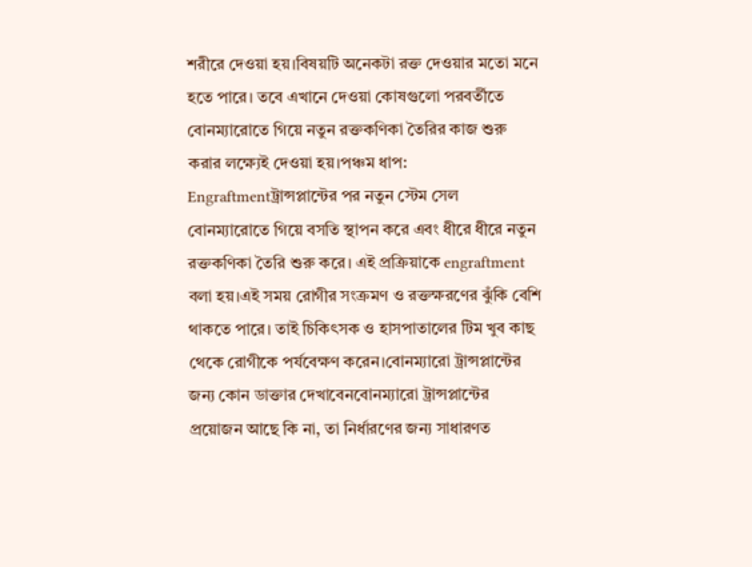শরীরে দেওয়া হয়।বিষয়টি অনেকটা রক্ত দেওয়ার মতো মনে হতে পারে। তবে এখানে দেওয়া কোষগুলো পরবর্তীতে বোনম্যারোতে গিয়ে নতুন রক্তকণিকা তৈরির কাজ শুরু করার লক্ষ্যেই দেওয়া হয়।পঞ্চম ধাপ: Engraftmentট্রান্সপ্লান্টের পর নতুন স্টেম সেল বোনম্যারোতে গিয়ে বসতি স্থাপন করে এবং ধীরে ধীরে নতুন রক্তকণিকা তৈরি শুরু করে। এই প্রক্রিয়াকে engraftment বলা হয়।এই সময় রোগীর সংক্রমণ ও রক্তক্ষরণের ঝুঁকি বেশি থাকতে পারে। তাই চিকিৎসক ও হাসপাতালের টিম খুব কাছ থেকে রোগীকে পর্যবেক্ষণ করেন।বোনম্যারো ট্রান্সপ্লান্টের জন্য কোন ডাক্তার দেখাবেনবোনম্যারো ট্রান্সপ্লান্টের প্রয়োজন আছে কি না, তা নির্ধারণের জন্য সাধারণত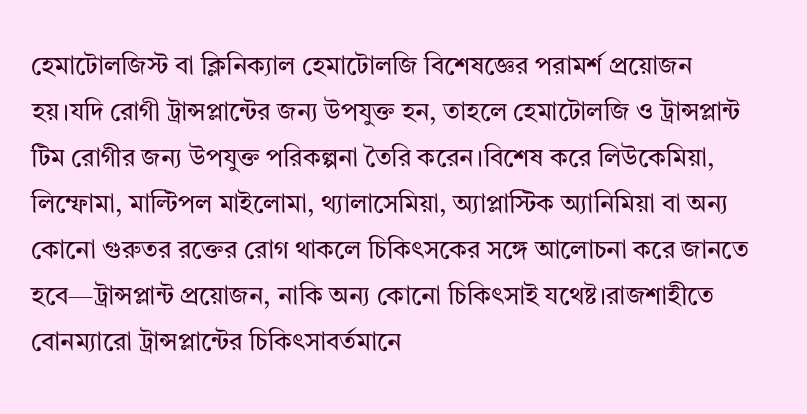হেমাটোলজিস্ট বা ক্লিনিক্যাল হেমাটোলজি বিশেষজ্ঞের পরামর্শ প্রয়োজন হয়।যদি রোগী ট্রান্সপ্লান্টের জন্য উপযুক্ত হন, তাহলে হেমাটোলজি ও ট্রান্সপ্লান্ট টিম রোগীর জন্য উপযুক্ত পরিকল্পনা তৈরি করেন।বিশেষ করে লিউকেমিয়া, লিম্ফোমা, মাল্টিপল মাইলোমা, থ্যালাসেমিয়া, অ্যাপ্লাস্টিক অ্যানিমিয়া বা অন্য কোনো গুরুতর রক্তের রোগ থাকলে চিকিৎসকের সঙ্গে আলোচনা করে জানতে হবে—ট্রান্সপ্লান্ট প্রয়োজন, নাকি অন্য কোনো চিকিৎসাই যথেষ্ট।রাজশাহীতে  বোনম্যারো ট্রান্সপ্লান্টের চিকিৎসাবর্তমানে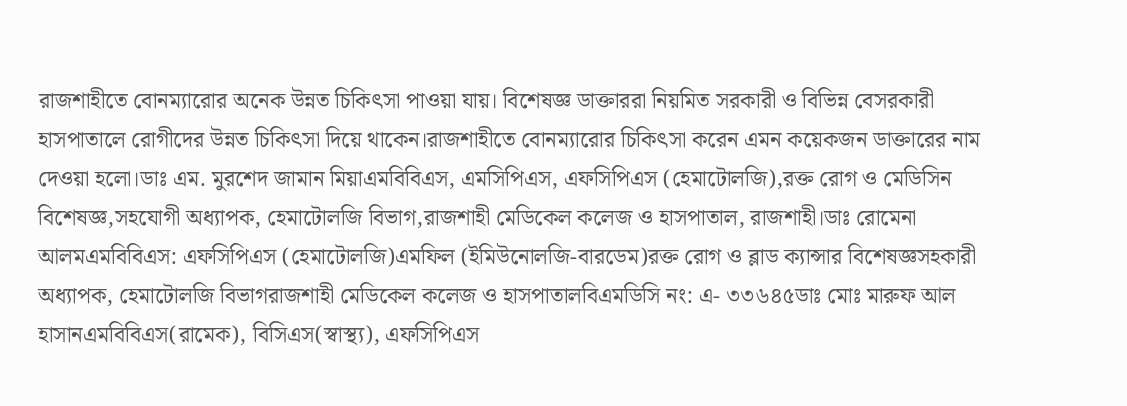রাজশাহীতে বোনম্যারোর অনেক উন্নত চিকিৎসা পাওয়া যায়। বিশেষজ্ঞ ডাক্তাররা নিয়মিত সরকারী ও বিভিন্ন বেসরকারী হাসপাতালে রোগীদের উন্নত চিকিৎসা দিয়ে থাকেন।রাজশাহীতে বোনম্যারোর চিকিৎসা করেন এমন কয়েকজন ডাক্তারের নাম দেওয়া হলো।ডাঃ এম. মুরশেদ জামান মিয়াএমবিবিএস, এমসিপিএস, এফসিপিএস (হেমাটোলজি),রক্ত রোগ ও মেডিসিন বিশেষজ্ঞ,সহযোগী অধ্যাপক, হেমাটোলজি বিভাগ,রাজশাহী মেডিকেল কলেজ ও হাসপাতাল, রাজশাহী।ডাঃ রোমেনা আলমএমবিবিএস: এফসিপিএস (হেমাটোলজি)এমফিল (ইমিউনোলজি-বারডেম)রক্ত রোগ ও ব্লাড ক্যান্সার বিশেষজ্ঞসহকারী অধ্যাপক, হেমাটোলজি বিভাগরাজশাহী মেডিকেল কলেজ ও হাসপাতালবিএমডিসি নং: এ- ৩৩৬৪৫ডাঃ মোঃ মারুফ আল হাসানএমবিবিএস(রামেক), বিসিএস(স্বাস্থ্য), এফসিপিএস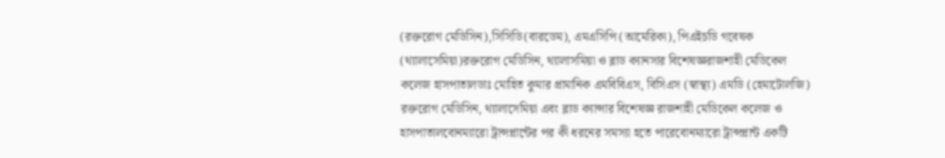(রক্তরোগ মেডিসিন),সিসিডি(বারডেম), এমএসিপি (আমেরিকা), পিএইচডি গবেষক (থ্যালাসেমিয়া)রক্তরোগ মেডিসিন, থ্যালাসমিয়া ও ব্লাড ক্যানসার বিশেষজ্ঞরাজশাহী মেডিকেল কলেজ হাসপাতালডাঃ মোহিত কুমার প্রামানিক এমবিবিএস, বিসিএস (স্বাস্থ্য) এমডি (হেমাটোলজি) রক্তরোগ মেডিসিন, থ্যালাসেমিয়া এবং ব্লাড ক্যান্সার বিশেষজ্ঞ রাজশাহী মেডিকেল কলেজ ও হাসপাতালবোনম্যারো ট্রান্সপ্লান্টের পর কী ধরনের সমস্যা হতে পারেবোনম্যারো ট্রান্সপ্লান্ট একটি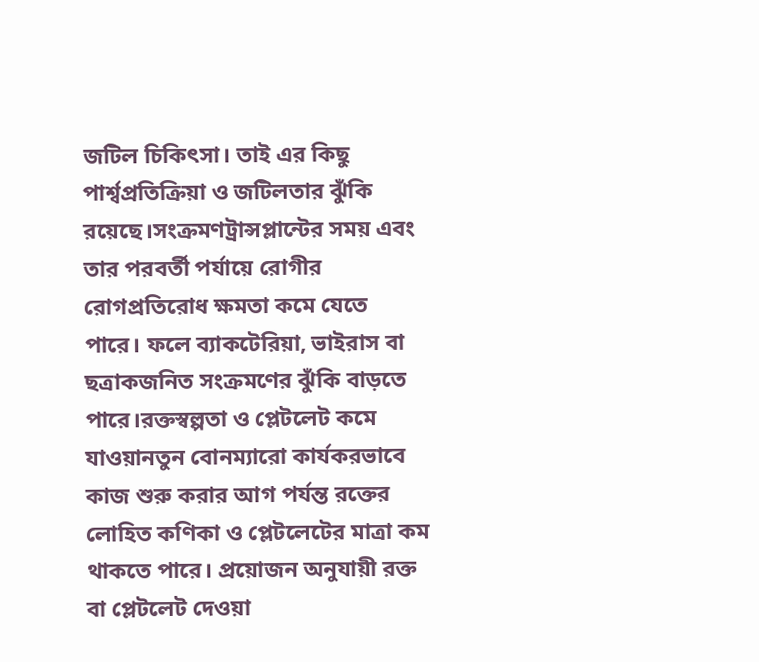জটিল চিকিৎসা। তাই এর কিছু পার্শ্বপ্রতিক্রিয়া ও জটিলতার ঝুঁকি রয়েছে।সংক্রমণট্রান্সপ্লান্টের সময় এবং তার পরবর্তী পর্যায়ে রোগীর রোগপ্রতিরোধ ক্ষমতা কমে যেতে পারে। ফলে ব্যাকটেরিয়া, ভাইরাস বা ছত্রাকজনিত সংক্রমণের ঝুঁকি বাড়তে পারে।রক্তস্বল্পতা ও প্লেটলেট কমে যাওয়ানতুন বোনম্যারো কার্যকরভাবে কাজ শুরু করার আগ পর্যন্ত রক্তের লোহিত কণিকা ও প্লেটলেটের মাত্রা কম থাকতে পারে। প্রয়োজন অনুযায়ী রক্ত বা প্লেটলেট দেওয়া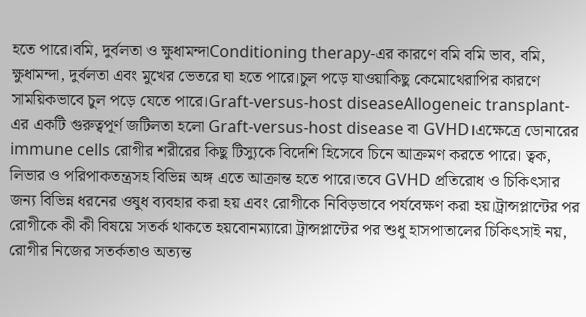হতে পারে।বমি, দুর্বলতা ও ক্ষুধামন্দাConditioning therapy-এর কারণে বমি বমি ভাব, বমি, ক্ষুধামন্দা, দুর্বলতা এবং মুখের ভেতরে ঘা হতে পারে।চুল পড়ে যাওয়াকিছু কেমোথেরাপির কারণে সাময়িকভাবে চুল পড়ে যেতে পারে।Graft-versus-host diseaseAllogeneic transplant-এর একটি গুরুত্বপূর্ণ জটিলতা হলো Graft-versus-host disease বা GVHD।এক্ষেত্রে ডোনারের immune cells রোগীর শরীরের কিছু টিস্যুকে বিদেশি হিসেবে চিনে আক্রমণ করতে পারে। ত্বক, লিভার ও পরিপাকতন্ত্রসহ বিভিন্ন অঙ্গ এতে আক্রান্ত হতে পারে।তবে GVHD প্রতিরোধ ও চিকিৎসার জন্য বিভিন্ন ধরনের ওষুধ ব্যবহার করা হয় এবং রোগীকে নিবিড়ভাবে পর্যবেক্ষণ করা হয়।ট্রান্সপ্লান্টের পর রোগীকে কী কী বিষয়ে সতর্ক থাকতে হয়বোনম্যারো ট্রান্সপ্লান্টের পর শুধু হাসপাতালের চিকিৎসাই নয়, রোগীর নিজের সতর্কতাও অত্যন্ত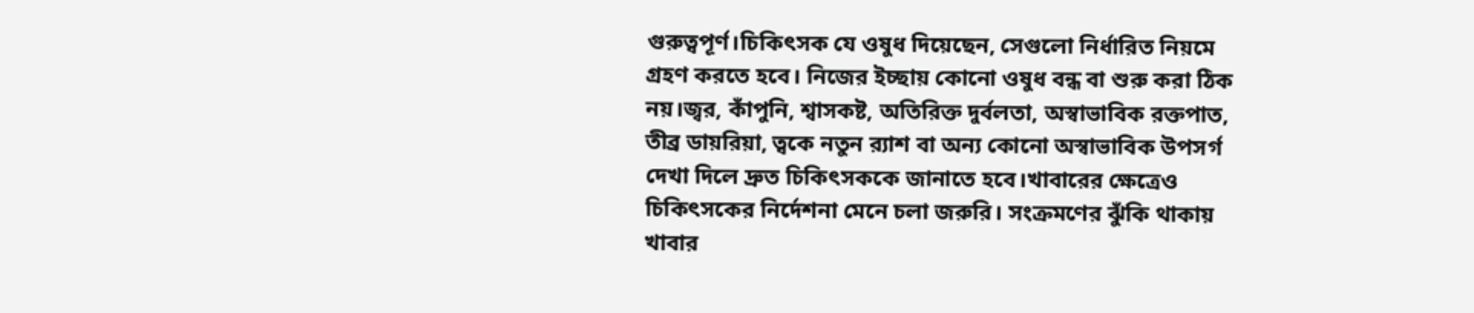গুরুত্বপূর্ণ।চিকিৎসক যে ওষুধ দিয়েছেন, সেগুলো নির্ধারিত নিয়মে গ্রহণ করতে হবে। নিজের ইচ্ছায় কোনো ওষুধ বন্ধ বা শুরু করা ঠিক নয়।জ্বর, কাঁপুনি, শ্বাসকষ্ট, অতিরিক্ত দুর্বলতা, অস্বাভাবিক রক্তপাত, তীব্র ডায়রিয়া, ত্বকে নতুন র‍্যাশ বা অন্য কোনো অস্বাভাবিক উপসর্গ দেখা দিলে দ্রুত চিকিৎসককে জানাতে হবে।খাবারের ক্ষেত্রেও চিকিৎসকের নির্দেশনা মেনে চলা জরুরি। সংক্রমণের ঝুঁকি থাকায় খাবার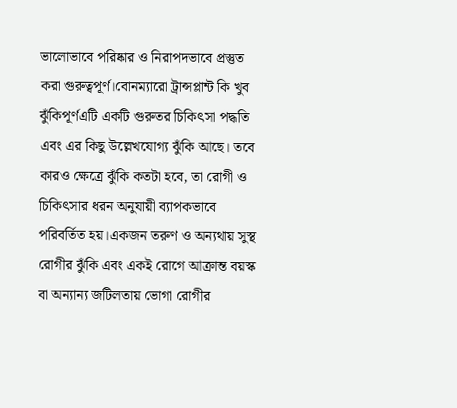ভালোভাবে পরিষ্কার ও নিরাপদভাবে প্রস্তুত করা গুরুত্বপূর্ণ।বোনম্যারো ট্রান্সপ্লান্ট কি খুব ঝুঁকিপূর্ণএটি একটি গুরুতর চিকিৎসা পদ্ধতি এবং এর কিছু উল্লেখযোগ্য ঝুঁকি আছে। তবে কারও ক্ষেত্রে ঝুঁকি কতটা হবে, তা রোগী ও চিকিৎসার ধরন অনুযায়ী ব্যাপকভাবে পরিবর্তিত হয়।একজন তরুণ ও অন্যথায় সুস্থ রোগীর ঝুঁকি এবং একই রোগে আক্রান্ত বয়স্ক বা অন্যান্য জটিলতায় ভোগা রোগীর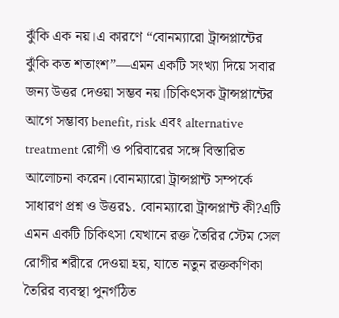ঝুঁকি এক নয়।এ কারণে “বোনম্যারো ট্রান্সপ্লান্টের ঝুঁকি কত শতাংশ”—এমন একটি সংখ্যা দিয়ে সবার জন্য উত্তর দেওয়া সম্ভব নয়।চিকিৎসক ট্রান্সপ্লান্টের আগে সম্ভাব্য benefit, risk এবং alternative treatment রোগী ও পরিবারের সঙ্গে বিস্তারিত আলোচনা করেন।বোনম্যারো ট্রান্সপ্লান্ট সম্পর্কে সাধারণ প্রশ্ন ও উত্তর১. বোনম্যারো ট্রান্সপ্লান্ট কী?এটি এমন একটি চিকিৎসা যেখানে রক্ত তৈরির স্টেম সেল রোগীর শরীরে দেওয়া হয়, যাতে নতুন রক্তকণিকা তৈরির ব্যবস্থা পুনর্গঠিত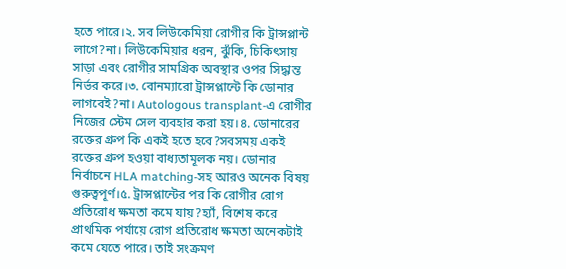হতে পারে।২. সব লিউকেমিয়া রোগীর কি ট্রান্সপ্লান্ট লাগে?না। লিউকেমিয়ার ধরন, ঝুঁকি, চিকিৎসায় সাড়া এবং রোগীর সামগ্রিক অবস্থার ওপর সিদ্ধান্ত নির্ভর করে।৩. বোনম্যারো ট্রান্সপ্লান্টে কি ডোনার লাগবেই?না। Autologous transplant-এ রোগীর নিজের স্টেম সেল ব্যবহার করা হয়।৪. ডোনারের রক্তের গ্রুপ কি একই হতে হবে?সবসময় একই রক্তের গ্রুপ হওয়া বাধ্যতামূলক নয়। ডোনার নির্বাচনে HLA matching-সহ আরও অনেক বিষয় গুরুত্বপূর্ণ।৫. ট্রান্সপ্লান্টের পর কি রোগীর রোগ প্রতিরোধ ক্ষমতা কমে যায়?হ্যাঁ, বিশেষ করে প্রাথমিক পর্যায়ে রোগ প্রতিরোধ ক্ষমতা অনেকটাই কমে যেতে পারে। তাই সংক্রমণ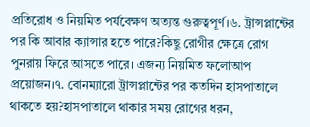প্রতিরোধ ও নিয়মিত পর্যবেক্ষণ অত্যন্ত গুরুত্বপূর্ণ।৬. ট্রান্সপ্লান্টের পর কি আবার ক্যান্সার হতে পারে?কিছু রোগীর ক্ষেত্রে রোগ পুনরায় ফিরে আসতে পারে। এজন্য নিয়মিত ফলোআপ প্রয়োজন।৭. বোনম্যারো ট্রান্সপ্লান্টের পর কতদিন হাসপাতালে থাকতে হয়?হাসপাতালে থাকার সময় রোগের ধরন,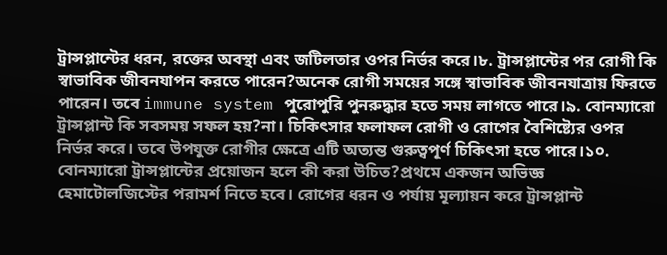ট্রান্সপ্লান্টের ধরন, রক্তের অবস্থা এবং জটিলতার ওপর নির্ভর করে।৮. ট্রান্সপ্লান্টের পর রোগী কি স্বাভাবিক জীবনযাপন করতে পারেন?অনেক রোগী সময়ের সঙ্গে স্বাভাবিক জীবনযাত্রায় ফিরতে পারেন। তবে immune system পুরোপুরি পুনরুদ্ধার হতে সময় লাগতে পারে।৯. বোনম্যারো ট্রান্সপ্লান্ট কি সবসময় সফল হয়?না। চিকিৎসার ফলাফল রোগী ও রোগের বৈশিষ্ট্যের ওপর নির্ভর করে। তবে উপযুক্ত রোগীর ক্ষেত্রে এটি অত্যন্ত গুরুত্বপূর্ণ চিকিৎসা হতে পারে।১০. বোনম্যারো ট্রান্সপ্লান্টের প্রয়োজন হলে কী করা উচিত?প্রথমে একজন অভিজ্ঞ হেমাটোলজিস্টের পরামর্শ নিতে হবে। রোগের ধরন ও পর্যায় মূল্যায়ন করে ট্রান্সপ্লান্ট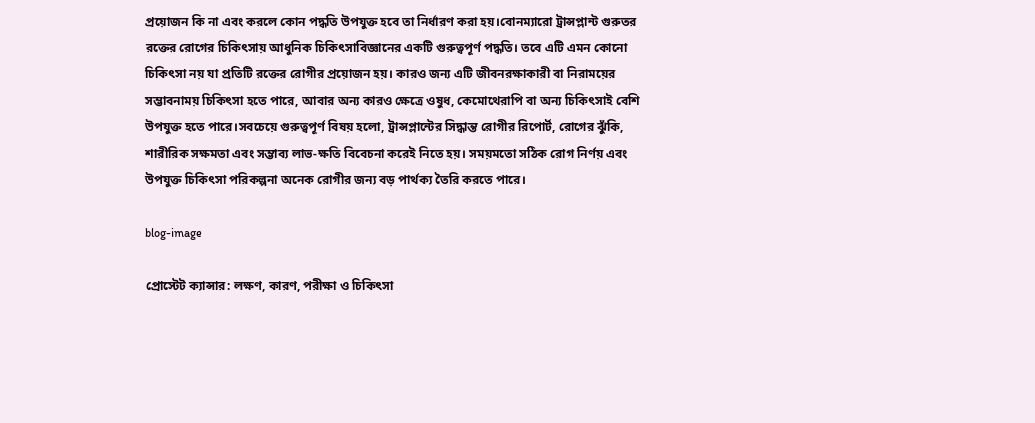প্রয়োজন কি না এবং করলে কোন পদ্ধতি উপযুক্ত হবে তা নির্ধারণ করা হয়।বোনম্যারো ট্রান্সপ্লান্ট গুরুতর রক্তের রোগের চিকিৎসায় আধুনিক চিকিৎসাবিজ্ঞানের একটি গুরুত্বপূর্ণ পদ্ধতি। তবে এটি এমন কোনো চিকিৎসা নয় যা প্রতিটি রক্তের রোগীর প্রয়োজন হয়। কারও জন্য এটি জীবনরক্ষাকারী বা নিরাময়ের সম্ভাবনাময় চিকিৎসা হতে পারে, আবার অন্য কারও ক্ষেত্রে ওষুধ, কেমোথেরাপি বা অন্য চিকিৎসাই বেশি উপযুক্ত হতে পারে।সবচেয়ে গুরুত্বপূর্ণ বিষয় হলো, ট্রান্সপ্লান্টের সিদ্ধান্ত রোগীর রিপোর্ট, রোগের ঝুঁকি, শারীরিক সক্ষমতা এবং সম্ভাব্য লাভ-ক্ষতি বিবেচনা করেই নিতে হয়। সময়মতো সঠিক রোগ নির্ণয় এবং উপযুক্ত চিকিৎসা পরিকল্পনা অনেক রোগীর জন্য বড় পার্থক্য তৈরি করতে পারে।

blog-image

প্রোস্টেট ক্যান্সার: লক্ষণ, কারণ, পরীক্ষা ও চিকিৎসা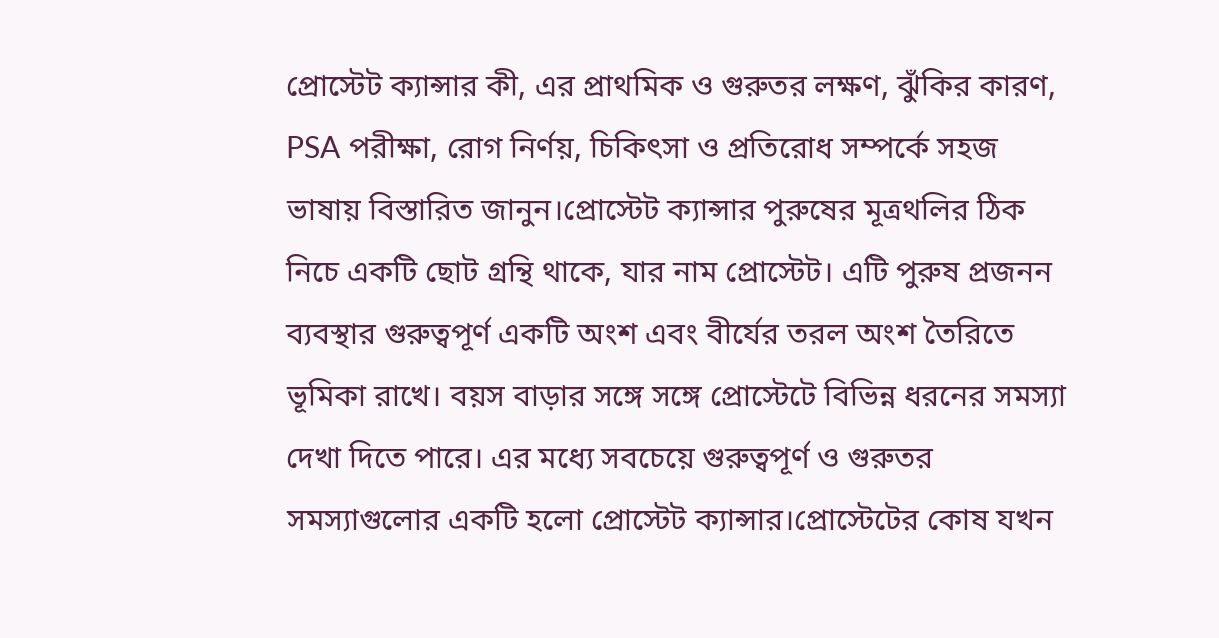প্রোস্টেট ক্যান্সার কী, এর প্রাথমিক ও গুরুতর লক্ষণ, ঝুঁকির কারণ, PSA পরীক্ষা, রোগ নির্ণয়, চিকিৎসা ও প্রতিরোধ সম্পর্কে সহজ ভাষায় বিস্তারিত জানুন।প্রোস্টেট ক্যান্সার পুরুষের মূত্রথলির ঠিক নিচে একটি ছোট গ্রন্থি থাকে, যার নাম প্রোস্টেট। এটি পুরুষ প্রজনন ব্যবস্থার গুরুত্বপূর্ণ একটি অংশ এবং বীর্যের তরল অংশ তৈরিতে ভূমিকা রাখে। বয়স বাড়ার সঙ্গে সঙ্গে প্রোস্টেটে বিভিন্ন ধরনের সমস্যা দেখা দিতে পারে। এর মধ্যে সবচেয়ে গুরুত্বপূর্ণ ও গুরুতর সমস্যাগুলোর একটি হলো প্রোস্টেট ক্যান্সার।প্রোস্টেটের কোষ যখন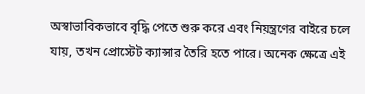অস্বাভাবিকভাবে বৃদ্ধি পেতে শুরু করে এবং নিয়ন্ত্রণের বাইরে চলে যায়, তখন প্রোস্টেট ক্যান্সার তৈরি হতে পারে। অনেক ক্ষেত্রে এই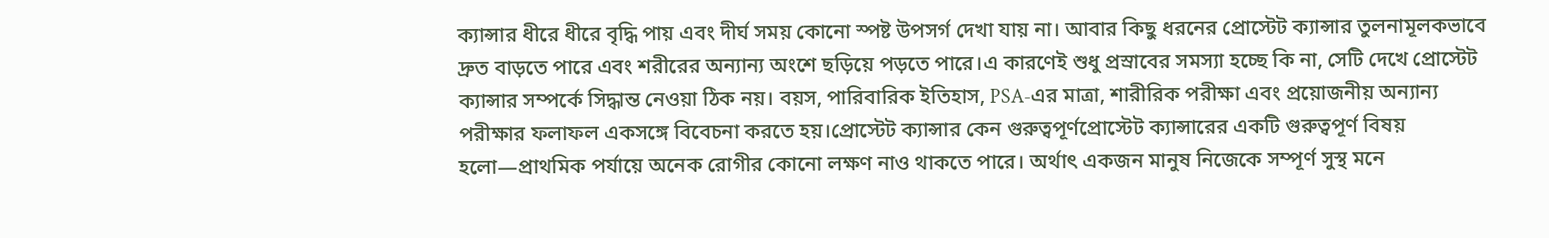ক্যান্সার ধীরে ধীরে বৃদ্ধি পায় এবং দীর্ঘ সময় কোনো স্পষ্ট উপসর্গ দেখা যায় না। আবার কিছু ধরনের প্রোস্টেট ক্যান্সার তুলনামূলকভাবে দ্রুত বাড়তে পারে এবং শরীরের অন্যান্য অংশে ছড়িয়ে পড়তে পারে।এ কারণেই শুধু প্রস্রাবের সমস্যা হচ্ছে কি না, সেটি দেখে প্রোস্টেট ক্যান্সার সম্পর্কে সিদ্ধান্ত নেওয়া ঠিক নয়। বয়স, পারিবারিক ইতিহাস, PSA-এর মাত্রা, শারীরিক পরীক্ষা এবং প্রয়োজনীয় অন্যান্য পরীক্ষার ফলাফল একসঙ্গে বিবেচনা করতে হয়।প্রোস্টেট ক্যান্সার কেন গুরুত্বপূর্ণপ্রোস্টেট ক্যান্সারের একটি গুরুত্বপূর্ণ বিষয় হলো—প্রাথমিক পর্যায়ে অনেক রোগীর কোনো লক্ষণ নাও থাকতে পারে। অর্থাৎ একজন মানুষ নিজেকে সম্পূর্ণ সুস্থ মনে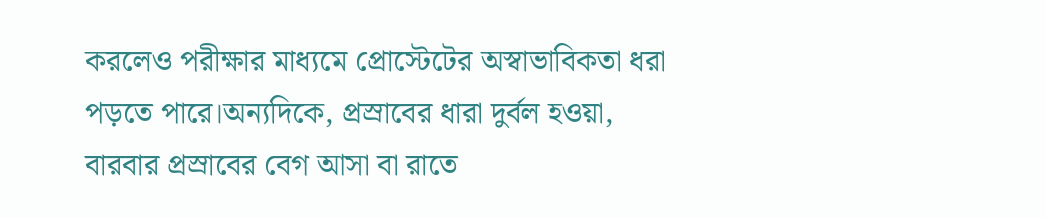করলেও পরীক্ষার মাধ্যমে প্রোস্টেটের অস্বাভাবিকতা ধরা পড়তে পারে।অন্যদিকে, প্রস্রাবের ধারা দুর্বল হওয়া, বারবার প্রস্রাবের বেগ আসা বা রাতে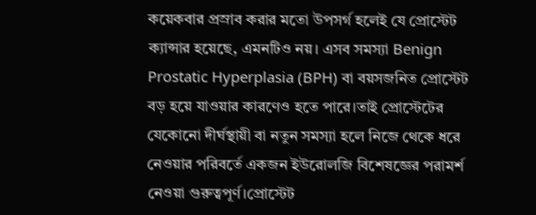কয়েকবার প্রস্রাব করার মতো উপসর্গ হলেই যে প্রোস্টেট ক্যান্সার হয়েছে, এমনটিও নয়। এসব সমস্যা Benign Prostatic Hyperplasia (BPH) বা বয়সজনিত প্রোস্টেট বড় হয়ে যাওয়ার কারণেও হতে পারে।তাই প্রোস্টেটের যেকোনো দীর্ঘস্থায়ী বা নতুন সমস্যা হলে নিজে থেকে ধরে নেওয়ার পরিবর্তে একজন ইউরোলজি বিশেষজ্ঞের পরামর্শ নেওয়া গুরুত্বপূর্ণ।প্রোস্টেট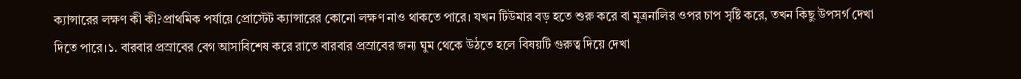ক্যান্সারের লক্ষণ কী কী?প্রাথমিক পর্যায়ে প্রোস্টেট ক্যান্সারের কোনো লক্ষণ নাও থাকতে পারে। যখন টিউমার বড় হতে শুরু করে বা মূত্রনালির ওপর চাপ সৃষ্টি করে, তখন কিছু উপসর্গ দেখা দিতে পারে।১. বারবার প্রস্রাবের বেগ আসাবিশেষ করে রাতে বারবার প্রস্রাবের জন্য ঘুম থেকে উঠতে হলে বিষয়টি গুরুত্ব দিয়ে দেখা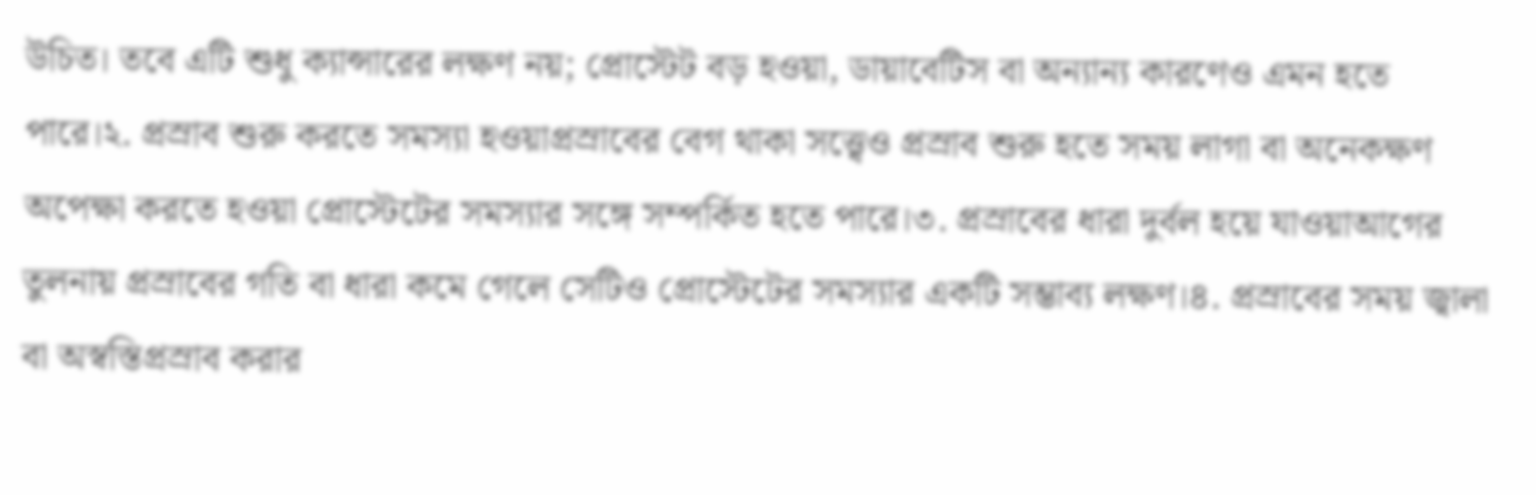উচিত। তবে এটি শুধু ক্যান্সারের লক্ষণ নয়; প্রোস্টেট বড় হওয়া, ডায়াবেটিস বা অন্যান্য কারণেও এমন হতে পারে।২. প্রস্রাব শুরু করতে সমস্যা হওয়াপ্রস্রাবের বেগ থাকা সত্ত্বেও প্রস্রাব শুরু হতে সময় লাগা বা অনেকক্ষণ অপেক্ষা করতে হওয়া প্রোস্টেটের সমস্যার সঙ্গে সম্পর্কিত হতে পারে।৩. প্রস্রাবের ধারা দুর্বল হয়ে যাওয়াআগের তুলনায় প্রস্রাবের গতি বা ধারা কমে গেলে সেটিও প্রোস্টেটের সমস্যার একটি সম্ভাব্য লক্ষণ।৪. প্রস্রাবের সময় জ্বালা বা অস্বস্তিপ্রস্রাব করার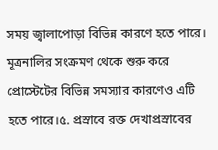সময় জ্বালাপোড়া বিভিন্ন কারণে হতে পারে। মূত্রনালির সংক্রমণ থেকে শুরু করে প্রোস্টেটের বিভিন্ন সমস্যার কারণেও এটি হতে পারে।৫. প্রস্রাবে রক্ত দেখাপ্রস্রাবের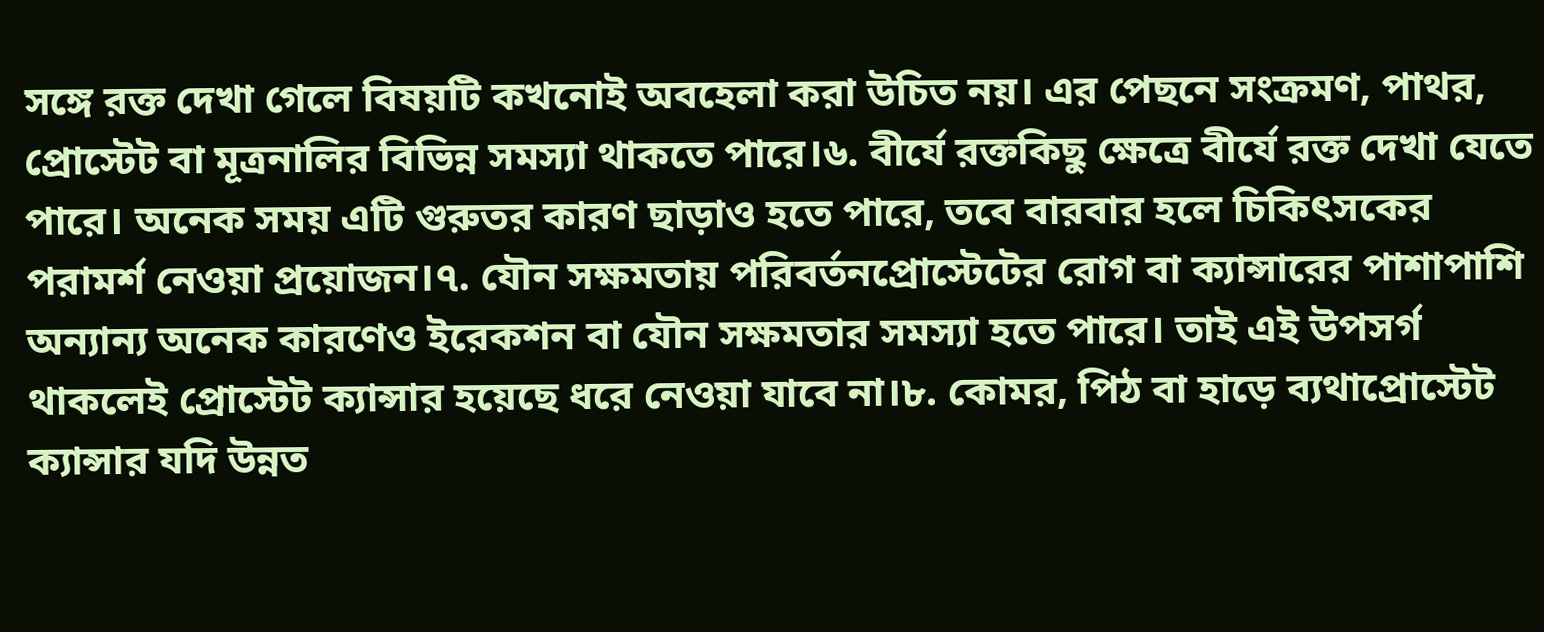সঙ্গে রক্ত দেখা গেলে বিষয়টি কখনোই অবহেলা করা উচিত নয়। এর পেছনে সংক্রমণ, পাথর, প্রোস্টেট বা মূত্রনালির বিভিন্ন সমস্যা থাকতে পারে।৬. বীর্যে রক্তকিছু ক্ষেত্রে বীর্যে রক্ত দেখা যেতে পারে। অনেক সময় এটি গুরুতর কারণ ছাড়াও হতে পারে, তবে বারবার হলে চিকিৎসকের পরামর্শ নেওয়া প্রয়োজন।৭. যৌন সক্ষমতায় পরিবর্তনপ্রোস্টেটের রোগ বা ক্যান্সারের পাশাপাশি অন্যান্য অনেক কারণেও ইরেকশন বা যৌন সক্ষমতার সমস্যা হতে পারে। তাই এই উপসর্গ থাকলেই প্রোস্টেট ক্যান্সার হয়েছে ধরে নেওয়া যাবে না।৮. কোমর, পিঠ বা হাড়ে ব্যথাপ্রোস্টেট ক্যান্সার যদি উন্নত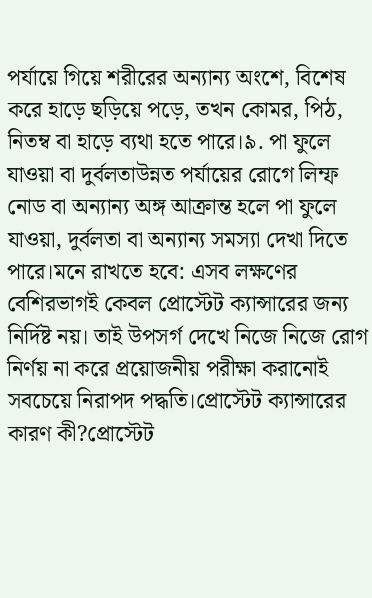পর্যায়ে গিয়ে শরীরের অন্যান্য অংশে, বিশেষ করে হাড়ে ছড়িয়ে পড়ে, তখন কোমর, পিঠ, নিতম্ব বা হাড়ে ব্যথা হতে পারে।৯. পা ফুলে যাওয়া বা দুর্বলতাউন্নত পর্যায়ের রোগে লিম্ফ নোড বা অন্যান্য অঙ্গ আক্রান্ত হলে পা ফুলে যাওয়া, দুর্বলতা বা অন্যান্য সমস্যা দেখা দিতে পারে।মনে রাখতে হবে: এসব লক্ষণের বেশিরভাগই কেবল প্রোস্টেট ক্যান্সারের জন্য নির্দিষ্ট নয়। তাই উপসর্গ দেখে নিজে নিজে রোগ নির্ণয় না করে প্রয়োজনীয় পরীক্ষা করানোই সবচেয়ে নিরাপদ পদ্ধতি।প্রোস্টেট ক্যান্সারের কারণ কী?প্রোস্টেট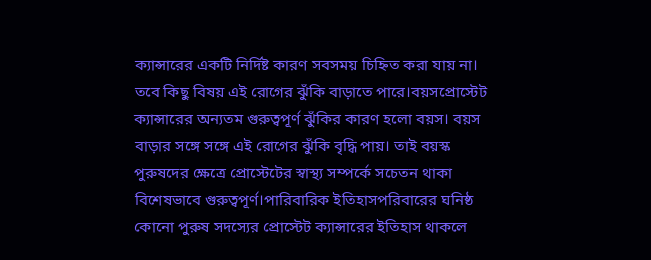ক্যান্সারের একটি নির্দিষ্ট কারণ সবসময় চিহ্নিত করা যায় না। তবে কিছু বিষয় এই রোগের ঝুঁকি বাড়াতে পারে।বয়সপ্রোস্টেট ক্যান্সারের অন্যতম গুরুত্বপূর্ণ ঝুঁকির কারণ হলো বয়স। বয়স বাড়ার সঙ্গে সঙ্গে এই রোগের ঝুঁকি বৃদ্ধি পায়। তাই বয়স্ক পুরুষদের ক্ষেত্রে প্রোস্টেটের স্বাস্থ্য সম্পর্কে সচেতন থাকা বিশেষভাবে গুরুত্বপূর্ণ।পারিবারিক ইতিহাসপরিবারের ঘনিষ্ঠ কোনো পুরুষ সদস্যের প্রোস্টেট ক্যান্সারের ইতিহাস থাকলে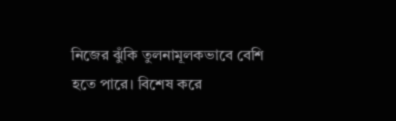নিজের ঝুঁকি তুলনামূলকভাবে বেশি হতে পারে। বিশেষ করে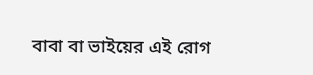বাবা বা ভাইয়ের এই রোগ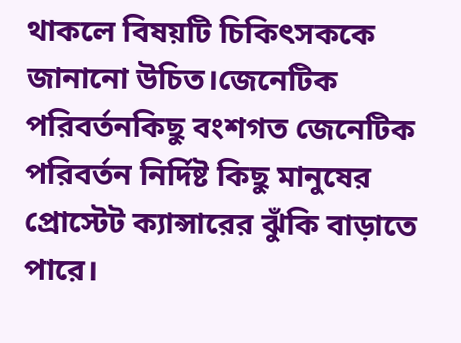থাকলে বিষয়টি চিকিৎসককে জানানো উচিত।জেনেটিক পরিবর্তনকিছু বংশগত জেনেটিক পরিবর্তন নির্দিষ্ট কিছু মানুষের প্রোস্টেট ক্যান্সারের ঝুঁকি বাড়াতে পারে।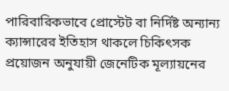পারিবারিকভাবে প্রোস্টেট বা নির্দিষ্ট অন্যান্য ক্যান্সারের ইতিহাস থাকলে চিকিৎসক প্রয়োজন অনুযায়ী জেনেটিক মূল্যায়নের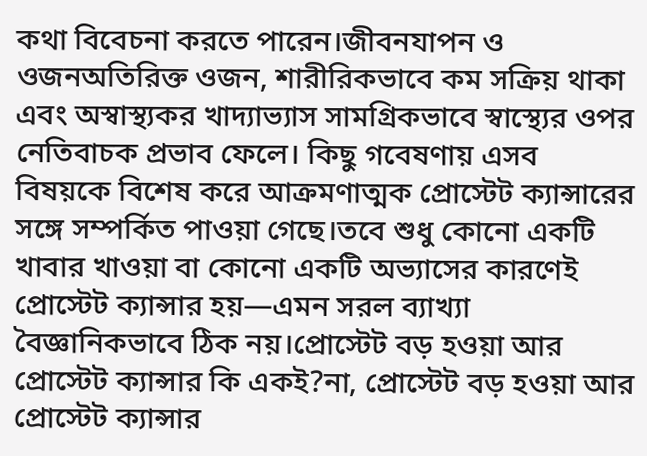কথা বিবেচনা করতে পারেন।জীবনযাপন ও ওজনঅতিরিক্ত ওজন, শারীরিকভাবে কম সক্রিয় থাকা এবং অস্বাস্থ্যকর খাদ্যাভ্যাস সামগ্রিকভাবে স্বাস্থ্যের ওপর নেতিবাচক প্রভাব ফেলে। কিছু গবেষণায় এসব বিষয়কে বিশেষ করে আক্রমণাত্মক প্রোস্টেট ক্যান্সারের সঙ্গে সম্পর্কিত পাওয়া গেছে।তবে শুধু কোনো একটি খাবার খাওয়া বা কোনো একটি অভ্যাসের কারণেই প্রোস্টেট ক্যান্সার হয়—এমন সরল ব্যাখ্যা বৈজ্ঞানিকভাবে ঠিক নয়।প্রোস্টেট বড় হওয়া আর প্রোস্টেট ক্যান্সার কি একই?না, প্রোস্টেট বড় হওয়া আর প্রোস্টেট ক্যান্সার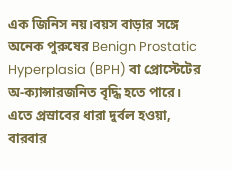এক জিনিস নয়।বয়স বাড়ার সঙ্গে অনেক পুরুষের Benign Prostatic Hyperplasia (BPH) বা প্রোস্টেটের অ-ক্যান্সারজনিত বৃদ্ধি হতে পারে। এতে প্রস্রাবের ধারা দুর্বল হওয়া, বারবার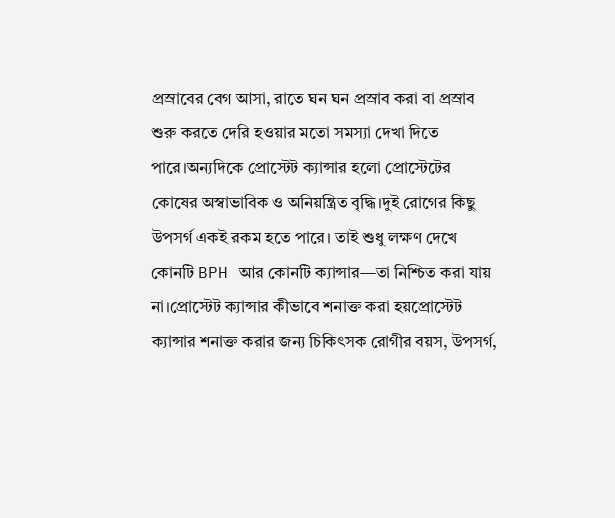প্রস্রাবের বেগ আসা, রাতে ঘন ঘন প্রস্রাব করা বা প্রস্রাব শুরু করতে দেরি হওয়ার মতো সমস্যা দেখা দিতে পারে।অন্যদিকে প্রোস্টেট ক্যান্সার হলো প্রোস্টেটের কোষের অস্বাভাবিক ও অনিয়ন্ত্রিত বৃদ্ধি।দুই রোগের কিছু উপসর্গ একই রকম হতে পারে। তাই শুধু লক্ষণ দেখে কোনটি BPH আর কোনটি ক্যান্সার—তা নিশ্চিত করা যায় না।প্রোস্টেট ক্যান্সার কীভাবে শনাক্ত করা হয়প্রোস্টেট ক্যান্সার শনাক্ত করার জন্য চিকিৎসক রোগীর বয়স, উপসর্গ,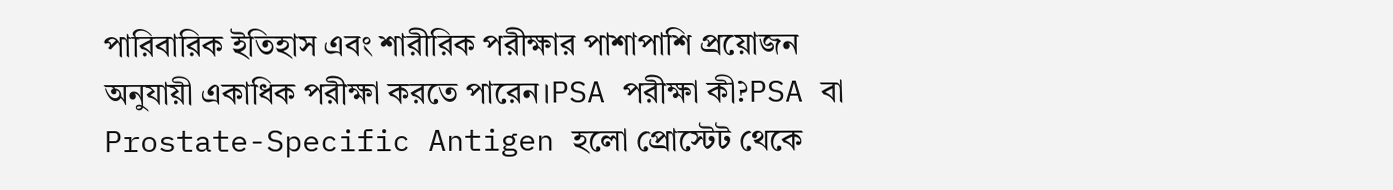পারিবারিক ইতিহাস এবং শারীরিক পরীক্ষার পাশাপাশি প্রয়োজন অনুযায়ী একাধিক পরীক্ষা করতে পারেন।PSA পরীক্ষা কী?PSA বা Prostate-Specific Antigen হলো প্রোস্টেট থেকে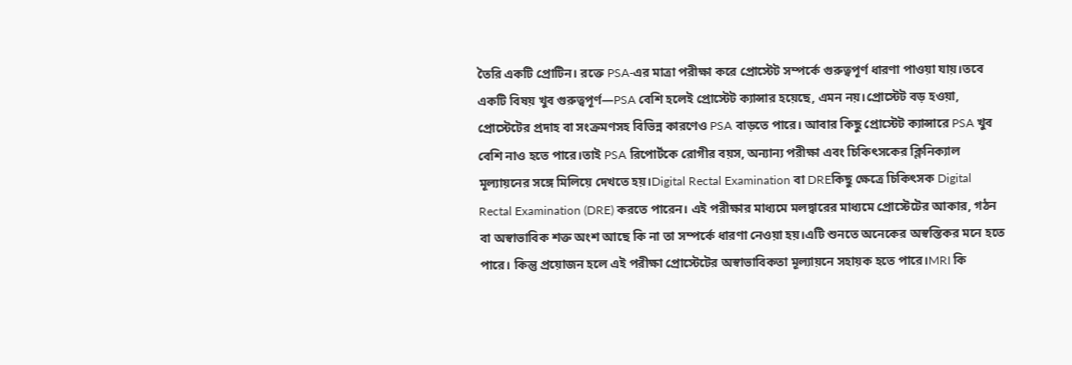তৈরি একটি প্রোটিন। রক্তে PSA-এর মাত্রা পরীক্ষা করে প্রোস্টেট সম্পর্কে গুরুত্বপূর্ণ ধারণা পাওয়া যায়।তবে একটি বিষয় খুব গুরুত্বপূর্ণ—PSA বেশি হলেই প্রোস্টেট ক্যান্সার হয়েছে, এমন নয়।প্রোস্টেট বড় হওয়া, প্রোস্টেটের প্রদাহ বা সংক্রমণসহ বিভিন্ন কারণেও PSA বাড়তে পারে। আবার কিছু প্রোস্টেট ক্যান্সারে PSA খুব বেশি নাও হতে পারে।তাই PSA রিপোর্টকে রোগীর বয়স, অন্যান্য পরীক্ষা এবং চিকিৎসকের ক্লিনিক্যাল মূল্যায়নের সঙ্গে মিলিয়ে দেখতে হয়।Digital Rectal Examination বা DREকিছু ক্ষেত্রে চিকিৎসক Digital Rectal Examination (DRE) করতে পারেন। এই পরীক্ষার মাধ্যমে মলদ্বারের মাধ্যমে প্রোস্টেটের আকার, গঠন বা অস্বাভাবিক শক্ত অংশ আছে কি না তা সম্পর্কে ধারণা নেওয়া হয়।এটি শুনতে অনেকের অস্বস্তিকর মনে হতে পারে। কিন্তু প্রয়োজন হলে এই পরীক্ষা প্রোস্টেটের অস্বাভাবিকতা মূল্যায়নে সহায়ক হতে পারে।MRI কি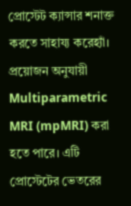প্রোস্টেট ক্যান্সার শনাক্ত করতে সাহায্য করেহ্যাঁ। প্রয়োজন অনুযায়ী Multiparametric MRI (mpMRI) করা হতে পারে। এটি প্রোস্টেটের ভেতরের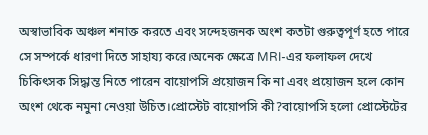অস্বাভাবিক অঞ্চল শনাক্ত করতে এবং সন্দেহজনক অংশ কতটা গুরুত্বপূর্ণ হতে পারে সে সম্পর্কে ধারণা দিতে সাহায্য করে।অনেক ক্ষেত্রে MRI-এর ফলাফল দেখে চিকিৎসক সিদ্ধান্ত নিতে পারেন বায়োপসি প্রয়োজন কি না এবং প্রয়োজন হলে কোন অংশ থেকে নমুনা নেওয়া উচিত।প্রোস্টেট বায়োপসি কী?বায়োপসি হলো প্রোস্টেটের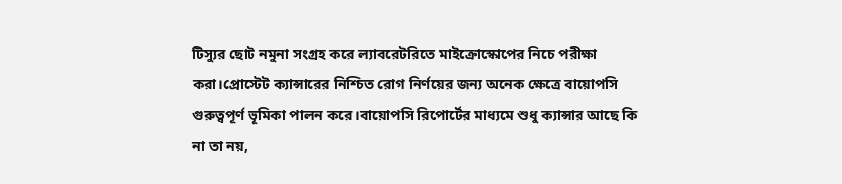টিস্যুর ছোট নমুনা সংগ্রহ করে ল্যাবরেটরিতে মাইক্রোস্কোপের নিচে পরীক্ষা করা।প্রোস্টেট ক্যান্সারের নিশ্চিত রোগ নির্ণয়ের জন্য অনেক ক্ষেত্রে বায়োপসি গুরুত্বপূর্ণ ভূমিকা পালন করে।বায়োপসি রিপোর্টের মাধ্যমে শুধু ক্যান্সার আছে কি না তা নয়,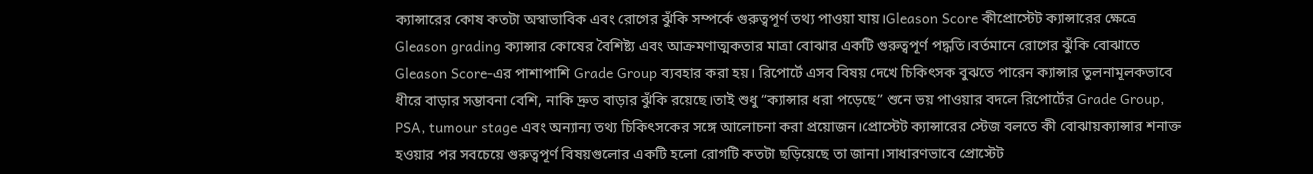ক্যান্সারের কোষ কতটা অস্বাভাবিক এবং রোগের ঝুঁকি সম্পর্কে গুরুত্বপূর্ণ তথ্য পাওয়া যায়।Gleason Score কীপ্রোস্টেট ক্যান্সারের ক্ষেত্রে Gleason grading ক্যান্সার কোষের বৈশিষ্ট্য এবং আক্রমণাত্মকতার মাত্রা বোঝার একটি গুরুত্বপূর্ণ পদ্ধতি।বর্তমানে রোগের ঝুঁকি বোঝাতে Gleason Score-এর পাশাপাশি Grade Group ব্যবহার করা হয়। রিপোর্টে এসব বিষয় দেখে চিকিৎসক বুঝতে পারেন ক্যান্সার তুলনামূলকভাবে ধীরে বাড়ার সম্ভাবনা বেশি, নাকি দ্রুত বাড়ার ঝুঁকি রয়েছে।তাই শুধু “ক্যান্সার ধরা পড়েছে” শুনে ভয় পাওয়ার বদলে রিপোর্টের Grade Group, PSA, tumour stage এবং অন্যান্য তথ্য চিকিৎসকের সঙ্গে আলোচনা করা প্রয়োজন।প্রোস্টেট ক্যান্সারের স্টেজ বলতে কী বোঝায়ক্যান্সার শনাক্ত হওয়ার পর সবচেয়ে গুরুত্বপূর্ণ বিষয়গুলোর একটি হলো রোগটি কতটা ছড়িয়েছে তা জানা।সাধারণভাবে প্রোস্টেট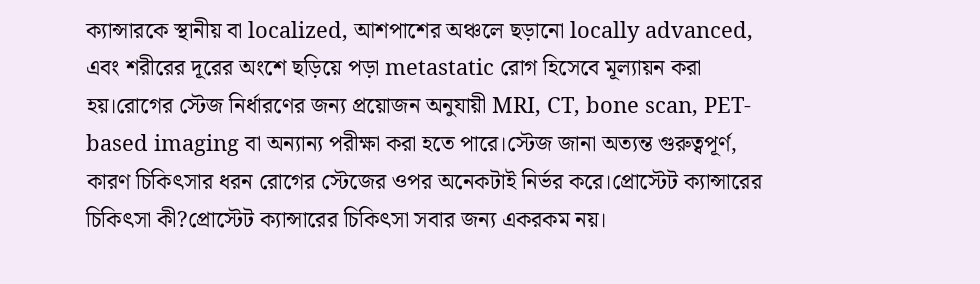ক্যান্সারকে স্থানীয় বা localized, আশপাশের অঞ্চলে ছড়ানো locally advanced, এবং শরীরের দূরের অংশে ছড়িয়ে পড়া metastatic রোগ হিসেবে মূল্যায়ন করা হয়।রোগের স্টেজ নির্ধারণের জন্য প্রয়োজন অনুযায়ী MRI, CT, bone scan, PET-based imaging বা অন্যান্য পরীক্ষা করা হতে পারে।স্টেজ জানা অত্যন্ত গুরুত্বপূর্ণ, কারণ চিকিৎসার ধরন রোগের স্টেজের ওপর অনেকটাই নির্ভর করে।প্রোস্টেট ক্যান্সারের চিকিৎসা কী?প্রোস্টেট ক্যান্সারের চিকিৎসা সবার জন্য একরকম নয়।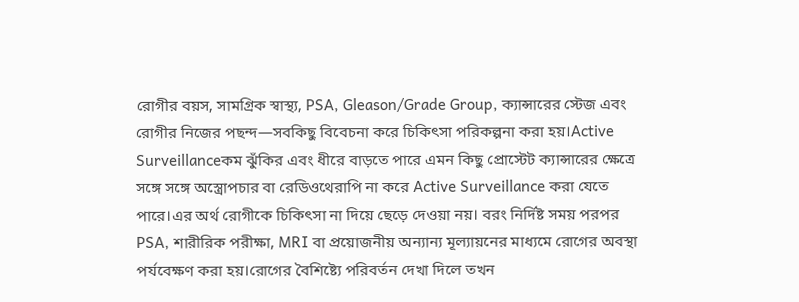রোগীর বয়স, সামগ্রিক স্বাস্থ্য, PSA, Gleason/Grade Group, ক্যান্সারের স্টেজ এবং রোগীর নিজের পছন্দ—সবকিছু বিবেচনা করে চিকিৎসা পরিকল্পনা করা হয়।Active Surveillanceকম ঝুঁকির এবং ধীরে বাড়তে পারে এমন কিছু প্রোস্টেট ক্যান্সারের ক্ষেত্রে সঙ্গে সঙ্গে অস্ত্রোপচার বা রেডিওথেরাপি না করে Active Surveillance করা যেতে পারে।এর অর্থ রোগীকে চিকিৎসা না দিয়ে ছেড়ে দেওয়া নয়। বরং নির্দিষ্ট সময় পরপর PSA, শারীরিক পরীক্ষা, MRI বা প্রয়োজনীয় অন্যান্য মূল্যায়নের মাধ্যমে রোগের অবস্থা পর্যবেক্ষণ করা হয়।রোগের বৈশিষ্ট্যে পরিবর্তন দেখা দিলে তখন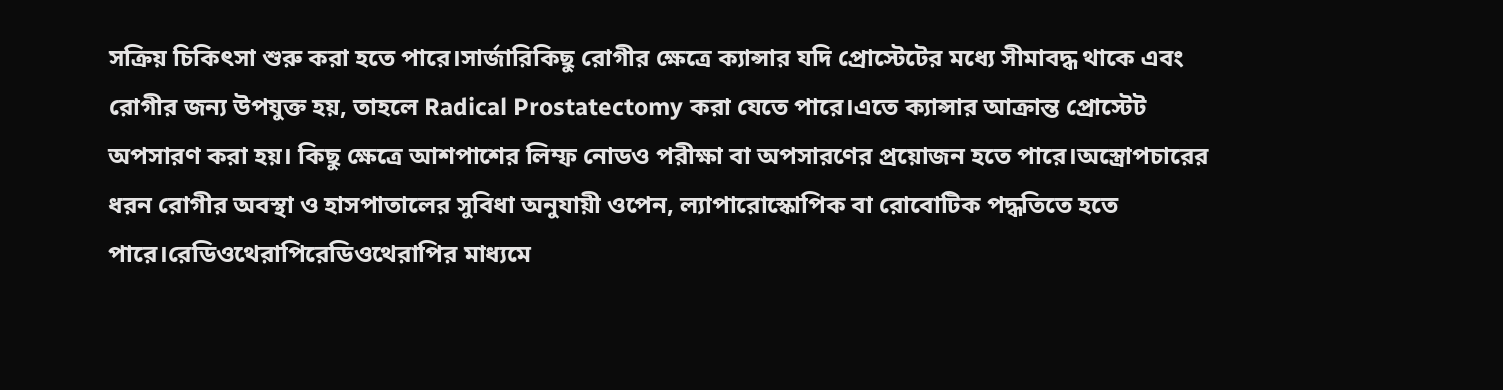সক্রিয় চিকিৎসা শুরু করা হতে পারে।সার্জারিকিছু রোগীর ক্ষেত্রে ক্যান্সার যদি প্রোস্টেটের মধ্যে সীমাবদ্ধ থাকে এবং রোগীর জন্য উপযুক্ত হয়, তাহলে Radical Prostatectomy করা যেতে পারে।এতে ক্যান্সার আক্রান্ত প্রোস্টেট অপসারণ করা হয়। কিছু ক্ষেত্রে আশপাশের লিম্ফ নোডও পরীক্ষা বা অপসারণের প্রয়োজন হতে পারে।অস্ত্রোপচারের ধরন রোগীর অবস্থা ও হাসপাতালের সুবিধা অনুযায়ী ওপেন, ল্যাপারোস্কোপিক বা রোবোটিক পদ্ধতিতে হতে পারে।রেডিওথেরাপিরেডিওথেরাপির মাধ্যমে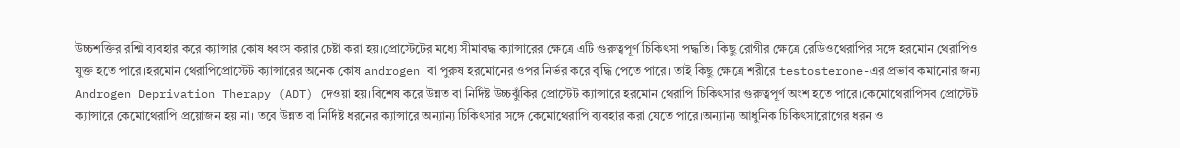উচ্চশক্তির রশ্মি ব্যবহার করে ক্যান্সার কোষ ধ্বংস করার চেষ্টা করা হয়।প্রোস্টেটের মধ্যে সীমাবদ্ধ ক্যান্সারের ক্ষেত্রে এটি গুরুত্বপূর্ণ চিকিৎসা পদ্ধতি। কিছু রোগীর ক্ষেত্রে রেডিওথেরাপির সঙ্গে হরমোন থেরাপিও যুক্ত হতে পারে।হরমোন থেরাপিপ্রোস্টেট ক্যান্সারের অনেক কোষ androgen বা পুরুষ হরমোনের ওপর নির্ভর করে বৃদ্ধি পেতে পারে। তাই কিছু ক্ষেত্রে শরীরে testosterone-এর প্রভাব কমানোর জন্য Androgen Deprivation Therapy (ADT) দেওয়া হয়।বিশেষ করে উন্নত বা নির্দিষ্ট উচ্চঝুঁকির প্রোস্টেট ক্যান্সারে হরমোন থেরাপি চিকিৎসার গুরুত্বপূর্ণ অংশ হতে পারে।কেমোথেরাপিসব প্রোস্টেট ক্যান্সারে কেমোথেরাপি প্রয়োজন হয় না। তবে উন্নত বা নির্দিষ্ট ধরনের ক্যান্সারে অন্যান্য চিকিৎসার সঙ্গে কেমোথেরাপি ব্যবহার করা যেতে পারে।অন্যান্য আধুনিক চিকিৎসারোগের ধরন ও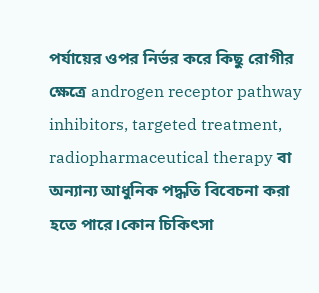পর্যায়ের ওপর নির্ভর করে কিছু রোগীর ক্ষেত্রে androgen receptor pathway inhibitors, targeted treatment, radiopharmaceutical therapy বা অন্যান্য আধুনিক পদ্ধতি বিবেচনা করা হতে পারে।কোন চিকিৎসা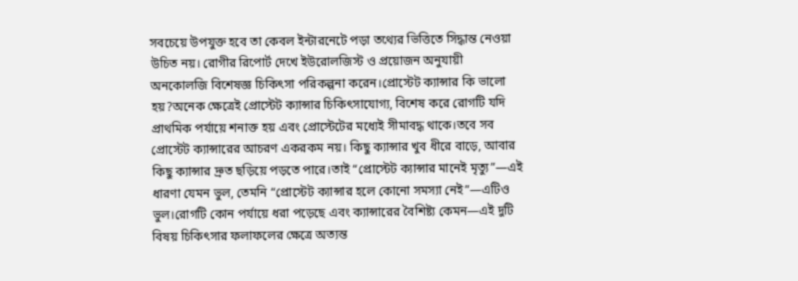সবচেয়ে উপযুক্ত হবে তা কেবল ইন্টারনেটে পড়া তথ্যের ভিত্তিতে সিদ্ধান্ত নেওয়া উচিত নয়। রোগীর রিপোর্ট দেখে ইউরোলজিস্ট ও প্রয়োজন অনুযায়ী অনকোলজি বিশেষজ্ঞ চিকিৎসা পরিকল্পনা করেন।প্রোস্টেট ক্যান্সার কি ভালো হয়?অনেক ক্ষেত্রেই প্রোস্টেট ক্যান্সার চিকিৎসাযোগ্য, বিশেষ করে রোগটি যদি প্রাথমিক পর্যায়ে শনাক্ত হয় এবং প্রোস্টেটের মধ্যেই সীমাবদ্ধ থাকে।তবে সব প্রোস্টেট ক্যান্সারের আচরণ একরকম নয়। কিছু ক্যান্সার খুব ধীরে বাড়ে, আবার কিছু ক্যান্সার দ্রুত ছড়িয়ে পড়তে পারে।তাই “প্রোস্টেট ক্যান্সার মানেই মৃত্যু”—এই ধারণা যেমন ভুল, তেমনি “প্রোস্টেট ক্যান্সার হলে কোনো সমস্যা নেই”—এটিও ভুল।রোগটি কোন পর্যায়ে ধরা পড়েছে এবং ক্যান্সারের বৈশিষ্ট্য কেমন—এই দুটি বিষয় চিকিৎসার ফলাফলের ক্ষেত্রে অত্যন্ত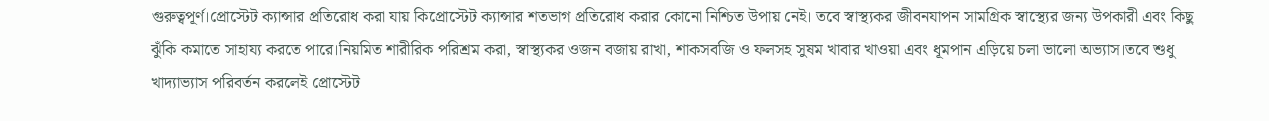গুরুত্বপূর্ণ।প্রোস্টেট ক্যান্সার প্রতিরোধ করা যায় কিপ্রোস্টেট ক্যান্সার শতভাগ প্রতিরোধ করার কোনো নিশ্চিত উপায় নেই। তবে স্বাস্থ্যকর জীবনযাপন সামগ্রিক স্বাস্থ্যের জন্য উপকারী এবং কিছু ঝুঁকি কমাতে সাহায্য করতে পারে।নিয়মিত শারীরিক পরিশ্রম করা, স্বাস্থ্যকর ওজন বজায় রাখা, শাকসবজি ও ফলসহ সুষম খাবার খাওয়া এবং ধূমপান এড়িয়ে চলা ভালো অভ্যাস।তবে শুধু খাদ্যাভ্যাস পরিবর্তন করলেই প্রোস্টেট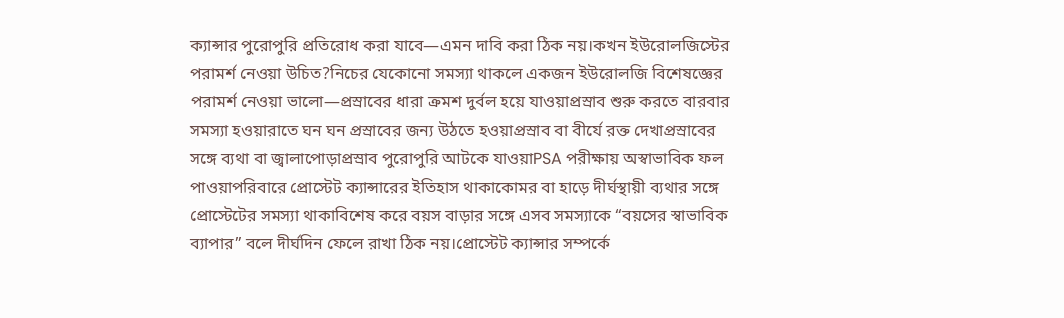ক্যান্সার পুরোপুরি প্রতিরোধ করা যাবে—এমন দাবি করা ঠিক নয়।কখন ইউরোলজিস্টের পরামর্শ নেওয়া উচিত?নিচের যেকোনো সমস্যা থাকলে একজন ইউরোলজি বিশেষজ্ঞের পরামর্শ নেওয়া ভালো—প্রস্রাবের ধারা ক্রমশ দুর্বল হয়ে যাওয়াপ্রস্রাব শুরু করতে বারবার সমস্যা হওয়ারাতে ঘন ঘন প্রস্রাবের জন্য উঠতে হওয়াপ্রস্রাব বা বীর্যে রক্ত দেখাপ্রস্রাবের সঙ্গে ব্যথা বা জ্বালাপোড়াপ্রস্রাব পুরোপুরি আটকে যাওয়াPSA পরীক্ষায় অস্বাভাবিক ফল পাওয়াপরিবারে প্রোস্টেট ক্যান্সারের ইতিহাস থাকাকোমর বা হাড়ে দীর্ঘস্থায়ী ব্যথার সঙ্গে প্রোস্টেটের সমস্যা থাকাবিশেষ করে বয়স বাড়ার সঙ্গে এসব সমস্যাকে “বয়সের স্বাভাবিক ব্যাপার” বলে দীর্ঘদিন ফেলে রাখা ঠিক নয়।প্রোস্টেট ক্যান্সার সম্পর্কে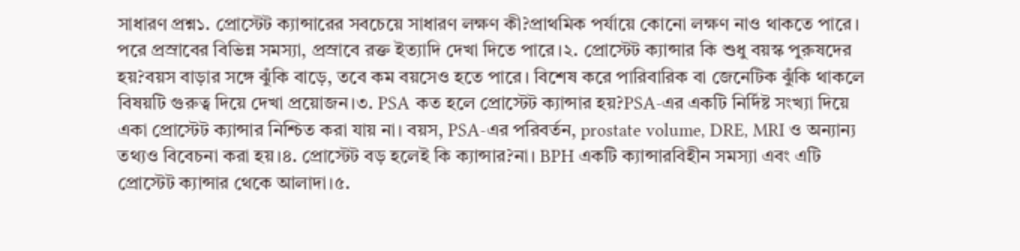সাধারণ প্রশ্ন১. প্রোস্টেট ক্যান্সারের সবচেয়ে সাধারণ লক্ষণ কী?প্রাথমিক পর্যায়ে কোনো লক্ষণ নাও থাকতে পারে। পরে প্রস্রাবের বিভিন্ন সমস্যা, প্রস্রাবে রক্ত ইত্যাদি দেখা দিতে পারে।২. প্রোস্টেট ক্যান্সার কি শুধু বয়স্ক পুরুষদের হয়?বয়স বাড়ার সঙ্গে ঝুঁকি বাড়ে, তবে কম বয়সেও হতে পারে। বিশেষ করে পারিবারিক বা জেনেটিক ঝুঁকি থাকলে বিষয়টি গুরুত্ব দিয়ে দেখা প্রয়োজন।৩. PSA কত হলে প্রোস্টেট ক্যান্সার হয়?PSA-এর একটি নির্দিষ্ট সংখ্যা দিয়ে একা প্রোস্টেট ক্যান্সার নিশ্চিত করা যায় না। বয়স, PSA-এর পরিবর্তন, prostate volume, DRE, MRI ও অন্যান্য তথ্যও বিবেচনা করা হয়।৪. প্রোস্টেট বড় হলেই কি ক্যান্সার?না। BPH একটি ক্যান্সারবিহীন সমস্যা এবং এটি প্রোস্টেট ক্যান্সার থেকে আলাদা।৫.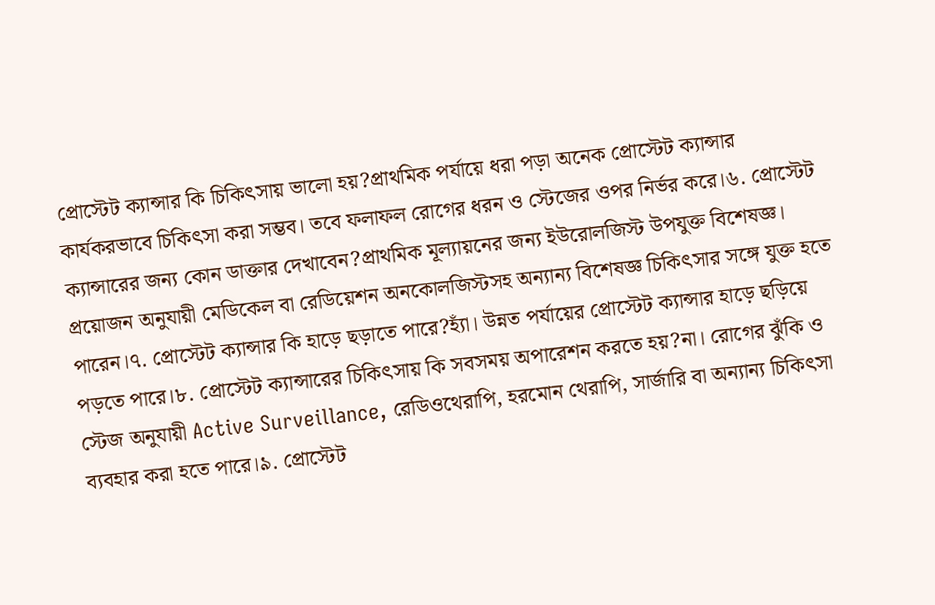প্রোস্টেট ক্যান্সার কি চিকিৎসায় ভালো হয়?প্রাথমিক পর্যায়ে ধরা পড়া অনেক প্রোস্টেট ক্যান্সার কার্যকরভাবে চিকিৎসা করা সম্ভব। তবে ফলাফল রোগের ধরন ও স্টেজের ওপর নির্ভর করে।৬. প্রোস্টেট ক্যান্সারের জন্য কোন ডাক্তার দেখাবেন?প্রাথমিক মূল্যায়নের জন্য ইউরোলজিস্ট উপযুক্ত বিশেষজ্ঞ। প্রয়োজন অনুযায়ী মেডিকেল বা রেডিয়েশন অনকোলজিস্টসহ অন্যান্য বিশেষজ্ঞ চিকিৎসার সঙ্গে যুক্ত হতে পারেন।৭. প্রোস্টেট ক্যান্সার কি হাড়ে ছড়াতে পারে?হ্যাঁ। উন্নত পর্যায়ের প্রোস্টেট ক্যান্সার হাড়ে ছড়িয়ে পড়তে পারে।৮. প্রোস্টেট ক্যান্সারের চিকিৎসায় কি সবসময় অপারেশন করতে হয়?না। রোগের ঝুঁকি ও স্টেজ অনুযায়ী Active Surveillance, রেডিওথেরাপি, হরমোন থেরাপি, সার্জারি বা অন্যান্য চিকিৎসা ব্যবহার করা হতে পারে।৯. প্রোস্টেট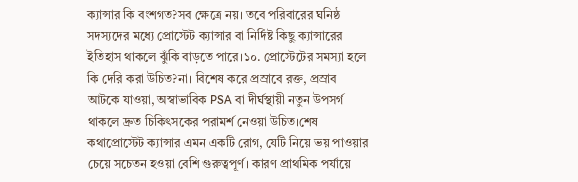ক্যান্সার কি বংশগত?সব ক্ষেত্রে নয়। তবে পরিবারের ঘনিষ্ঠ সদস্যদের মধ্যে প্রোস্টেট ক্যান্সার বা নির্দিষ্ট কিছু ক্যান্সারের ইতিহাস থাকলে ঝুঁকি বাড়তে পারে।১০. প্রোস্টেটের সমস্যা হলে কি দেরি করা উচিত?না। বিশেষ করে প্রস্রাবে রক্ত, প্রস্রাব আটকে যাওয়া, অস্বাভাবিক PSA বা দীর্ঘস্থায়ী নতুন উপসর্গ থাকলে দ্রুত চিকিৎসকের পরামর্শ নেওয়া উচিত।শেষ কথাপ্রোস্টেট ক্যান্সার এমন একটি রোগ, যেটি নিয়ে ভয় পাওয়ার চেয়ে সচেতন হওয়া বেশি গুরুত্বপূর্ণ। কারণ প্রাথমিক পর্যায়ে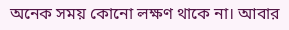অনেক সময় কোনো লক্ষণ থাকে না। আবার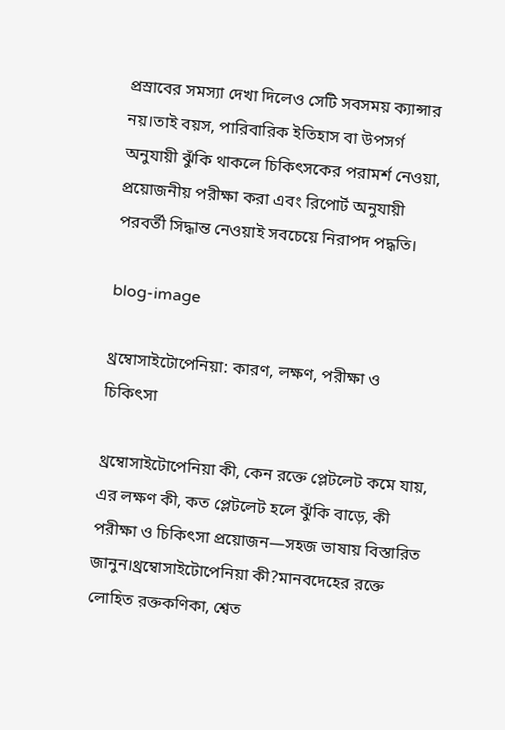প্রস্রাবের সমস্যা দেখা দিলেও সেটি সবসময় ক্যান্সার নয়।তাই বয়স, পারিবারিক ইতিহাস বা উপসর্গ অনুযায়ী ঝুঁকি থাকলে চিকিৎসকের পরামর্শ নেওয়া, প্রয়োজনীয় পরীক্ষা করা এবং রিপোর্ট অনুযায়ী পরবর্তী সিদ্ধান্ত নেওয়াই সবচেয়ে নিরাপদ পদ্ধতি।

blog-image

থ্রম্বোসাইটোপেনিয়া: কারণ, লক্ষণ, পরীক্ষা ও চিকিৎসা

থ্রম্বোসাইটোপেনিয়া কী, কেন রক্তে প্লেটলেট কমে যায়, এর লক্ষণ কী, কত প্লেটলেট হলে ঝুঁকি বাড়ে, কী পরীক্ষা ও চিকিৎসা প্রয়োজন—সহজ ভাষায় বিস্তারিত জানুন।থ্রম্বোসাইটোপেনিয়া কী?মানবদেহের রক্তে লোহিত রক্তকণিকা, শ্বেত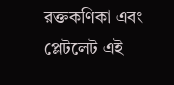রক্তকণিকা এবং প্লেটলেট এই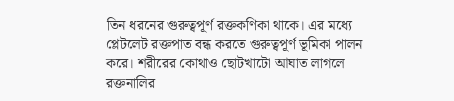তিন ধরনের গুরুত্বপূর্ণ রক্তকণিকা থাকে। এর মধ্যে প্লেটলেট রক্তপাত বন্ধ করতে গুরুত্বপূর্ণ ভূমিকা পালন করে। শরীরের কোথাও ছোটখাটো আঘাত লাগলে রক্তনালির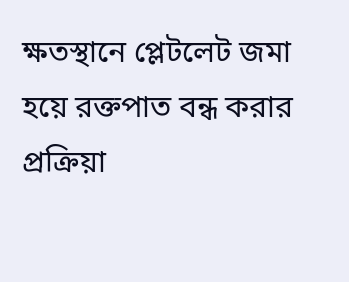ক্ষতস্থানে প্লেটলেট জমা হয়ে রক্তপাত বন্ধ করার প্রক্রিয়া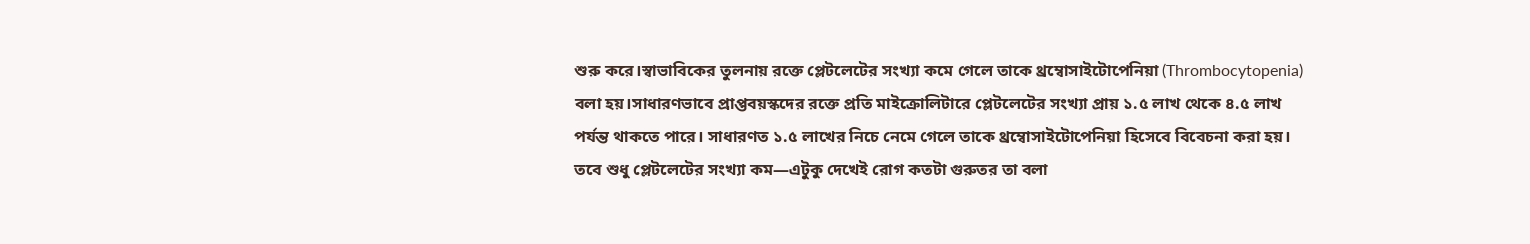শুরু করে।স্বাভাবিকের তুলনায় রক্তে প্লেটলেটের সংখ্যা কমে গেলে তাকে থ্রম্বোসাইটোপেনিয়া (Thrombocytopenia) বলা হয়।সাধারণভাবে প্রাপ্তবয়স্কদের রক্তে প্রতি মাইক্রোলিটারে প্লেটলেটের সংখ্যা প্রায় ১.৫ লাখ থেকে ৪.৫ লাখ পর্যন্ত থাকতে পারে। সাধারণত ১.৫ লাখের নিচে নেমে গেলে তাকে থ্রম্বোসাইটোপেনিয়া হিসেবে বিবেচনা করা হয়। তবে শুধু প্লেটলেটের সংখ্যা কম—এটুকু দেখেই রোগ কতটা গুরুতর তা বলা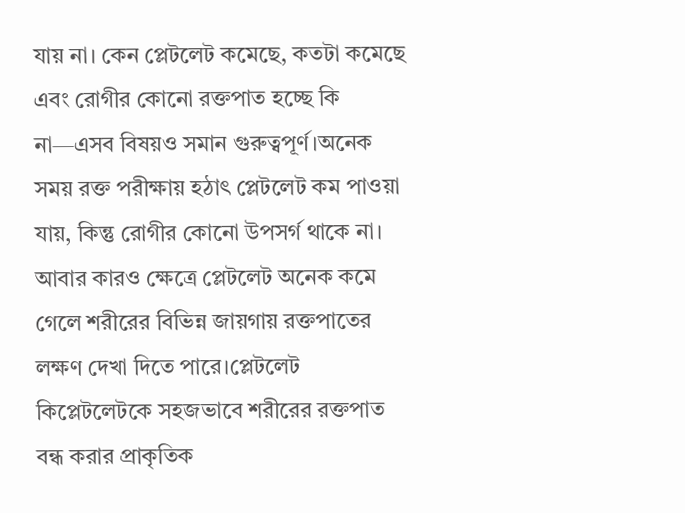যায় না। কেন প্লেটলেট কমেছে, কতটা কমেছে এবং রোগীর কোনো রক্তপাত হচ্ছে কি না—এসব বিষয়ও সমান গুরুত্বপূর্ণ।অনেক সময় রক্ত পরীক্ষায় হঠাৎ প্লেটলেট কম পাওয়া যায়, কিন্তু রোগীর কোনো উপসর্গ থাকে না। আবার কারও ক্ষেত্রে প্লেটলেট অনেক কমে গেলে শরীরের বিভিন্ন জায়গায় রক্তপাতের লক্ষণ দেখা দিতে পারে।প্লেটলেট কিপ্লেটলেটকে সহজভাবে শরীরের রক্তপাত বন্ধ করার প্রাকৃতিক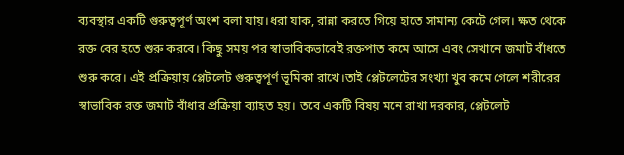ব্যবস্থার একটি গুরুত্বপূর্ণ অংশ বলা যায়।ধরা যাক, রান্না করতে গিয়ে হাতে সামান্য কেটে গেল। ক্ষত থেকে রক্ত বের হতে শুরু করবে। কিছু সময় পর স্বাভাবিকভাবেই রক্তপাত কমে আসে এবং সেখানে জমাট বাঁধতে শুরু করে। এই প্রক্রিয়ায় প্লেটলেট গুরুত্বপূর্ণ ভূমিকা রাখে।তাই প্লেটলেটের সংখ্যা খুব কমে গেলে শরীরের স্বাভাবিক রক্ত জমাট বাঁধার প্রক্রিয়া ব্যাহত হয়। তবে একটি বিষয় মনে রাখা দরকার, প্লেটলেট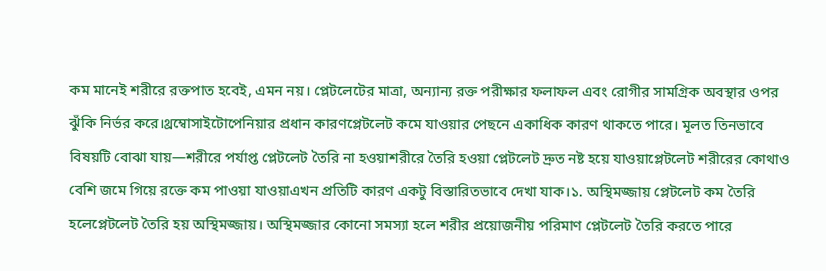কম মানেই শরীরে রক্তপাত হবেই, এমন নয়। প্লেটলেটের মাত্রা, অন্যান্য রক্ত পরীক্ষার ফলাফল এবং রোগীর সামগ্রিক অবস্থার ওপর ঝুঁকি নির্ভর করে।থ্রম্বোসাইটোপেনিয়ার প্রধান কারণপ্লেটলেট কমে যাওয়ার পেছনে একাধিক কারণ থাকতে পারে। মূলত তিনভাবে বিষয়টি বোঝা যায়—শরীরে পর্যাপ্ত প্লেটলেট তৈরি না হওয়াশরীরে তৈরি হওয়া প্লেটলেট দ্রুত নষ্ট হয়ে যাওয়াপ্লেটলেট শরীরের কোথাও বেশি জমে গিয়ে রক্তে কম পাওয়া যাওয়াএখন প্রতিটি কারণ একটু বিস্তারিতভাবে দেখা যাক।১. অস্থিমজ্জায় প্লেটলেট কম তৈরি হলেপ্লেটলেট তৈরি হয় অস্থিমজ্জায়। অস্থিমজ্জার কোনো সমস্যা হলে শরীর প্রয়োজনীয় পরিমাণ প্লেটলেট তৈরি করতে পারে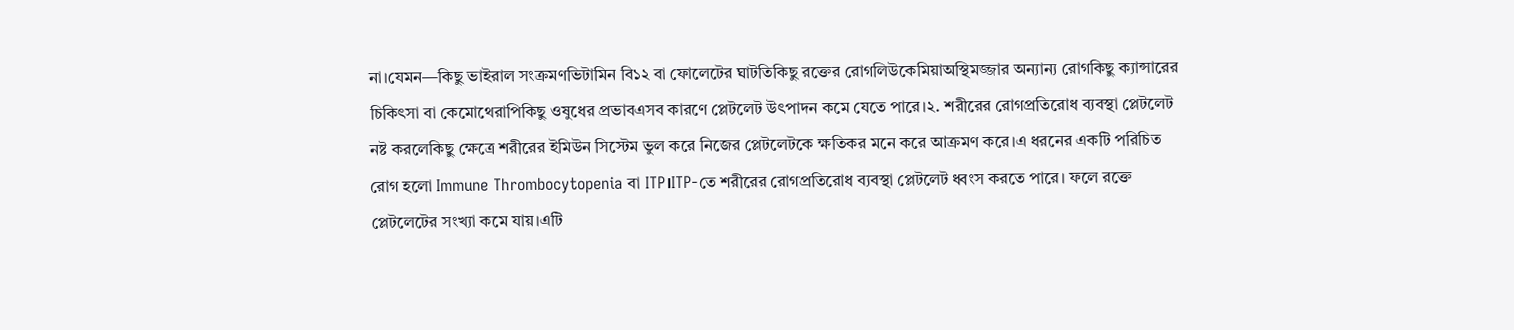না।যেমন—কিছু ভাইরাল সংক্রমণভিটামিন বি১২ বা ফোলেটের ঘাটতিকিছু রক্তের রোগলিউকেমিয়াঅস্থিমজ্জার অন্যান্য রোগকিছু ক্যান্সারের চিকিৎসা বা কেমোথেরাপিকিছু ওষুধের প্রভাবএসব কারণে প্লেটলেট উৎপাদন কমে যেতে পারে।২. শরীরের রোগপ্রতিরোধ ব্যবস্থা প্লেটলেট নষ্ট করলেকিছু ক্ষেত্রে শরীরের ইমিউন সিস্টেম ভুল করে নিজের প্লেটলেটকে ক্ষতিকর মনে করে আক্রমণ করে।এ ধরনের একটি পরিচিত রোগ হলো Immune Thrombocytopenia বা ITP।ITP-তে শরীরের রোগপ্রতিরোধ ব্যবস্থা প্লেটলেট ধ্বংস করতে পারে। ফলে রক্তে প্লেটলেটের সংখ্যা কমে যায়।এটি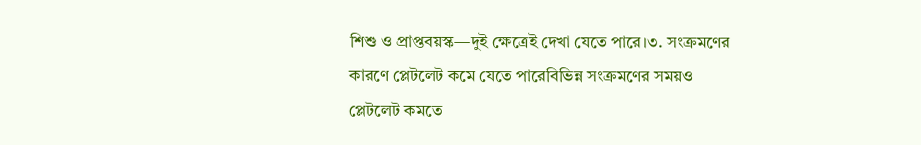শিশু ও প্রাপ্তবয়স্ক—দুই ক্ষেত্রেই দেখা যেতে পারে।৩. সংক্রমণের কারণে প্লেটলেট কমে যেতে পারেবিভিন্ন সংক্রমণের সময়ও প্লেটলেট কমতে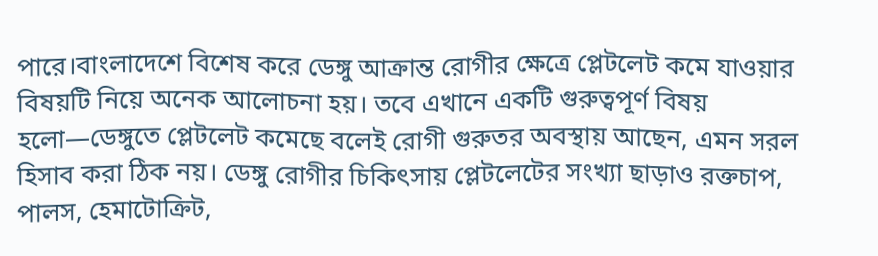পারে।বাংলাদেশে বিশেষ করে ডেঙ্গু আক্রান্ত রোগীর ক্ষেত্রে প্লেটলেট কমে যাওয়ার বিষয়টি নিয়ে অনেক আলোচনা হয়। তবে এখানে একটি গুরুত্বপূর্ণ বিষয় হলো—ডেঙ্গুতে প্লেটলেট কমেছে বলেই রোগী গুরুতর অবস্থায় আছেন, এমন সরল হিসাব করা ঠিক নয়। ডেঙ্গু রোগীর চিকিৎসায় প্লেটলেটের সংখ্যা ছাড়াও রক্তচাপ, পালস, হেমাটোক্রিট,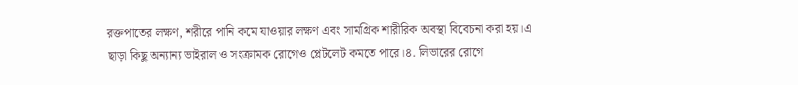রক্তপাতের লক্ষণ, শরীরে পানি কমে যাওয়ার লক্ষণ এবং সামগ্রিক শারীরিক অবস্থা বিবেচনা করা হয়।এ ছাড়া কিছু অন্যান্য ভাইরাল ও সংক্রামক রোগেও প্লেটলেট কমতে পারে।৪. লিভারের রোগে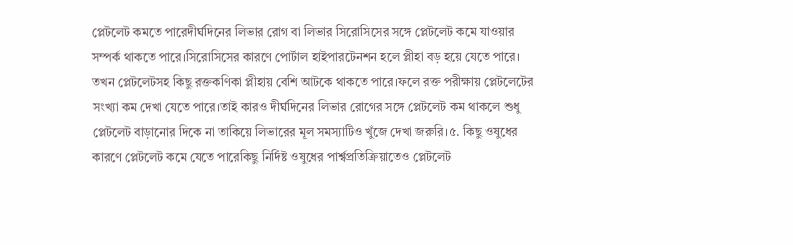প্লেটলেট কমতে পারেদীর্ঘদিনের লিভার রোগ বা লিভার সিরোসিসের সঙ্গে প্লেটলেট কমে যাওয়ার সম্পর্ক থাকতে পারে।সিরোসিসের কারণে পোর্টাল হাইপারটেনশন হলে প্লীহা বড় হয়ে যেতে পারে। তখন প্লেটলেটসহ কিছু রক্তকণিকা প্লীহায় বেশি আটকে থাকতে পারে।ফলে রক্ত পরীক্ষায় প্লেটলেটের সংখ্যা কম দেখা যেতে পারে।তাই কারও দীর্ঘদিনের লিভার রোগের সঙ্গে প্লেটলেট কম থাকলে শুধু প্লেটলেট বাড়ানোর দিকে না তাকিয়ে লিভারের মূল সমস্যাটিও খুঁজে দেখা জরুরি।৫. কিছু ওষুধের কারণে প্লেটলেট কমে যেতে পারেকিছু নির্দিষ্ট ওষুধের পার্শ্বপ্রতিক্রিয়াতেও প্লেটলেট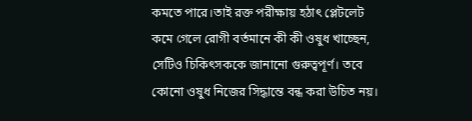কমতে পারে।তাই রক্ত পরীক্ষায় হঠাৎ প্লেটলেট কমে গেলে রোগী বর্তমানে কী কী ওষুধ খাচ্ছেন, সেটিও চিকিৎসককে জানানো গুরুত্বপূর্ণ। তবে কোনো ওষুধ নিজের সিদ্ধান্তে বন্ধ করা উচিত নয়।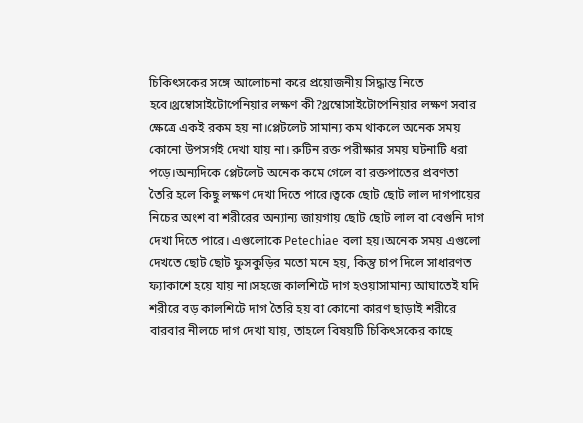চিকিৎসকের সঙ্গে আলোচনা করে প্রয়োজনীয় সিদ্ধান্ত নিতে হবে।থ্রম্বোসাইটোপেনিয়ার লক্ষণ কী?থ্রম্বোসাইটোপেনিয়ার লক্ষণ সবার ক্ষেত্রে একই রকম হয় না।প্লেটলেট সামান্য কম থাকলে অনেক সময় কোনো উপসর্গই দেখা যায় না। রুটিন রক্ত পরীক্ষার সময় ঘটনাটি ধরা পড়ে।অন্যদিকে প্লেটলেট অনেক কমে গেলে বা রক্তপাতের প্রবণতা তৈরি হলে কিছু লক্ষণ দেখা দিতে পারে।ত্বকে ছোট ছোট লাল দাগপায়ের নিচের অংশ বা শরীরের অন্যান্য জায়গায় ছোট ছোট লাল বা বেগুনি দাগ দেখা দিতে পারে। এগুলোকে Petechiae বলা হয়।অনেক সময় এগুলো দেখতে ছোট ছোট ফুসকুড়ির মতো মনে হয়, কিন্তু চাপ দিলে সাধারণত ফ্যাকাশে হয়ে যায় না।সহজে কালশিটে দাগ হওয়াসামান্য আঘাতেই যদি শরীরে বড় কালশিটে দাগ তৈরি হয় বা কোনো কারণ ছাড়াই শরীরে বারবার নীলচে দাগ দেখা যায়, তাহলে বিষয়টি চিকিৎসকের কাছে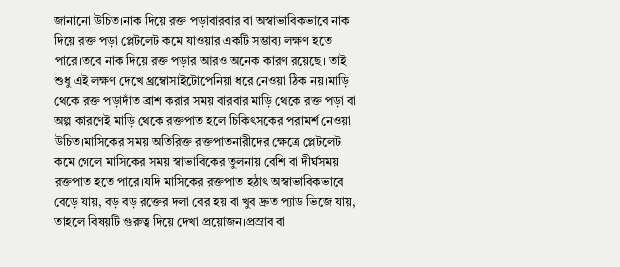জানানো উচিত।নাক দিয়ে রক্ত পড়াবারবার বা অস্বাভাবিকভাবে নাক দিয়ে রক্ত পড়া প্লেটলেট কমে যাওয়ার একটি সম্ভাব্য লক্ষণ হতে পারে।তবে নাক দিয়ে রক্ত পড়ার আরও অনেক কারণ রয়েছে। তাই শুধু এই লক্ষণ দেখে থ্রম্বোসাইটোপেনিয়া ধরে নেওয়া ঠিক নয়।মাড়ি থেকে রক্ত পড়াদাঁত ব্রাশ করার সময় বারবার মাড়ি থেকে রক্ত পড়া বা অল্প কারণেই মাড়ি থেকে রক্তপাত হলে চিকিৎসকের পরামর্শ নেওয়া উচিত।মাসিকের সময় অতিরিক্ত রক্তপাতনারীদের ক্ষেত্রে প্লেটলেট কমে গেলে মাসিকের সময় স্বাভাবিকের তুলনায় বেশি বা দীর্ঘসময় রক্তপাত হতে পারে।যদি মাসিকের রক্তপাত হঠাৎ অস্বাভাবিকভাবে বেড়ে যায়, বড় বড় রক্তের দলা বের হয় বা খুব দ্রুত প্যাড ভিজে যায়, তাহলে বিষয়টি গুরুত্ব দিয়ে দেখা প্রয়োজন।প্রস্রাব বা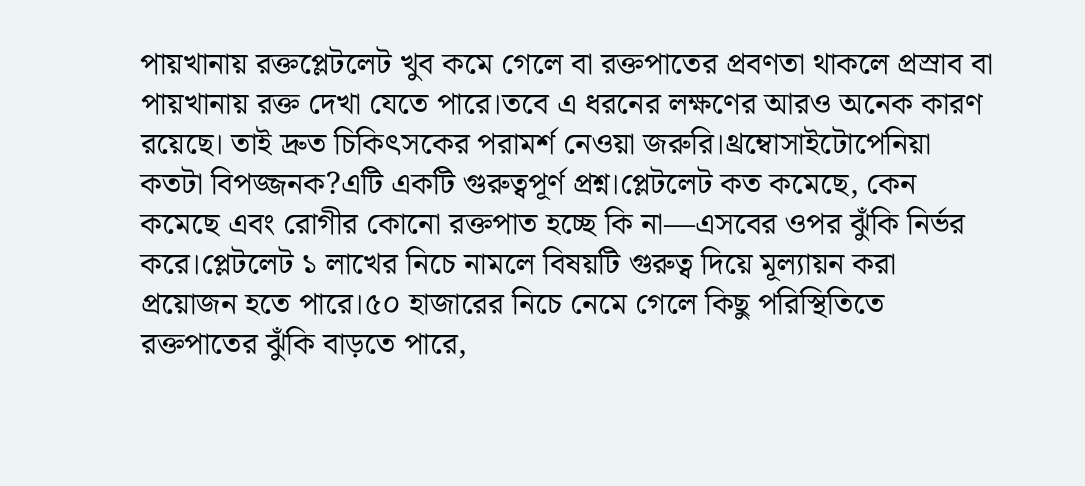পায়খানায় রক্তপ্লেটলেট খুব কমে গেলে বা রক্তপাতের প্রবণতা থাকলে প্রস্রাব বা পায়খানায় রক্ত দেখা যেতে পারে।তবে এ ধরনের লক্ষণের আরও অনেক কারণ রয়েছে। তাই দ্রুত চিকিৎসকের পরামর্শ নেওয়া জরুরি।থ্রম্বোসাইটোপেনিয়া কতটা বিপজ্জনক?এটি একটি গুরুত্বপূর্ণ প্রশ্ন।প্লেটলেট কত কমেছে, কেন কমেছে এবং রোগীর কোনো রক্তপাত হচ্ছে কি না—এসবের ওপর ঝুঁকি নির্ভর করে।প্লেটলেট ১ লাখের নিচে নামলে বিষয়টি গুরুত্ব দিয়ে মূল্যায়ন করা প্রয়োজন হতে পারে।৫০ হাজারের নিচে নেমে গেলে কিছু পরিস্থিতিতে রক্তপাতের ঝুঁকি বাড়তে পারে,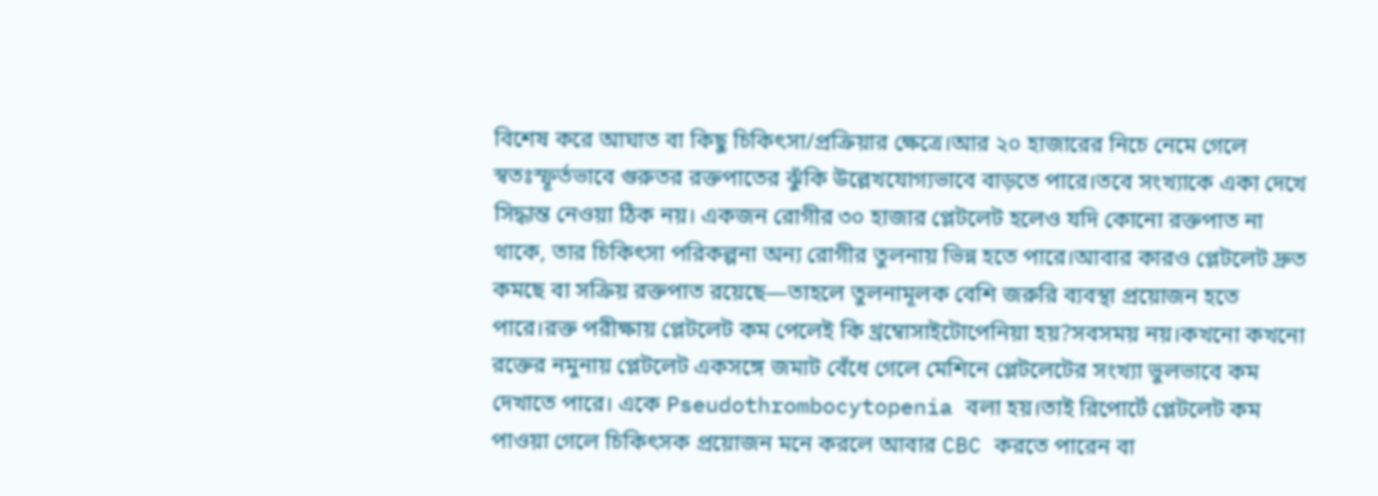বিশেষ করে আঘাত বা কিছু চিকিৎসা/প্রক্রিয়ার ক্ষেত্রে।আর ২০ হাজারের নিচে নেমে গেলে স্বতঃস্ফূর্তভাবে গুরুতর রক্তপাতের ঝুঁকি উল্লেখযোগ্যভাবে বাড়তে পারে।তবে সংখ্যাকে একা দেখে সিদ্ধান্ত নেওয়া ঠিক নয়। একজন রোগীর ৩০ হাজার প্লেটলেট হলেও যদি কোনো রক্তপাত না থাকে, তার চিকিৎসা পরিকল্পনা অন্য রোগীর তুলনায় ভিন্ন হতে পারে।আবার কারও প্লেটলেট দ্রুত কমছে বা সক্রিয় রক্তপাত রয়েছে—তাহলে তুলনামূলক বেশি জরুরি ব্যবস্থা প্রয়োজন হতে পারে।রক্ত পরীক্ষায় প্লেটলেট কম পেলেই কি থ্রম্বোসাইটোপেনিয়া হয়?সবসময় নয়।কখনো কখনো রক্তের নমুনায় প্লেটলেট একসঙ্গে জমাট বেঁধে গেলে মেশিনে প্লেটলেটের সংখ্যা ভুলভাবে কম দেখাতে পারে। একে Pseudothrombocytopenia বলা হয়।তাই রিপোর্টে প্লেটলেট কম পাওয়া গেলে চিকিৎসক প্রয়োজন মনে করলে আবার CBC করতে পারেন বা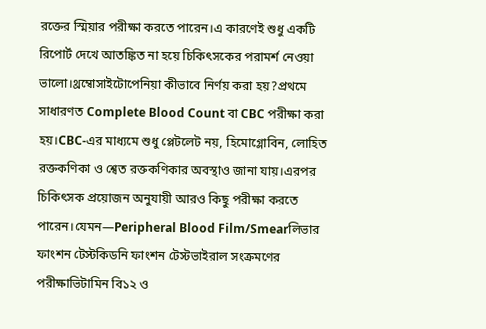রক্তের স্মিয়ার পরীক্ষা করতে পারেন।এ কারণেই শুধু একটি রিপোর্ট দেখে আতঙ্কিত না হয়ে চিকিৎসকের পরামর্শ নেওয়া ভালো।থ্রম্বোসাইটোপেনিয়া কীভাবে নির্ণয় করা হয়?প্রথমে সাধারণত Complete Blood Count বা CBC পরীক্ষা করা হয়।CBC-এর মাধ্যমে শুধু প্লেটলেট নয়, হিমোগ্লোবিন, লোহিত রক্তকণিকা ও শ্বেত রক্তকণিকার অবস্থাও জানা যায়।এরপর চিকিৎসক প্রয়োজন অনুযায়ী আরও কিছু পরীক্ষা করতে পারেন।যেমন—Peripheral Blood Film/Smearলিভার ফাংশন টেস্টকিডনি ফাংশন টেস্টভাইরাল সংক্রমণের পরীক্ষাভিটামিন বি১২ ও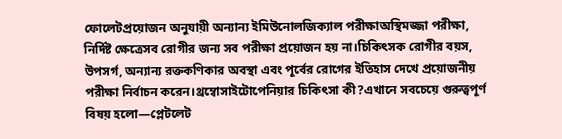ফোলেটপ্রয়োজন অনুযায়ী অন্যান্য ইমিউনোলজিক্যাল পরীক্ষাঅস্থিমজ্জা পরীক্ষা, নির্দিষ্ট ক্ষেত্রেসব রোগীর জন্য সব পরীক্ষা প্রয়োজন হয় না।চিকিৎসক রোগীর বয়স, উপসর্গ, অন্যান্য রক্তকণিকার অবস্থা এবং পূর্বের রোগের ইতিহাস দেখে প্রয়োজনীয় পরীক্ষা নির্বাচন করেন।থ্রম্বোসাইটোপেনিয়ার চিকিৎসা কী?এখানে সবচেয়ে গুরুত্বপূর্ণ বিষয় হলো—প্লেটলেট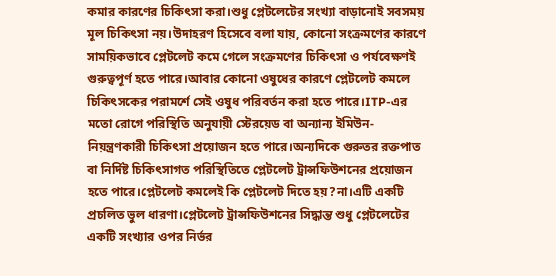কমার কারণের চিকিৎসা করা।শুধু প্লেটলেটের সংখ্যা বাড়ানোই সবসময় মূল চিকিৎসা নয়।উদাহরণ হিসেবে বলা যায়, কোনো সংক্রমণের কারণে সাময়িকভাবে প্লেটলেট কমে গেলে সংক্রমণের চিকিৎসা ও পর্যবেক্ষণই গুরুত্বপূর্ণ হতে পারে।আবার কোনো ওষুধের কারণে প্লেটলেট কমলে চিকিৎসকের পরামর্শে সেই ওষুধ পরিবর্তন করা হতে পারে।ITP-এর মতো রোগে পরিস্থিতি অনুযায়ী স্টেরয়েড বা অন্যান্য ইমিউন-নিয়ন্ত্রণকারী চিকিৎসা প্রয়োজন হতে পারে।অন্যদিকে গুরুতর রক্তপাত বা নির্দিষ্ট চিকিৎসাগত পরিস্থিতিতে প্লেটলেট ট্রান্সফিউশনের প্রয়োজন হতে পারে।প্লেটলেট কমলেই কি প্লেটলেট দিতে হয়?না।এটি একটি প্রচলিত ভুল ধারণা।প্লেটলেট ট্রান্সফিউশনের সিদ্ধান্ত শুধু প্লেটলেটের একটি সংখ্যার ওপর নির্ভর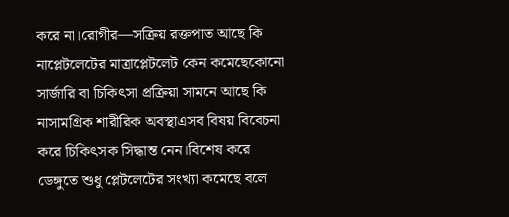করে না।রোগীর—সক্রিয় রক্তপাত আছে কি নাপ্লেটলেটের মাত্রাপ্লেটলেট কেন কমেছেকোনো সার্জারি বা চিকিৎসা প্রক্রিয়া সামনে আছে কি নাসামগ্রিক শারীরিক অবস্থাএসব বিষয় বিবেচনা করে চিকিৎসক সিদ্ধান্ত নেন।বিশেষ করে ডেঙ্গুতে শুধু প্লেটলেটের সংখ্যা কমেছে বলে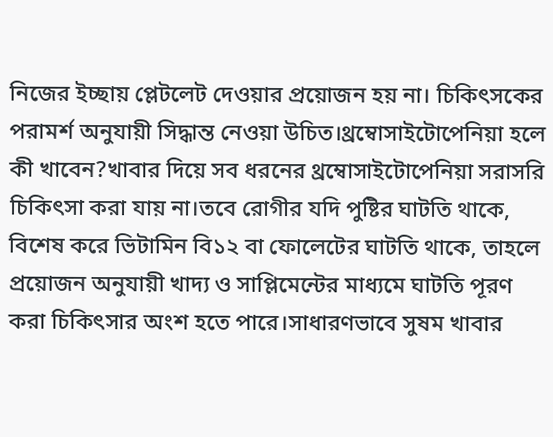নিজের ইচ্ছায় প্লেটলেট দেওয়ার প্রয়োজন হয় না। চিকিৎসকের পরামর্শ অনুযায়ী সিদ্ধান্ত নেওয়া উচিত।থ্রম্বোসাইটোপেনিয়া হলে কী খাবেন?খাবার দিয়ে সব ধরনের থ্রম্বোসাইটোপেনিয়া সরাসরি চিকিৎসা করা যায় না।তবে রোগীর যদি পুষ্টির ঘাটতি থাকে, বিশেষ করে ভিটামিন বি১২ বা ফোলেটের ঘাটতি থাকে, তাহলে প্রয়োজন অনুযায়ী খাদ্য ও সাপ্লিমেন্টের মাধ্যমে ঘাটতি পূরণ করা চিকিৎসার অংশ হতে পারে।সাধারণভাবে সুষম খাবার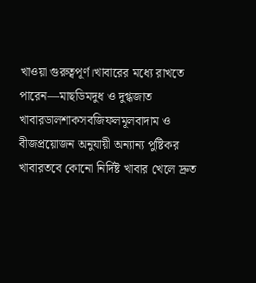খাওয়া গুরুত্বপূর্ণ।খাবারের মধ্যে রাখতে পারেন—মাছডিমদুধ ও দুগ্ধজাত খাবারডালশাকসবজিফলমূলবাদাম ও বীজপ্রয়োজন অনুযায়ী অন্যান্য পুষ্টিকর খাবারতবে কোনো নির্দিষ্ট খাবার খেলে দ্রুত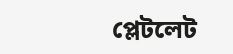প্লেটলেট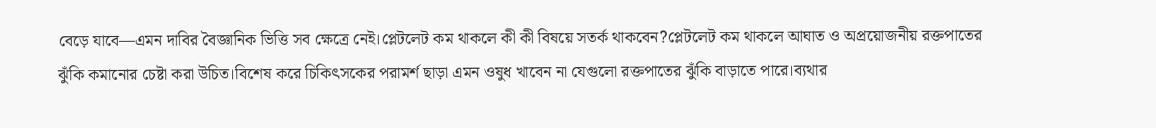বেড়ে যাবে—এমন দাবির বৈজ্ঞানিক ভিত্তি সব ক্ষেত্রে নেই।প্লেটলেট কম থাকলে কী কী বিষয়ে সতর্ক থাকবেন?প্লেটলেট কম থাকলে আঘাত ও অপ্রয়োজনীয় রক্তপাতের ঝুঁকি কমানোর চেষ্টা করা উচিত।বিশেষ করে চিকিৎসকের পরামর্শ ছাড়া এমন ওষুধ খাবেন না যেগুলো রক্তপাতের ঝুঁকি বাড়াতে পারে।ব্যথার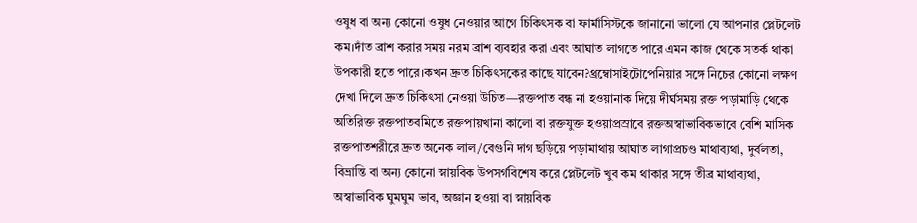ওষুধ বা অন্য কোনো ওষুধ নেওয়ার আগে চিকিৎসক বা ফার্মাসিস্টকে জানানো ভালো যে আপনার প্লেটলেট কম।দাঁত ব্রাশ করার সময় নরম ব্রাশ ব্যবহার করা এবং আঘাত লাগতে পারে এমন কাজ থেকে সতর্ক থাকা উপকারী হতে পারে।কখন দ্রুত চিকিৎসকের কাছে যাবেন?থ্রম্বোসাইটোপেনিয়ার সঙ্গে নিচের কোনো লক্ষণ দেখা দিলে দ্রুত চিকিৎসা নেওয়া উচিত—রক্তপাত বন্ধ না হওয়ানাক দিয়ে দীর্ঘসময় রক্ত পড়ামাড়ি থেকে অতিরিক্ত রক্তপাতবমিতে রক্তপায়খানা কালো বা রক্তযুক্ত হওয়াপ্রস্রাবে রক্তঅস্বাভাবিকভাবে বেশি মাসিক রক্তপাতশরীরে দ্রুত অনেক লাল/বেগুনি দাগ ছড়িয়ে পড়ামাথায় আঘাত লাগাপ্রচণ্ড মাথাব্যথা, দুর্বলতা, বিভ্রান্তি বা অন্য কোনো স্নায়বিক উপসর্গবিশেষ করে প্লেটলেট খুব কম থাকার সঙ্গে তীব্র মাথাব্যথা, অস্বাভাবিক ঘুমঘুম ভাব, অজ্ঞান হওয়া বা স্নায়বিক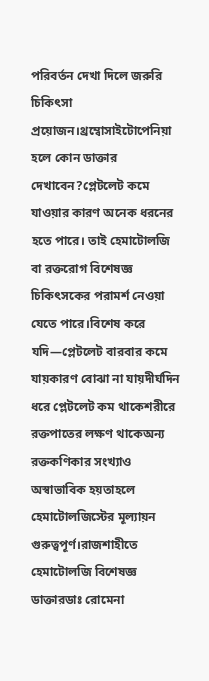পরিবর্তন দেখা দিলে জরুরি চিকিৎসা প্রয়োজন।থ্রম্বোসাইটোপেনিয়া হলে কোন ডাক্তার দেখাবেন?প্লেটলেট কমে যাওয়ার কারণ অনেক ধরনের হতে পারে। তাই হেমাটোলজি বা রক্তরোগ বিশেষজ্ঞ চিকিৎসকের পরামর্শ নেওয়া যেতে পারে।বিশেষ করে যদি—প্লেটলেট বারবার কমে যায়কারণ বোঝা না যায়দীর্ঘদিন ধরে প্লেটলেট কম থাকেশরীরে রক্তপাতের লক্ষণ থাকেঅন্য রক্তকণিকার সংখ্যাও অস্বাভাবিক হয়তাহলে হেমাটোলজিস্টের মূল্যায়ন গুরুত্বপূর্ণ।রাজশাহীতে হেমাটোলজি বিশেষজ্ঞ ডাক্তারডাঃ রোমেনা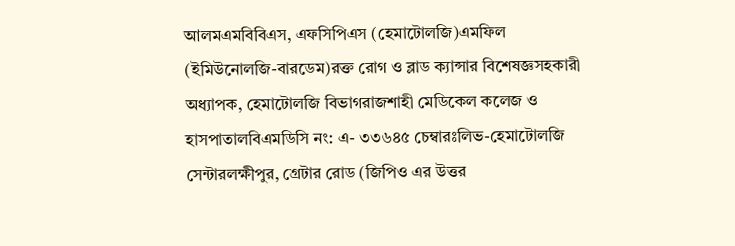আলমএমবিবিএস, এফসিপিএস (হেমাটোলজি)এমফিল (ইমিউনোলজি-বারডেম)রক্ত রোগ ও ব্লাড ক্যান্সার বিশেষজ্ঞসহকারী অধ্যাপক, হেমাটোলজি বিভাগরাজশাহী মেডিকেল কলেজ ও হাসপাতালবিএমডিসি নং: এ- ৩৩৬৪৫ চেম্বারঃলিভ-হেমাটোলজি সেন্টারলক্ষীপুর, গ্রেটার রোড (জিপিও এর উত্তর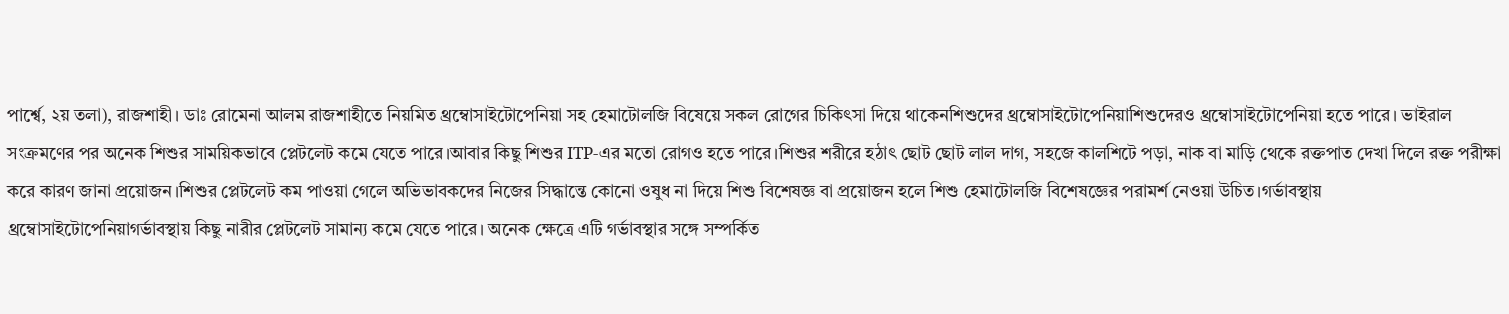পার্শ্বে, ২য় তলা), রাজশাহী। ডাঃ রোমেনা আলম রাজশাহীতে নিয়মিত থ্রম্বোসাইটোপেনিয়া সহ হেমাটোলজি বিষেয়ে সকল রোগের চিকিৎসা দিয়ে থাকেনশিশুদের থ্রম্বোসাইটোপেনিয়াশিশুদেরও থ্রম্বোসাইটোপেনিয়া হতে পারে। ভাইরাল সংক্রমণের পর অনেক শিশুর সাময়িকভাবে প্লেটলেট কমে যেতে পারে।আবার কিছু শিশুর ITP-এর মতো রোগও হতে পারে।শিশুর শরীরে হঠাৎ ছোট ছোট লাল দাগ, সহজে কালশিটে পড়া, নাক বা মাড়ি থেকে রক্তপাত দেখা দিলে রক্ত পরীক্ষা করে কারণ জানা প্রয়োজন।শিশুর প্লেটলেট কম পাওয়া গেলে অভিভাবকদের নিজের সিদ্ধান্তে কোনো ওষুধ না দিয়ে শিশু বিশেষজ্ঞ বা প্রয়োজন হলে শিশু হেমাটোলজি বিশেষজ্ঞের পরামর্শ নেওয়া উচিত।গর্ভাবস্থায় থ্রম্বোসাইটোপেনিয়াগর্ভাবস্থায় কিছু নারীর প্লেটলেট সামান্য কমে যেতে পারে। অনেক ক্ষেত্রে এটি গর্ভাবস্থার সঙ্গে সম্পর্কিত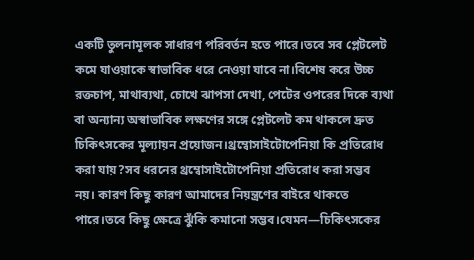একটি তুলনামূলক সাধারণ পরিবর্তন হতে পারে।তবে সব প্লেটলেট কমে যাওয়াকে স্বাভাবিক ধরে নেওয়া যাবে না।বিশেষ করে উচ্চ রক্তচাপ, মাথাব্যথা, চোখে ঝাপসা দেখা, পেটের ওপরের দিকে ব্যথা বা অন্যান্য অস্বাভাবিক লক্ষণের সঙ্গে প্লেটলেট কম থাকলে দ্রুত চিকিৎসকের মূল্যায়ন প্রয়োজন।থ্রম্বোসাইটোপেনিয়া কি প্রতিরোধ করা যায়?সব ধরনের থ্রম্বোসাইটোপেনিয়া প্রতিরোধ করা সম্ভব নয়। কারণ কিছু কারণ আমাদের নিয়ন্ত্রণের বাইরে থাকতে পারে।তবে কিছু ক্ষেত্রে ঝুঁকি কমানো সম্ভব।যেমন—চিকিৎসকের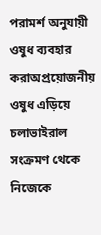পরামর্শ অনুযায়ী ওষুধ ব্যবহার করাঅপ্রয়োজনীয় ওষুধ এড়িয়ে চলাভাইরাল সংক্রমণ থেকে নিজেকে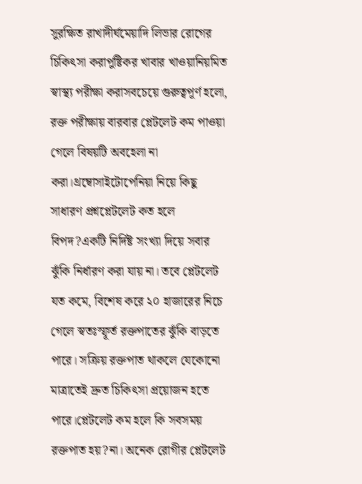সুরক্ষিত রাখাদীর্ঘমেয়াদি লিভার রোগের চিকিৎসা করাপুষ্টিকর খাবার খাওয়ানিয়মিত স্বাস্থ্য পরীক্ষা করাসবচেয়ে গুরুত্বপূর্ণ হলো, রক্ত পরীক্ষায় বারবার প্লেটলেট কম পাওয়া গেলে বিষয়টি অবহেলা না করা।থ্রম্বোসাইটোপেনিয়া নিয়ে কিছু সাধারণ প্রশ্নপ্লেটলেট কত হলে বিপদ?একটি নির্দিষ্ট সংখ্যা দিয়ে সবার ঝুঁকি নির্ধারণ করা যায় না। তবে প্লেটলেট যত কমে, বিশেষ করে ২০ হাজারের নিচে গেলে স্বতঃস্ফূর্ত রক্তপাতের ঝুঁকি বাড়তে পারে। সক্রিয় রক্তপাত থাকলে যেকোনো মাত্রাতেই দ্রুত চিকিৎসা প্রয়োজন হতে পারে।প্লেটলেট কম হলে কি সবসময় রক্তপাত হয়?না। অনেক রোগীর প্লেটলেট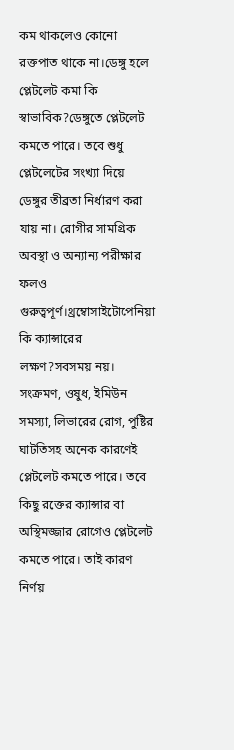কম থাকলেও কোনো রক্তপাত থাকে না।ডেঙ্গু হলে প্লেটলেট কমা কি স্বাভাবিক?ডেঙ্গুতে প্লেটলেট কমতে পারে। তবে শুধু প্লেটলেটের সংখ্যা দিয়ে ডেঙ্গুর তীব্রতা নির্ধারণ করা যায় না। রোগীর সামগ্রিক অবস্থা ও অন্যান্য পরীক্ষার ফলও গুরুত্বপূর্ণ।থ্রম্বোসাইটোপেনিয়া কি ক্যান্সারের লক্ষণ?সবসময় নয়। সংক্রমণ, ওষুধ, ইমিউন সমস্যা, লিভারের রোগ, পুষ্টির ঘাটতিসহ অনেক কারণেই প্লেটলেট কমতে পারে। তবে কিছু রক্তের ক্যান্সার বা অস্থিমজ্জার রোগেও প্লেটলেট কমতে পারে। তাই কারণ নির্ণয়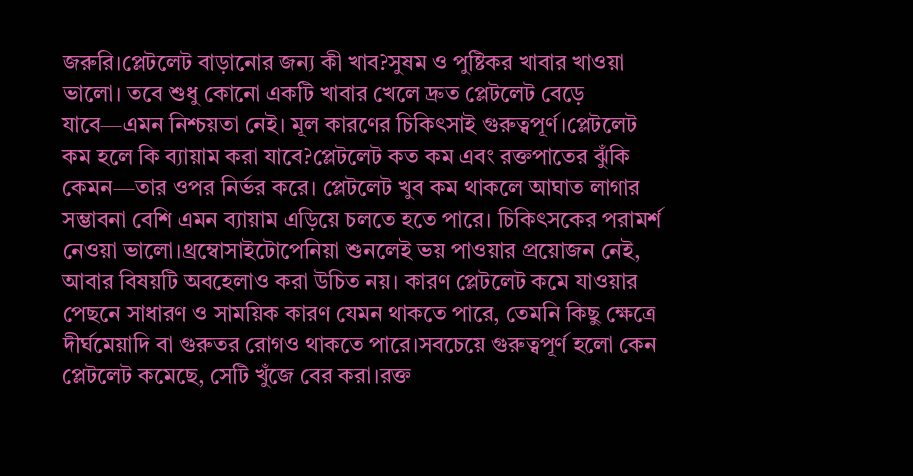জরুরি।প্লেটলেট বাড়ানোর জন্য কী খাব?সুষম ও পুষ্টিকর খাবার খাওয়া ভালো। তবে শুধু কোনো একটি খাবার খেলে দ্রুত প্লেটলেট বেড়ে যাবে—এমন নিশ্চয়তা নেই। মূল কারণের চিকিৎসাই গুরুত্বপূর্ণ।প্লেটলেট কম হলে কি ব্যায়াম করা যাবে?প্লেটলেট কত কম এবং রক্তপাতের ঝুঁকি কেমন—তার ওপর নির্ভর করে। প্লেটলেট খুব কম থাকলে আঘাত লাগার সম্ভাবনা বেশি এমন ব্যায়াম এড়িয়ে চলতে হতে পারে। চিকিৎসকের পরামর্শ নেওয়া ভালো।থ্রম্বোসাইটোপেনিয়া শুনলেই ভয় পাওয়ার প্রয়োজন নেই, আবার বিষয়টি অবহেলাও করা উচিত নয়। কারণ প্লেটলেট কমে যাওয়ার পেছনে সাধারণ ও সাময়িক কারণ যেমন থাকতে পারে, তেমনি কিছু ক্ষেত্রে দীর্ঘমেয়াদি বা গুরুতর রোগও থাকতে পারে।সবচেয়ে গুরুত্বপূর্ণ হলো কেন প্লেটলেট কমেছে, সেটি খুঁজে বের করা।রক্ত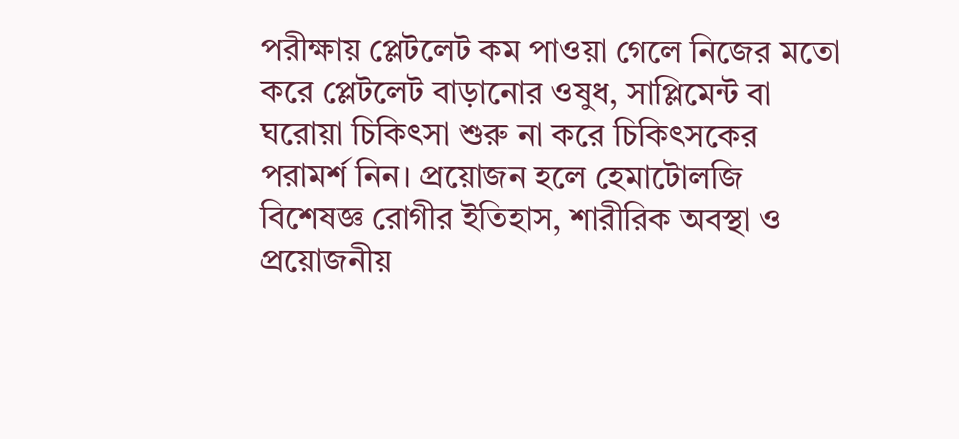পরীক্ষায় প্লেটলেট কম পাওয়া গেলে নিজের মতো করে প্লেটলেট বাড়ানোর ওষুধ, সাপ্লিমেন্ট বা ঘরোয়া চিকিৎসা শুরু না করে চিকিৎসকের পরামর্শ নিন। প্রয়োজন হলে হেমাটোলজি বিশেষজ্ঞ রোগীর ইতিহাস, শারীরিক অবস্থা ও প্রয়োজনীয়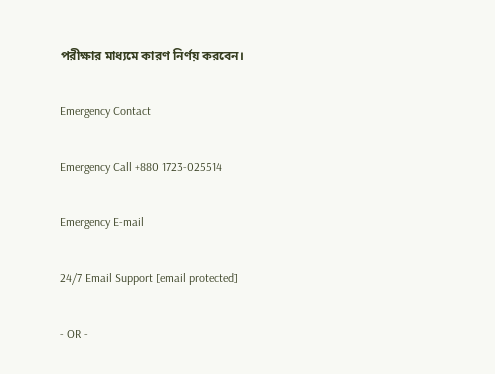পরীক্ষার মাধ্যমে কারণ নির্ণয় করবেন।

Emergency Contact

Emergency Call +880 1723-025514

Emergency E-mail

24/7 Email Support [email protected]

- OR -